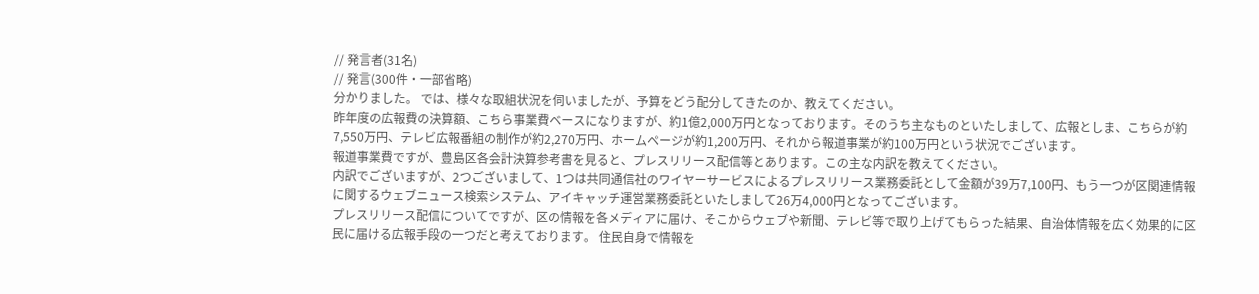// 発言者(31名)
// 発言(300件・一部省略)
分かりました。 では、様々な取組状況を伺いましたが、予算をどう配分してきたのか、教えてください。
昨年度の広報費の決算額、こちら事業費ベースになりますが、約1億2,000万円となっております。そのうち主なものといたしまして、広報としま、こちらが約7,550万円、テレビ広報番組の制作が約2,270万円、ホームページが約1,200万円、それから報道事業が約100万円という状況でございます。
報道事業費ですが、豊島区各会計決算参考書を見ると、プレスリリース配信等とあります。この主な内訳を教えてください。
内訳でございますが、2つございまして、1つは共同通信社のワイヤーサービスによるプレスリリース業務委託として金額が39万7,100円、もう一つが区関連情報に関するウェブニュース検索システム、アイキャッチ運営業務委託といたしまして26万4,000円となってございます。
プレスリリース配信についてですが、区の情報を各メディアに届け、そこからウェブや新聞、テレビ等で取り上げてもらった結果、自治体情報を広く効果的に区民に届ける広報手段の一つだと考えております。 住民自身で情報を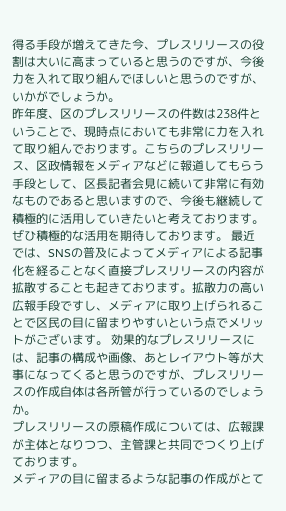得る手段が増えてきた今、プレスリリースの役割は大いに高まっていると思うのですが、今後力を入れて取り組んでほしいと思うのですが、いかがでしょうか。
昨年度、区のプレスリリースの件数は238件ということで、現時点においても非常に力を入れて取り組んでおります。こちらのプレスリリース、区政情報をメディアなどに報道してもらう手段として、区長記者会見に続いて非常に有効なものであると思いますので、今後も継続して積極的に活用していきたいと考えております。
ぜひ積極的な活用を期待しております。 最近では、SNSの普及によってメディアによる記事化を経ることなく直接プレスリリースの内容が拡散することも起きております。拡散力の高い広報手段ですし、メディアに取り上げられることで区民の目に留まりやすいという点でメリットがございます。 効果的なプレスリリースには、記事の構成や画像、あとレイアウト等が大事になってくると思うのですが、プレスリリースの作成自体は各所管が行っているのでしょうか。
プレスリリースの原稿作成については、広報課が主体となりつつ、主管課と共同でつくり上げております。
メディアの目に留まるような記事の作成がとて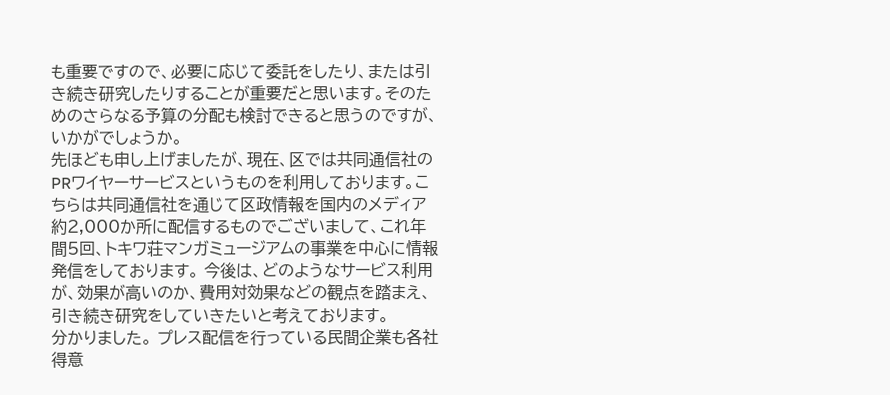も重要ですので、必要に応じて委託をしたり、または引き続き研究したりすることが重要だと思います。そのためのさらなる予算の分配も検討できると思うのですが、いかがでしょうか。
先ほども申し上げましたが、現在、区では共同通信社のPRワイヤーサービスというものを利用しております。こちらは共同通信社を通じて区政情報を国内のメディア約2,000か所に配信するものでございまして、これ年間5回、トキワ荘マンガミュージアムの事業を中心に情報発信をしております。 今後は、どのようなサービス利用が、効果が高いのか、費用対効果などの観点を踏まえ、引き続き研究をしていきたいと考えております。
分かりました。 プレス配信を行っている民間企業も各社得意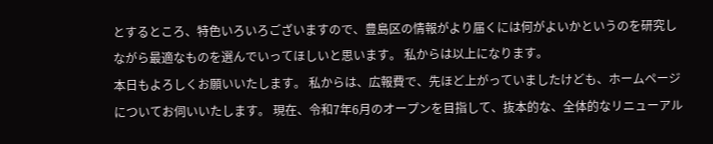とするところ、特色いろいろございますので、豊島区の情報がより届くには何がよいかというのを研究しながら最適なものを選んでいってほしいと思います。 私からは以上になります。
本日もよろしくお願いいたします。 私からは、広報費で、先ほど上がっていましたけども、ホームページについてお伺いいたします。 現在、令和7年6月のオープンを目指して、抜本的な、全体的なリニューアル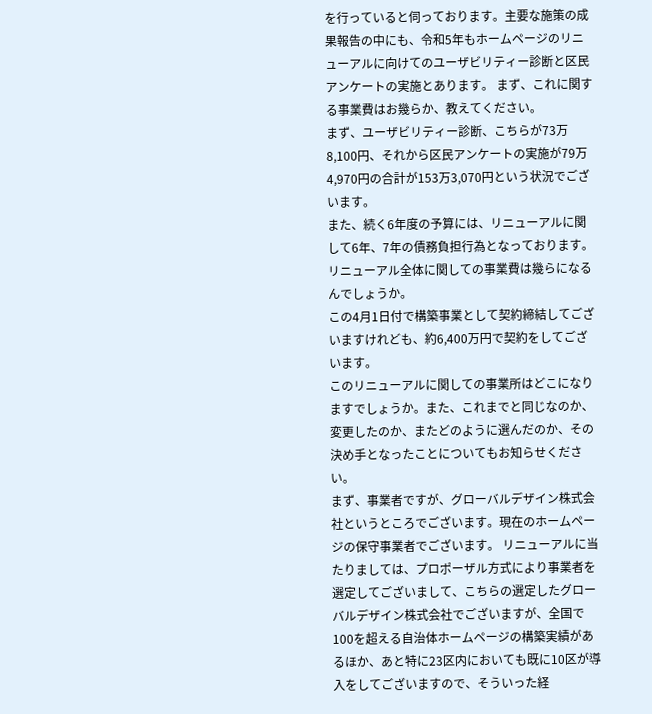を行っていると伺っております。主要な施策の成果報告の中にも、令和5年もホームページのリニューアルに向けてのユーザビリティー診断と区民アンケートの実施とあります。 まず、これに関する事業費はお幾らか、教えてください。
まず、ユーザビリティー診断、こちらが73万8,100円、それから区民アンケートの実施が79万4,970円の合計が153万3,070円という状況でございます。
また、続く6年度の予算には、リニューアルに関して6年、7年の債務負担行為となっております。リニューアル全体に関しての事業費は幾らになるんでしょうか。
この4月1日付で構築事業として契約締結してございますけれども、約6,400万円で契約をしてございます。
このリニューアルに関しての事業所はどこになりますでしょうか。また、これまでと同じなのか、変更したのか、またどのように選んだのか、その決め手となったことについてもお知らせください。
まず、事業者ですが、グローバルデザイン株式会社というところでございます。現在のホームページの保守事業者でございます。 リニューアルに当たりましては、プロポーザル方式により事業者を選定してございまして、こちらの選定したグローバルデザイン株式会社でございますが、全国で100を超える自治体ホームページの構築実績があるほか、あと特に23区内においても既に10区が導入をしてございますので、そういった経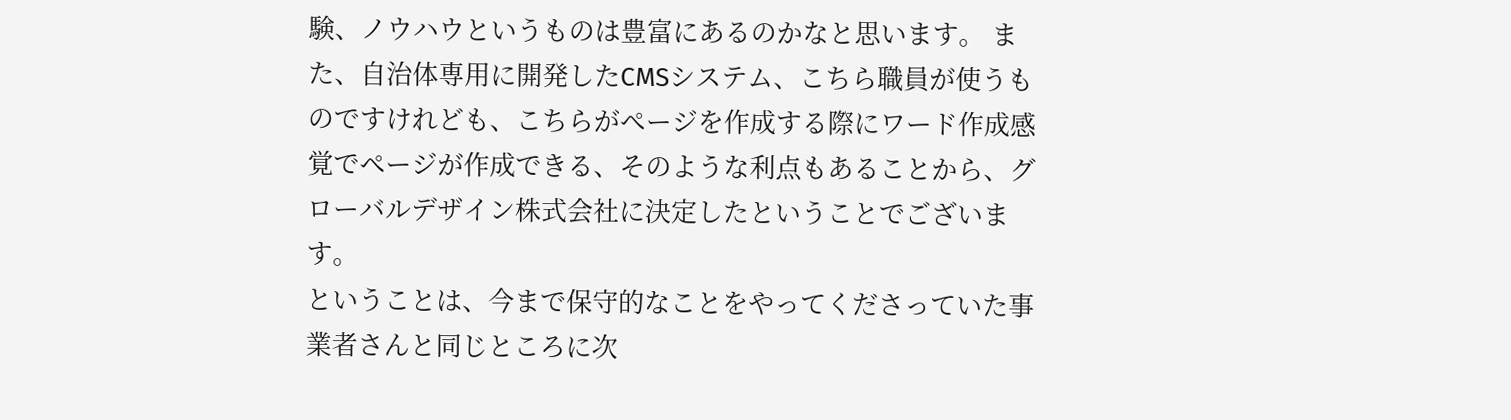験、ノウハウというものは豊富にあるのかなと思います。 また、自治体専用に開発したCMSシステム、こちら職員が使うものですけれども、こちらがページを作成する際にワード作成感覚でページが作成できる、そのような利点もあることから、グローバルデザイン株式会社に決定したということでございます。
ということは、今まで保守的なことをやってくださっていた事業者さんと同じところに次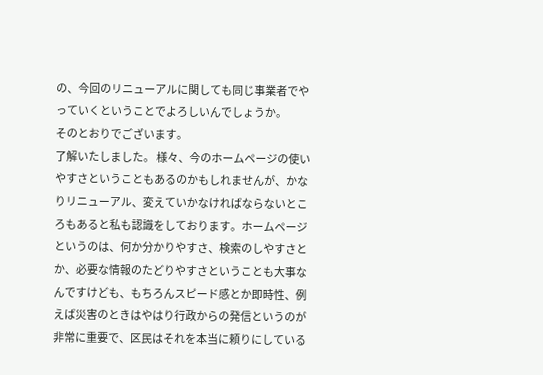の、今回のリニューアルに関しても同じ事業者でやっていくということでよろしいんでしょうか。
そのとおりでございます。
了解いたしました。 様々、今のホームページの使いやすさということもあるのかもしれませんが、かなりリニューアル、変えていかなければならないところもあると私も認識をしております。ホームページというのは、何か分かりやすさ、検索のしやすさとか、必要な情報のたどりやすさということも大事なんですけども、もちろんスピード感とか即時性、例えば災害のときはやはり行政からの発信というのが非常に重要で、区民はそれを本当に頼りにしている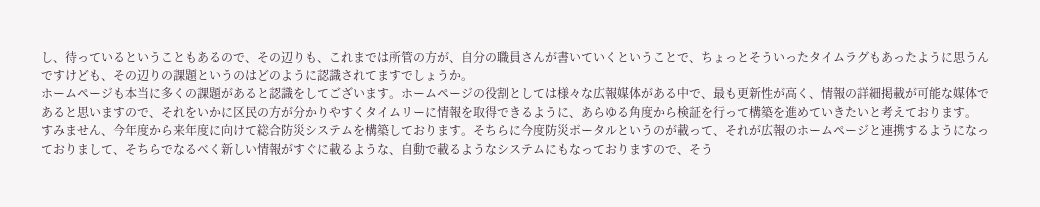し、待っているということもあるので、その辺りも、これまでは所管の方が、自分の職員さんが書いていくということで、ちょっとそういったタイムラグもあったように思うんですけども、その辺りの課題というのはどのように認識されてますでしょうか。
ホームページも本当に多くの課題があると認識をしてございます。ホームページの役割としては様々な広報媒体がある中で、最も更新性が高く、情報の詳細掲載が可能な媒体であると思いますので、それをいかに区民の方が分かりやすくタイムリーに情報を取得できるように、あらゆる角度から検証を行って構築を進めていきたいと考えております。
すみません、今年度から来年度に向けて総合防災システムを構築しております。そちらに今度防災ポータルというのが載って、それが広報のホームページと連携するようになっておりまして、そちらでなるべく新しい情報がすぐに載るような、自動で載るようなシステムにもなっておりますので、そう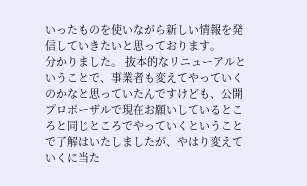いったものを使いながら新しい情報を発信していきたいと思っております。
分かりました。 抜本的なリニューアルということで、事業者も変えてやっていくのかなと思っていたんですけども、公開プロポーザルで現在お願いしているところと同じところでやっていくということで了解はいたしましたが、やはり変えていくに当た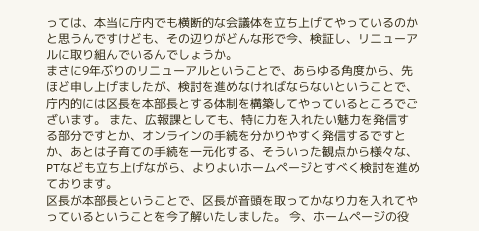っては、本当に庁内でも横断的な会議体を立ち上げてやっているのかと思うんですけども、その辺りがどんな形で今、検証し、リニューアルに取り組んでいるんでしょうか。
まさに9年ぶりのリニューアルということで、あらゆる角度から、先ほど申し上げましたが、検討を進めなければならないということで、庁内的には区長を本部長とする体制を構築してやっているところでございます。 また、広報課としても、特に力を入れたい魅力を発信する部分ですとか、オンラインの手続を分かりやすく発信するですとか、あとは子育ての手続を一元化する、そういった観点から様々な、PTなども立ち上げながら、よりよいホームページとすべく検討を進めております。
区長が本部長ということで、区長が音頭を取ってかなり力を入れてやっているということを今了解いたしました。 今、ホームページの役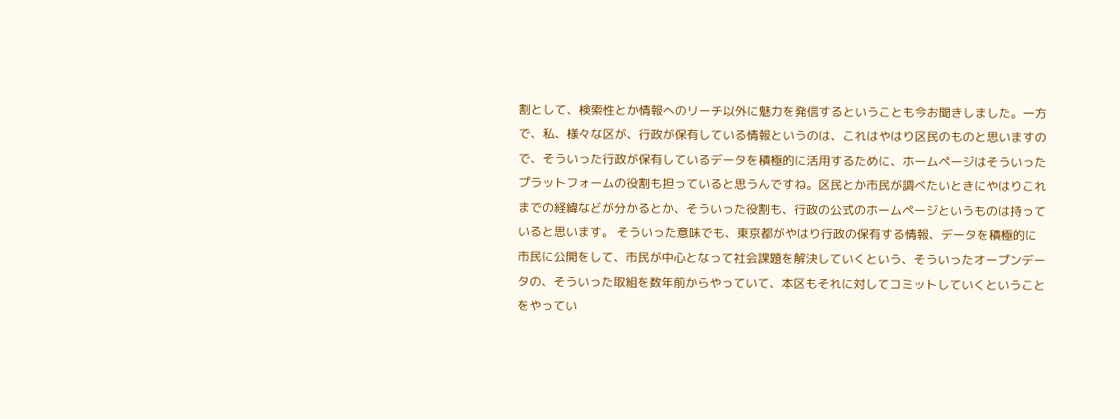割として、検索性とか情報へのリーチ以外に魅力を発信するということも今お聞きしました。一方で、私、様々な区が、行政が保有している情報というのは、これはやはり区民のものと思いますので、そういった行政が保有しているデータを積極的に活用するために、ホームページはそういったプラットフォームの役割も担っていると思うんですね。区民とか市民が調べたいときにやはりこれまでの経緯などが分かるとか、そういった役割も、行政の公式のホームページというものは持っていると思います。 そういった意味でも、東京都がやはり行政の保有する情報、データを積極的に市民に公開をして、市民が中心となって社会課題を解決していくという、そういったオープンデータの、そういった取組を数年前からやっていて、本区もそれに対してコミットしていくということをやってい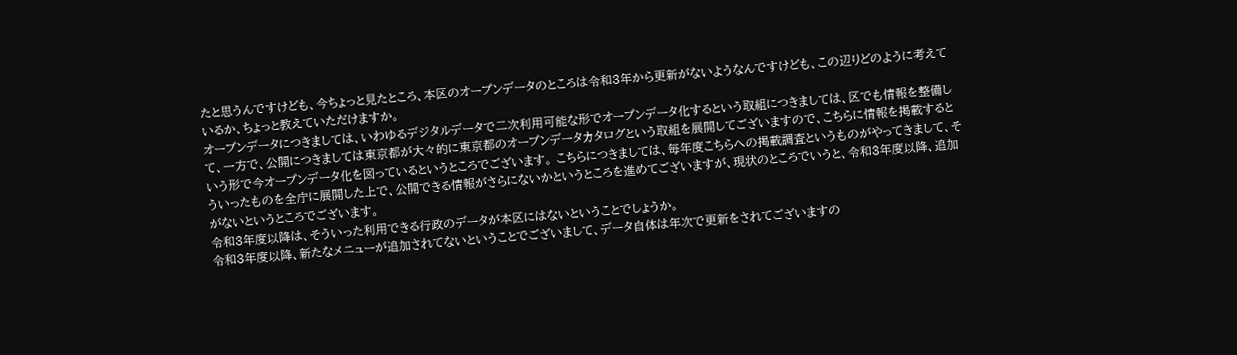たと思うんですけども、今ちょっと見たところ、本区のオープンデータのところは令和3年から更新がないようなんですけども、この辺りどのように考えているか、ちょっと教えていただけますか。
オープンデータにつきましては、いわゆるデジタルデータで二次利用可能な形でオープンデータ化するという取組につきましては、区でも情報を整備して、一方で、公開につきましては東京都が大々的に東京都のオープンデータカタログという取組を展開してございますので、こちらに情報を掲載するという形で今オープンデータ化を図っているというところでございます。 こちらにつきましては、毎年度こちらへの掲載調査というものがやってきまして、そういったものを全庁に展開した上で、公開できる情報がさらにないかというところを進めてございますが、現状のところでいうと、令和3年度以降、追加がないというところでございます。
令和3年度以降は、そういった利用できる行政のデータが本区にはないということでしょうか。
令和3年度以降、新たなメニューが追加されてないということでございまして、データ自体は年次で更新をされてございますの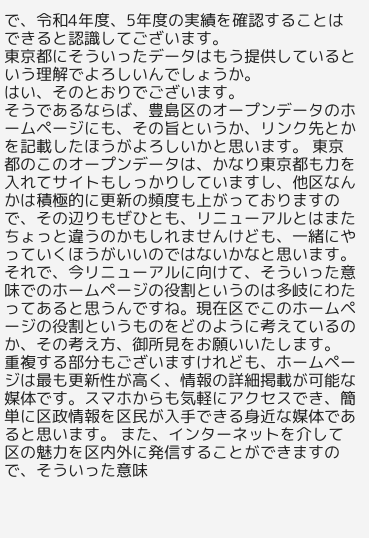で、令和4年度、5年度の実績を確認することはできると認識してございます。
東京都にそういったデータはもう提供しているという理解でよろしいんでしょうか。
はい、そのとおりでございます。
そうであるならば、豊島区のオープンデータのホームページにも、その旨というか、リンク先とかを記載したほうがよろしいかと思います。 東京都のこのオープンデータは、かなり東京都も力を入れてサイトもしっかりしていますし、他区なんかは積極的に更新の頻度も上がっておりますので、その辺りもぜひとも、リニューアルとはまたちょっと違うのかもしれませんけども、一緒にやっていくほうがいいのではないかなと思います。 それで、今リニューアルに向けて、そういった意味でのホームページの役割というのは多岐にわたってあると思うんですね。現在区でこのホームページの役割というものをどのように考えているのか、その考え方、御所見をお願いいたします。
重複する部分もございますけれども、ホームページは最も更新性が高く、情報の詳細掲載が可能な媒体です。スマホからも気軽にアクセスでき、簡単に区政情報を区民が入手できる身近な媒体であると思います。 また、インターネットを介して区の魅力を区内外に発信することができますので、そういった意味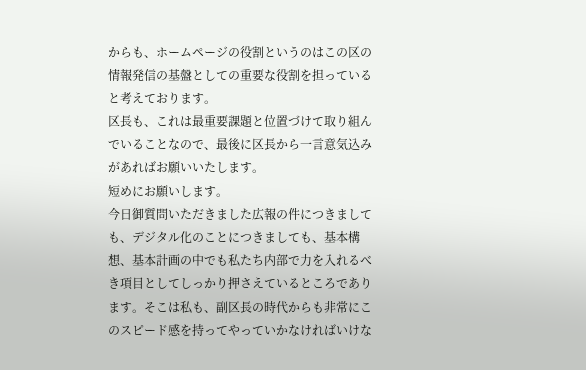からも、ホームページの役割というのはこの区の情報発信の基盤としての重要な役割を担っていると考えております。
区長も、これは最重要課題と位置づけて取り組んでいることなので、最後に区長から一言意気込みがあればお願いいたします。
短めにお願いします。
今日御質問いただきました広報の件につきましても、デジタル化のことにつきましても、基本構想、基本計画の中でも私たち内部で力を入れるべき項目としてしっかり押さえているところであります。そこは私も、副区長の時代からも非常にこのスピード感を持ってやっていかなければいけな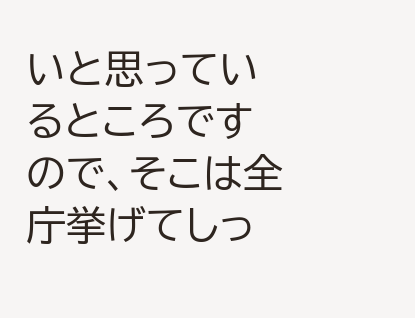いと思っているところですので、そこは全庁挙げてしっ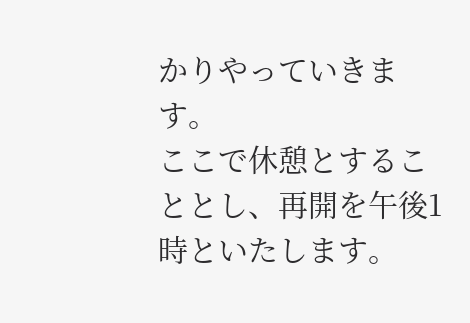かりやっていきます。
ここで休憩とすることとし、再開を午後1時といたします。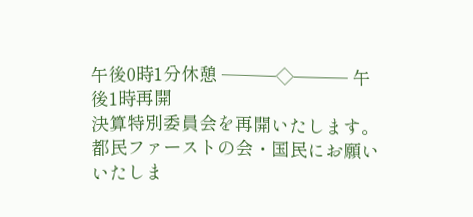午後0時1分休憩 ───◇─── 午後1時再開
決算特別委員会を再開いたします。 都民ファーストの会・国民にお願いいたしま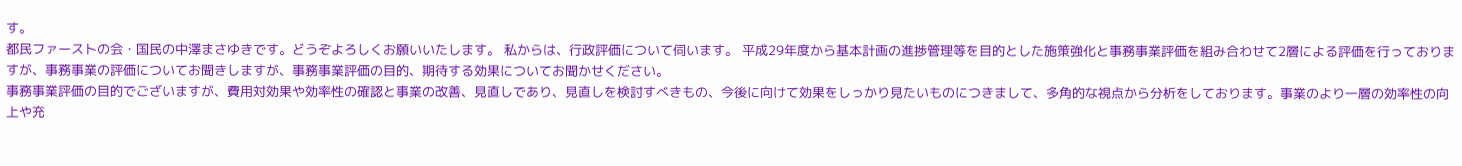す。
都民ファーストの会・国民の中澤まさゆきです。どうぞよろしくお願いいたします。 私からは、行政評価について伺います。 平成29年度から基本計画の進捗管理等を目的とした施策強化と事務事業評価を組み合わせて2層による評価を行っておりますが、事務事業の評価についてお聞きしますが、事務事業評価の目的、期待する効果についてお聞かせください。
事務事業評価の目的でございますが、費用対効果や効率性の確認と事業の改善、見直しであり、見直しを検討すべきもの、今後に向けて効果をしっかり見たいものにつきまして、多角的な視点から分析をしております。事業のより一層の効率性の向上や充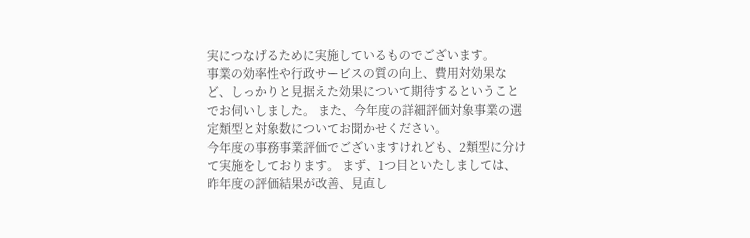実につなげるために実施しているものでございます。
事業の効率性や行政サービスの質の向上、費用対効果など、しっかりと見据えた効果について期待するということでお伺いしました。 また、今年度の詳細評価対象事業の選定類型と対象数についてお聞かせください。
今年度の事務事業評価でございますけれども、2類型に分けて実施をしております。 まず、1つ目といたしましては、昨年度の評価結果が改善、見直し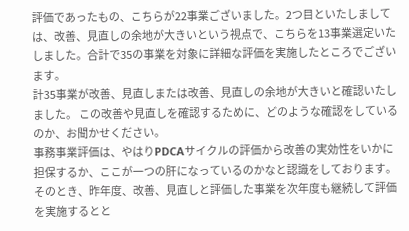評価であったもの、こちらが22事業ございました。2つ目といたしましては、改善、見直しの余地が大きいという視点で、こちらを13事業選定いたしました。合計で35の事業を対象に詳細な評価を実施したところでございます。
計35事業が改善、見直しまたは改善、見直しの余地が大きいと確認いたしました。 この改善や見直しを確認するために、どのような確認をしているのか、お聞かせください。
事務事業評価は、やはりPDCAサイクルの評価から改善の実効性をいかに担保するか、ここが一つの肝になっているのかなと認識をしております。そのとき、昨年度、改善、見直しと評価した事業を次年度も継続して評価を実施するとと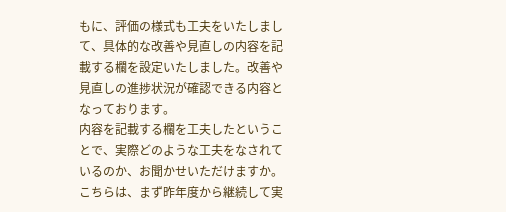もに、評価の様式も工夫をいたしまして、具体的な改善や見直しの内容を記載する欄を設定いたしました。改善や見直しの進捗状況が確認できる内容となっております。
内容を記載する欄を工夫したということで、実際どのような工夫をなされているのか、お聞かせいただけますか。
こちらは、まず昨年度から継続して実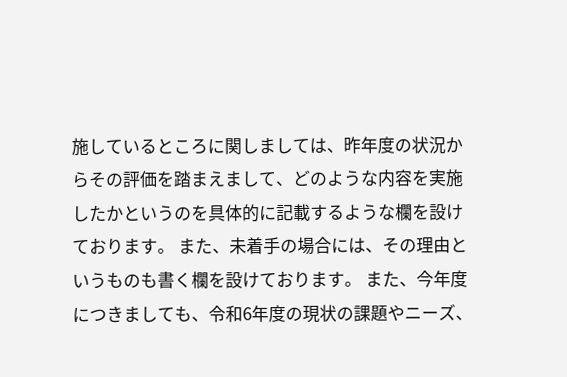施しているところに関しましては、昨年度の状況からその評価を踏まえまして、どのような内容を実施したかというのを具体的に記載するような欄を設けております。 また、未着手の場合には、その理由というものも書く欄を設けております。 また、今年度につきましても、令和6年度の現状の課題やニーズ、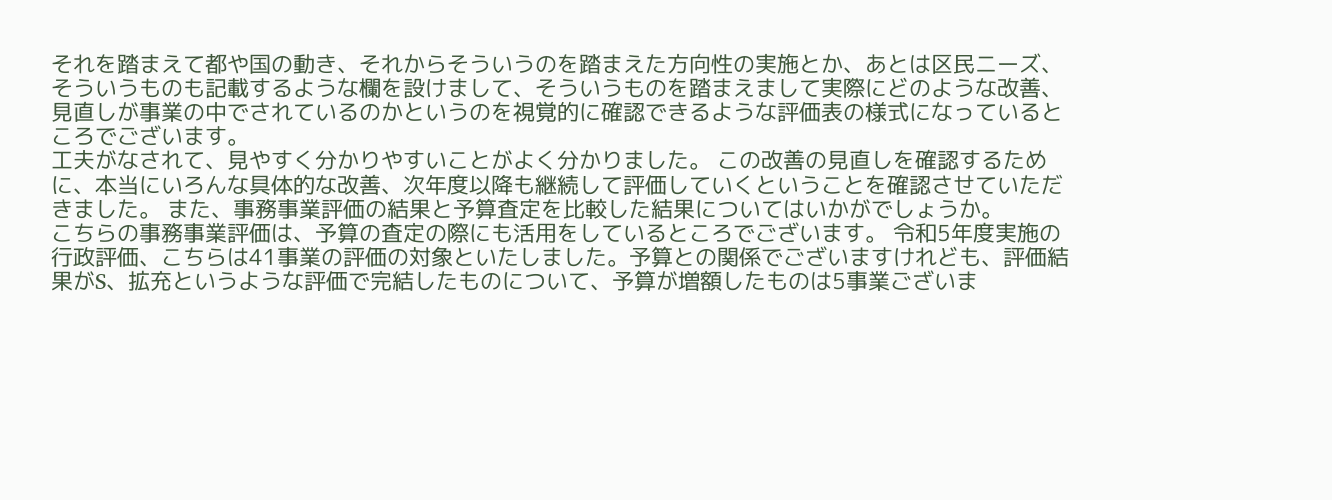それを踏まえて都や国の動き、それからそういうのを踏まえた方向性の実施とか、あとは区民ニーズ、そういうものも記載するような欄を設けまして、そういうものを踏まえまして実際にどのような改善、見直しが事業の中でされているのかというのを視覚的に確認できるような評価表の様式になっているところでございます。
工夫がなされて、見やすく分かりやすいことがよく分かりました。 この改善の見直しを確認するために、本当にいろんな具体的な改善、次年度以降も継続して評価していくということを確認させていただきました。 また、事務事業評価の結果と予算査定を比較した結果についてはいかがでしょうか。
こちらの事務事業評価は、予算の査定の際にも活用をしているところでございます。 令和5年度実施の行政評価、こちらは41事業の評価の対象といたしました。予算との関係でございますけれども、評価結果がS、拡充というような評価で完結したものについて、予算が増額したものは5事業ございま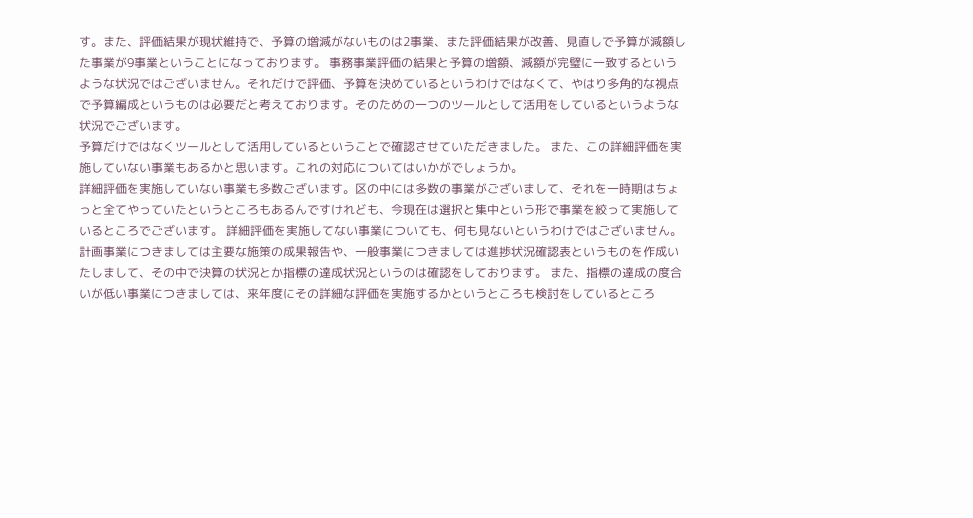す。また、評価結果が現状維持で、予算の増減がないものは2事業、また評価結果が改善、見直しで予算が減額した事業が9事業ということになっております。 事務事業評価の結果と予算の増額、減額が完璧に一致するというような状況ではございません。それだけで評価、予算を決めているというわけではなくて、やはり多角的な視点で予算編成というものは必要だと考えております。そのための一つのツールとして活用をしているというような状況でございます。
予算だけではなくツールとして活用しているということで確認させていただきました。 また、この詳細評価を実施していない事業もあるかと思います。これの対応についてはいかがでしょうか。
詳細評価を実施していない事業も多数ございます。区の中には多数の事業がございまして、それを一時期はちょっと全てやっていたというところもあるんですけれども、今現在は選択と集中という形で事業を絞って実施しているところでございます。 詳細評価を実施してない事業についても、何も見ないというわけではございません。計画事業につきましては主要な施策の成果報告や、一般事業につきましては進捗状況確認表というものを作成いたしまして、その中で決算の状況とか指標の達成状況というのは確認をしております。 また、指標の達成の度合いが低い事業につきましては、来年度にその詳細な評価を実施するかというところも検討をしているところ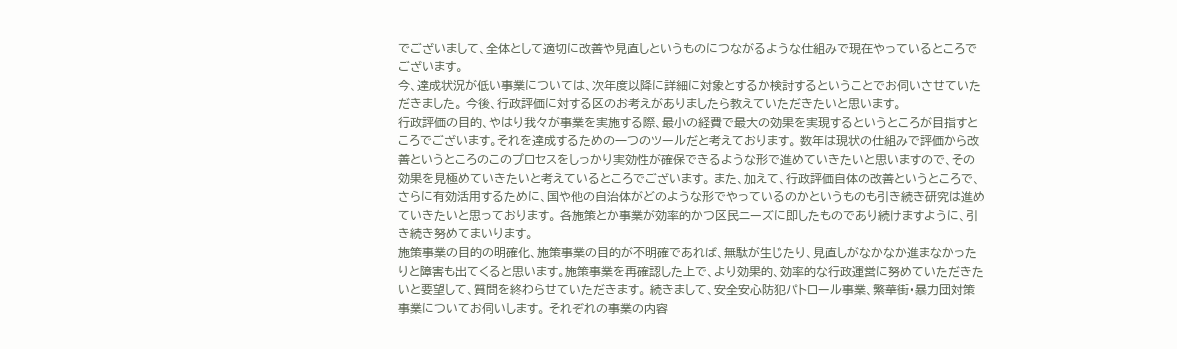でございまして、全体として適切に改善や見直しというものにつながるような仕組みで現在やっているところでございます。
今、達成状況が低い事業については、次年度以降に詳細に対象とするか検討するということでお伺いさせていただきました。 今後、行政評価に対する区のお考えがありましたら教えていただきたいと思います。
行政評価の目的、やはり我々が事業を実施する際、最小の経費で最大の効果を実現するというところが目指すところでございます。それを達成するための一つのツールだと考えております。 数年は現状の仕組みで評価から改善というところのこのプロセスをしっかり実効性が確保できるような形で進めていきたいと思いますので、その効果を見極めていきたいと考えているところでございます。 また、加えて、行政評価自体の改善というところで、さらに有効活用するために、国や他の自治体がどのような形でやっているのかというものも引き続き研究は進めていきたいと思っております。 各施策とか事業が効率的かつ区民ニーズに即したものであり続けますように、引き続き努めてまいります。
施策事業の目的の明確化、施策事業の目的が不明確であれば、無駄が生じたり、見直しがなかなか進まなかったりと障害も出てくると思います。施策事業を再確認した上で、より効果的、効率的な行政運営に努めていただきたいと要望して、質問を終わらせていただきます。 続きまして、安全安心防犯パトロール事業、繁華街・暴力団対策事業についてお伺いします。 それぞれの事業の内容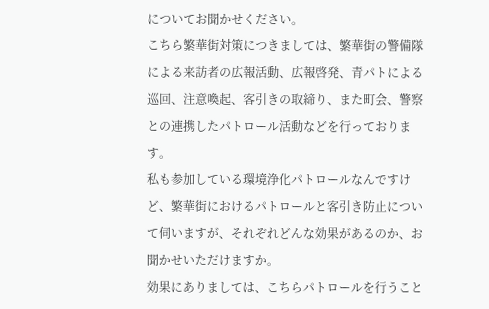についてお聞かせください。
こちら繁華街対策につきましては、繁華街の警備隊による来訪者の広報活動、広報啓発、青パトによる巡回、注意喚起、客引きの取締り、また町会、警察との連携したパトロール活動などを行っております。
私も参加している環境浄化パトロールなんですけど、繁華街におけるパトロールと客引き防止について伺いますが、それぞれどんな効果があるのか、お聞かせいただけますか。
効果にありましては、こちらパトロールを行うこと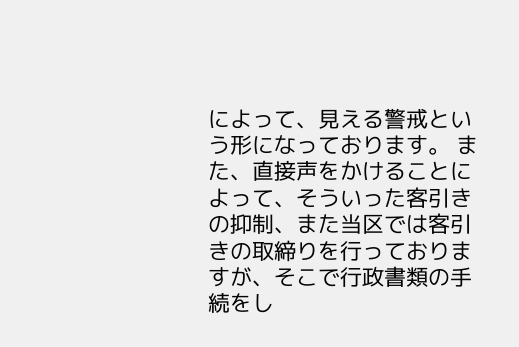によって、見える警戒という形になっております。 また、直接声をかけることによって、そういった客引きの抑制、また当区では客引きの取締りを行っておりますが、そこで行政書類の手続をし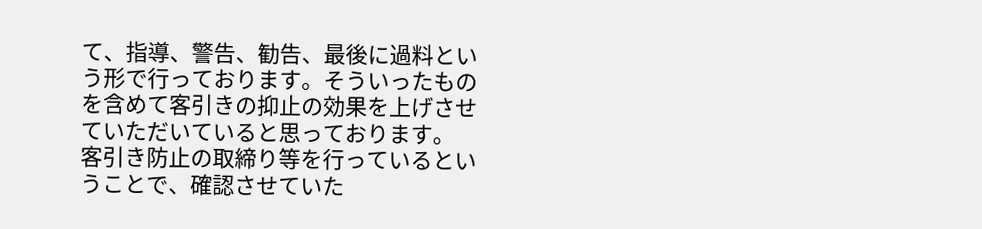て、指導、警告、勧告、最後に過料という形で行っております。そういったものを含めて客引きの抑止の効果を上げさせていただいていると思っております。
客引き防止の取締り等を行っているということで、確認させていた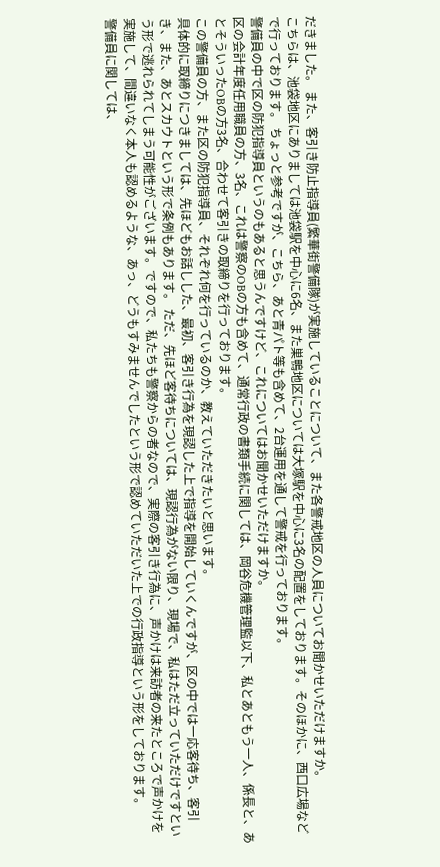だきました。 また、客引き防止指導員(繁華街警備隊)が実施していることについて、また各警戒地区の人員についてお聞かせいただけますか。
こちらは、池袋地区にありましては池袋駅を中心に6名、また巣鴨地区については大塚駅を中心に3名の配置をしております。そのほかに、西口広場などで行っております。 ちょっと参考ですが、こちら、あと青パト等も含めて、2台運用を通して警戒を行っております。
警備員の中で区の防犯指導員というのもあると思うんですけど、これについてはお聞かせいただけますか。
区の会計年度任用職員の方、3名、これは警察のOBの方も含めて、通常行政の書類手続に関しては、岡谷危機管理監以下、私とあともう一人、係長と、あとそういったOBの方3名、合わせて客引きの取締りを行っております。
この警備員の方、また区の防犯指導員、それぞれ何を行っているのか、教えていただきたいと思います。
具体的に取締りにつきましては、先ほどもお話しした、最初、客引き行為を現認した上で指導を開始していくんですが、区の中では一応客待ち、客引き、また、あとスカウトという形で条例もあります。 ただ、先ほど客待ちについては、現認行為がない限り、現場で、私はただ立っていただけですという形で逃れられてしまう可能性がございます。ですので、私たちも警察からの者なので、実際の客引き行為に、声かけは来訪者の来たところで声かけを実施して、間違いなく本人も認めるような、あっ、どうもすみませんでしたという形で認めていただいた上での行政指導という形をしております。
警備員に関しては、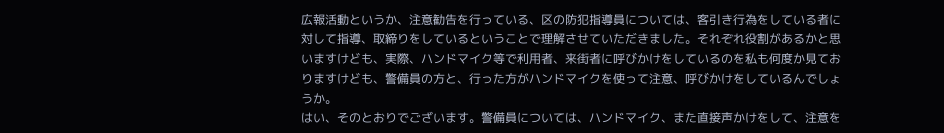広報活動というか、注意勧告を行っている、区の防犯指導員については、客引き行為をしている者に対して指導、取締りをしているということで理解させていただきました。それぞれ役割があるかと思いますけども、実際、ハンドマイク等で利用者、来街者に呼びかけをしているのを私も何度か見ておりますけども、警備員の方と、行った方がハンドマイクを使って注意、呼びかけをしているんでしょうか。
はい、そのとおりでございます。警備員については、ハンドマイク、また直接声かけをして、注意を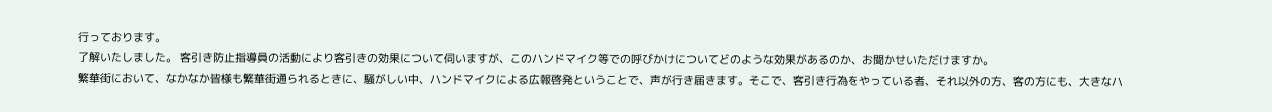行っております。
了解いたしました。 客引き防止指導員の活動により客引きの効果について伺いますが、このハンドマイク等での呼びかけについてどのような効果があるのか、お聞かせいただけますか。
繁華街において、なかなか皆様も繁華街通られるときに、騒がしい中、ハンドマイクによる広報啓発ということで、声が行き届きます。そこで、客引き行為をやっている者、それ以外の方、客の方にも、大きなハ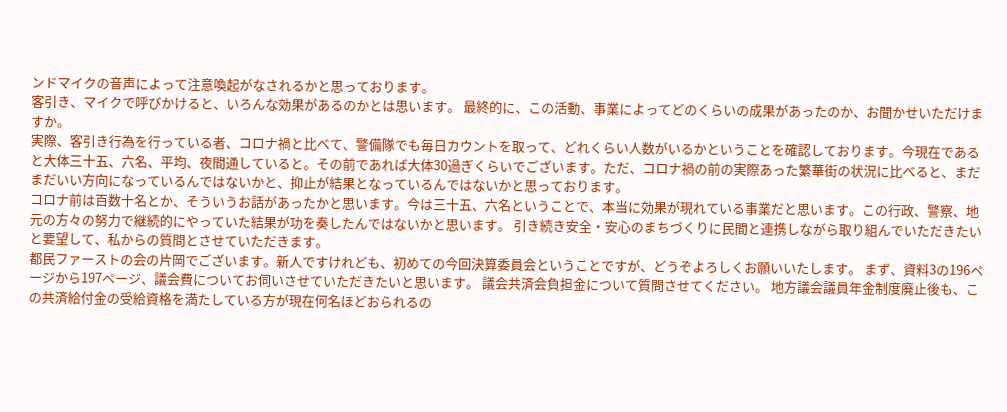ンドマイクの音声によって注意喚起がなされるかと思っております。
客引き、マイクで呼びかけると、いろんな効果があるのかとは思います。 最終的に、この活動、事業によってどのくらいの成果があったのか、お聞かせいただけますか。
実際、客引き行為を行っている者、コロナ禍と比べて、警備隊でも毎日カウントを取って、どれくらい人数がいるかということを確認しております。今現在であると大体三十五、六名、平均、夜間通していると。その前であれば大体30過ぎくらいでございます。ただ、コロナ禍の前の実際あった繁華街の状況に比べると、まだまだいい方向になっているんではないかと、抑止が結果となっているんではないかと思っております。
コロナ前は百数十名とか、そういうお話があったかと思います。今は三十五、六名ということで、本当に効果が現れている事業だと思います。この行政、警察、地元の方々の努力で継続的にやっていた結果が功を奏したんではないかと思います。 引き続き安全・安心のまちづくりに民間と連携しながら取り組んでいただきたいと要望して、私からの質問とさせていただきます。
都民ファーストの会の片岡でございます。新人ですけれども、初めての今回決算委員会ということですが、どうぞよろしくお願いいたします。 まず、資料3の196ページから197ページ、議会費についてお伺いさせていただきたいと思います。 議会共済会負担金について質問させてください。 地方議会議員年金制度廃止後も、この共済給付金の受給資格を満たしている方が現在何名ほどおられるの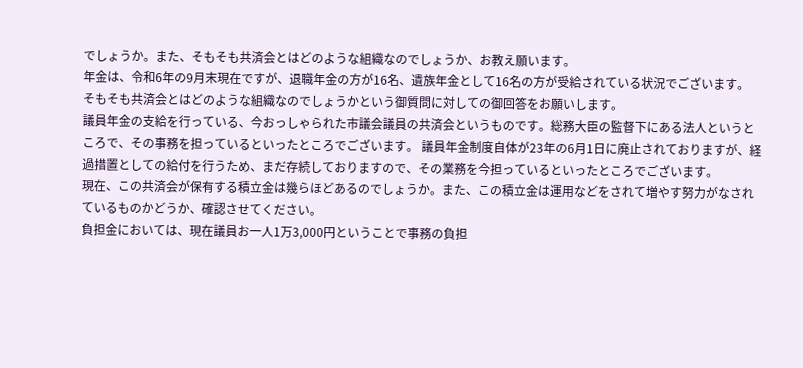でしょうか。また、そもそも共済会とはどのような組織なのでしょうか、お教え願います。
年金は、令和6年の9月末現在ですが、退職年金の方が16名、遺族年金として16名の方が受給されている状況でございます。
そもそも共済会とはどのような組織なのでしょうかという御質問に対しての御回答をお願いします。
議員年金の支給を行っている、今おっしゃられた市議会議員の共済会というものです。総務大臣の監督下にある法人というところで、その事務を担っているといったところでございます。 議員年金制度自体が23年の6月1日に廃止されておりますが、経過措置としての給付を行うため、まだ存続しておりますので、その業務を今担っているといったところでございます。
現在、この共済会が保有する積立金は幾らほどあるのでしょうか。また、この積立金は運用などをされて増やす努力がなされているものかどうか、確認させてください。
負担金においては、現在議員お一人1万3,000円ということで事務の負担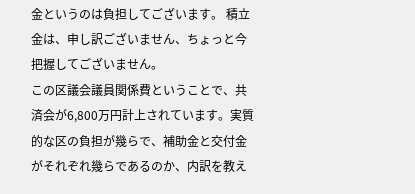金というのは負担してございます。 積立金は、申し訳ございません、ちょっと今把握してございません。
この区議会議員関係費ということで、共済会が6,800万円計上されています。実質的な区の負担が幾らで、補助金と交付金がそれぞれ幾らであるのか、内訳を教え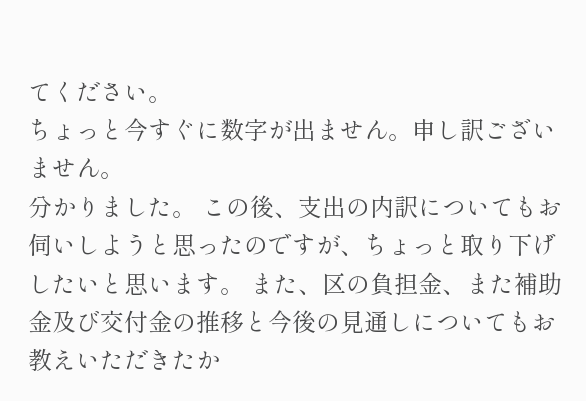てください。
ちょっと今すぐに数字が出ません。申し訳ございません。
分かりました。 この後、支出の内訳についてもお伺いしようと思ったのですが、ちょっと取り下げしたいと思います。 また、区の負担金、また補助金及び交付金の推移と今後の見通しについてもお教えいただきたか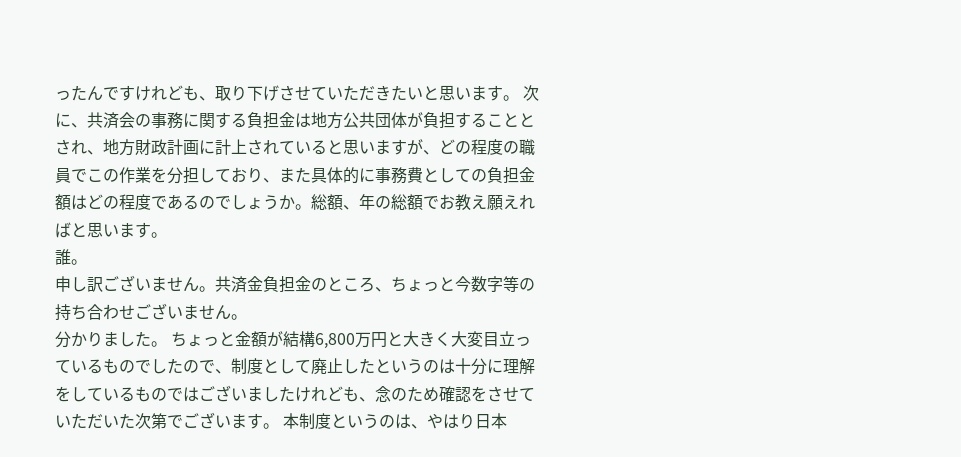ったんですけれども、取り下げさせていただきたいと思います。 次に、共済会の事務に関する負担金は地方公共団体が負担することとされ、地方財政計画に計上されていると思いますが、どの程度の職員でこの作業を分担しており、また具体的に事務費としての負担金額はどの程度であるのでしょうか。総額、年の総額でお教え願えればと思います。
誰。
申し訳ございません。共済金負担金のところ、ちょっと今数字等の持ち合わせございません。
分かりました。 ちょっと金額が結構6,800万円と大きく大変目立っているものでしたので、制度として廃止したというのは十分に理解をしているものではございましたけれども、念のため確認をさせていただいた次第でございます。 本制度というのは、やはり日本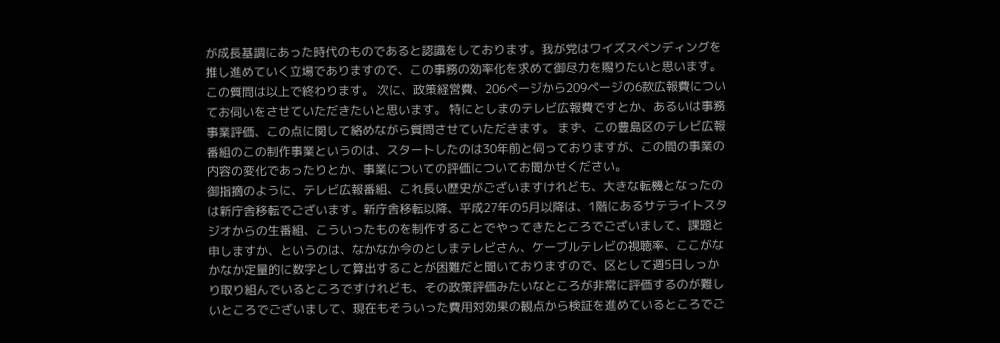が成長基調にあった時代のものであると認識をしております。我が党はワイズスペンディングを推し進めていく立場でありますので、この事務の効率化を求めて御尽力を賜りたいと思います。 この質問は以上で終わります。 次に、政策経営費、206ページから209ページの6款広報費についてお伺いをさせていただきたいと思います。 特にとしまのテレビ広報費ですとか、あるいは事務事業評価、この点に関して絡めながら質問させていただきます。 まず、この豊島区のテレビ広報番組のこの制作事業というのは、スタートしたのは30年前と伺っておりますが、この間の事業の内容の変化であったりとか、事業についての評価についてお聞かせください。
御指摘のように、テレビ広報番組、これ長い歴史がございますけれども、大きな転機となったのは新庁舎移転でございます。新庁舎移転以降、平成27年の5月以降は、1階にあるサテライトスタジオからの生番組、こういったものを制作することでやってきたところでございまして、課題と申しますか、というのは、なかなか今のとしまテレビさん、ケーブルテレビの視聴率、ここがなかなか定量的に数字として算出することが困難だと聞いておりますので、区として週5日しっかり取り組んでいるところですけれども、その政策評価みたいなところが非常に評価するのが難しいところでございまして、現在もそういった費用対効果の観点から検証を進めているところでご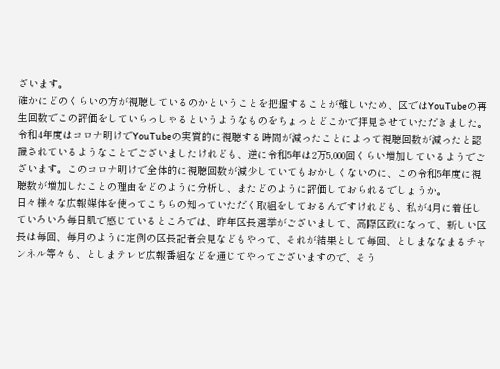ざいます。
確かにどのくらいの方が視聴しているのかということを把握することが難しいため、区ではYouTubeの再生回数でこの評価をしていらっしゃるというようなものをちょっとどこかで拝見させていただきました。令和4年度はコロナ明けでYouTubeの実質的に視聴する時間が減ったことによって視聴回数が減ったと認識されているようなことでございましたけれども、逆に令和5年は2万5,000回くらい増加しているようでございます。このコロナ明けで全体的に視聴回数が減少していてもおかしくないのに、この令和5年度に視聴数が増加したことの理由をどのように分析し、またどのように評価しておられるでしょうか。
日々様々な広報媒体を使ってこちらの知っていただく取組をしておるんですけれども、私が4月に着任していろいろ毎日肌で感じているところでは、昨年区長選挙がございまして、高際区政になって、新しい区長は毎回、毎月のように定例の区長記者会見などもやって、それが結果として毎回、としまななまるチャンネル等々も、としまテレビ広報番組などを通じてやってございますので、そう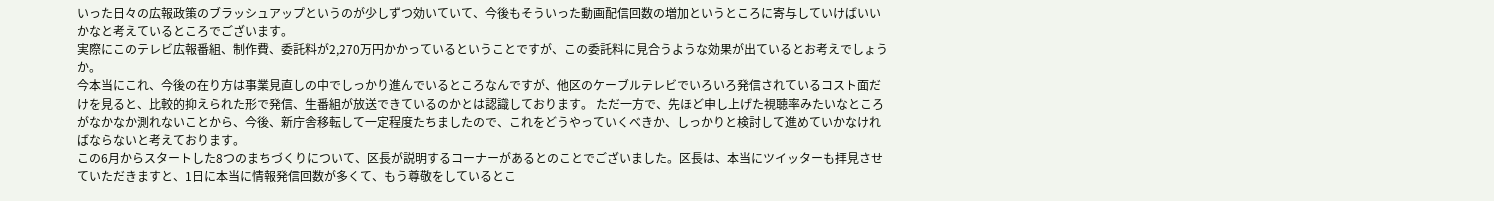いった日々の広報政策のブラッシュアップというのが少しずつ効いていて、今後もそういった動画配信回数の増加というところに寄与していけばいいかなと考えているところでございます。
実際にこのテレビ広報番組、制作費、委託料が2,270万円かかっているということですが、この委託料に見合うような効果が出ているとお考えでしょうか。
今本当にこれ、今後の在り方は事業見直しの中でしっかり進んでいるところなんですが、他区のケーブルテレビでいろいろ発信されているコスト面だけを見ると、比較的抑えられた形で発信、生番組が放送できているのかとは認識しております。 ただ一方で、先ほど申し上げた視聴率みたいなところがなかなか測れないことから、今後、新庁舎移転して一定程度たちましたので、これをどうやっていくべきか、しっかりと検討して進めていかなければならないと考えております。
この6月からスタートした8つのまちづくりについて、区長が説明するコーナーがあるとのことでございました。区長は、本当にツイッターも拝見させていただきますと、1日に本当に情報発信回数が多くて、もう尊敬をしているとこ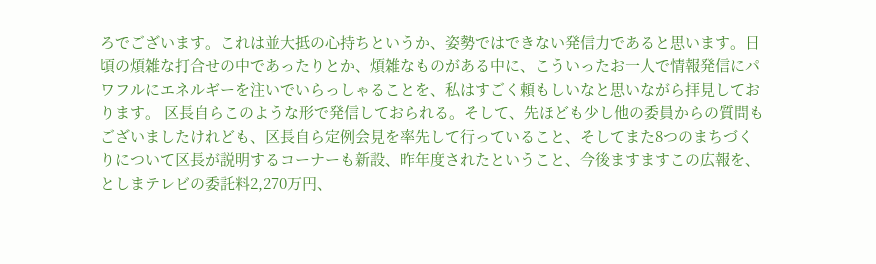ろでございます。これは並大抵の心持ちというか、姿勢ではできない発信力であると思います。日頃の煩雑な打合せの中であったりとか、煩雑なものがある中に、こういったお一人で情報発信にパワフルにエネルギーを注いでいらっしゃることを、私はすごく頼もしいなと思いながら拝見しております。 区長自らこのような形で発信しておられる。そして、先ほども少し他の委員からの質問もございましたけれども、区長自ら定例会見を率先して行っていること、そしてまた8つのまちづくりについて区長が説明するコーナーも新設、昨年度されたということ、今後ますますこの広報を、としまテレビの委託料2,270万円、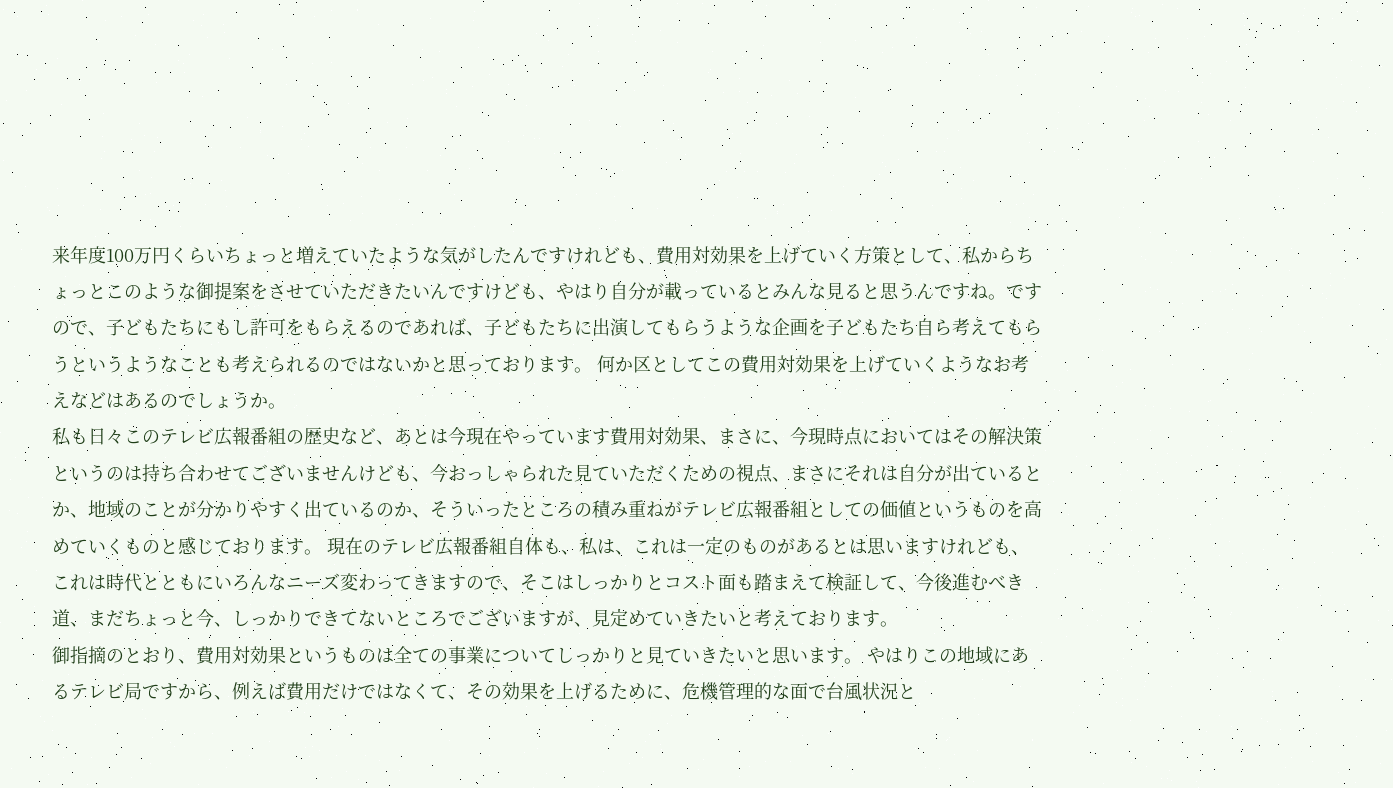来年度100万円くらいちょっと増えていたような気がしたんですけれども、費用対効果を上げていく方策として、私からちょっとこのような御提案をさせていただきたいんですけども、やはり自分が載っているとみんな見ると思うんですね。ですので、子どもたちにもし許可をもらえるのであれば、子どもたちに出演してもらうような企画を子どもたち自ら考えてもらうというようなことも考えられるのではないかと思っております。 何か区としてこの費用対効果を上げていくようなお考えなどはあるのでしょうか。
私も日々このテレビ広報番組の歴史など、あとは今現在やっています費用対効果、まさに、今現時点においてはその解決策というのは持ち合わせてございませんけども、今おっしゃられた見ていただくための視点、まさにそれは自分が出ているとか、地域のことが分かりやすく出ているのか、そういったところの積み重ねがテレビ広報番組としての価値というものを高めていくものと感じております。 現在のテレビ広報番組自体も、私は、これは一定のものがあるとは思いますけれども、これは時代とともにいろんなニーズ変わってきますので、そこはしっかりとコスト面も踏まえて検証して、今後進むべき道、まだちょっと今、しっかりできてないところでございますが、見定めていきたいと考えております。
御指摘のとおり、費用対効果というものは全ての事業についてしっかりと見ていきたいと思います。 やはりこの地域にあるテレビ局ですから、例えば費用だけではなくて、その効果を上げるために、危機管理的な面で台風状況と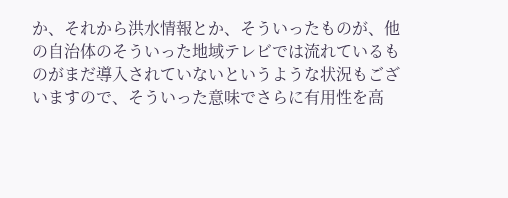か、それから洪水情報とか、そういったものが、他の自治体のそういった地域テレビでは流れているものがまだ導入されていないというような状況もございますので、そういった意味でさらに有用性を高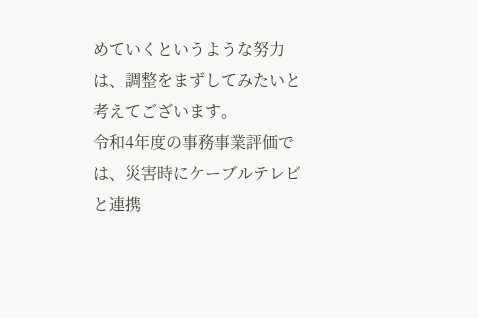めていくというような努力は、調整をまずしてみたいと考えてございます。
令和4年度の事務事業評価では、災害時にケーブルテレビと連携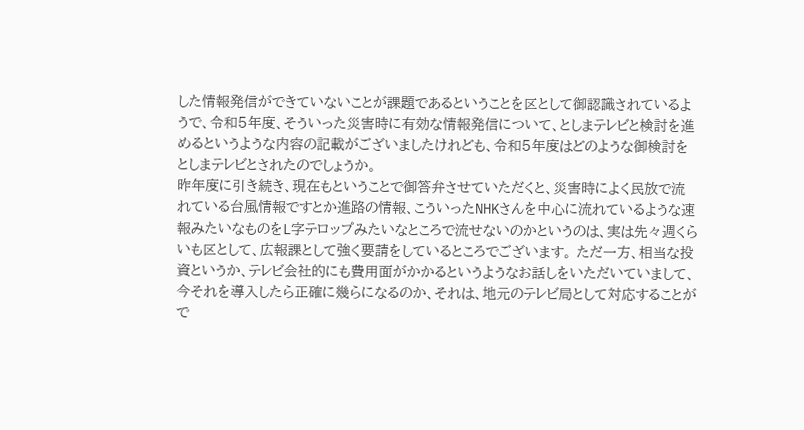した情報発信ができていないことが課題であるということを区として御認識されているようで、令和5年度、そういった災害時に有効な情報発信について、としまテレビと検討を進めるというような内容の記載がございましたけれども、令和5年度はどのような御検討をとしまテレビとされたのでしょうか。
昨年度に引き続き、現在もということで御答弁させていただくと、災害時によく民放で流れている台風情報ですとか進路の情報、こういったNHKさんを中心に流れているような速報みたいなものをL字テロップみたいなところで流せないのかというのは、実は先々週くらいも区として、広報課として強く要請をしているところでございます。 ただ一方、相当な投資というか、テレビ会社的にも費用面がかかるというようなお話しをいただいていまして、今それを導入したら正確に幾らになるのか、それは、地元のテレビ局として対応することがで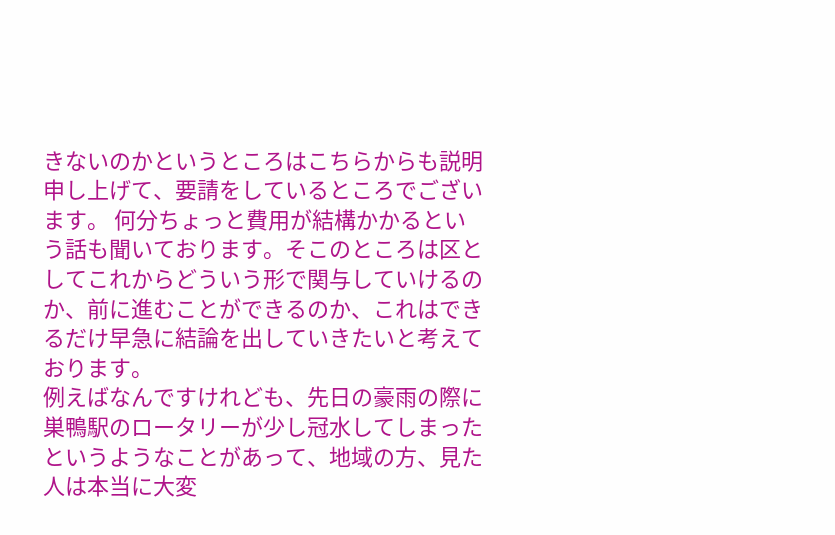きないのかというところはこちらからも説明申し上げて、要請をしているところでございます。 何分ちょっと費用が結構かかるという話も聞いております。そこのところは区としてこれからどういう形で関与していけるのか、前に進むことができるのか、これはできるだけ早急に結論を出していきたいと考えております。
例えばなんですけれども、先日の豪雨の際に巣鴨駅のロータリーが少し冠水してしまったというようなことがあって、地域の方、見た人は本当に大変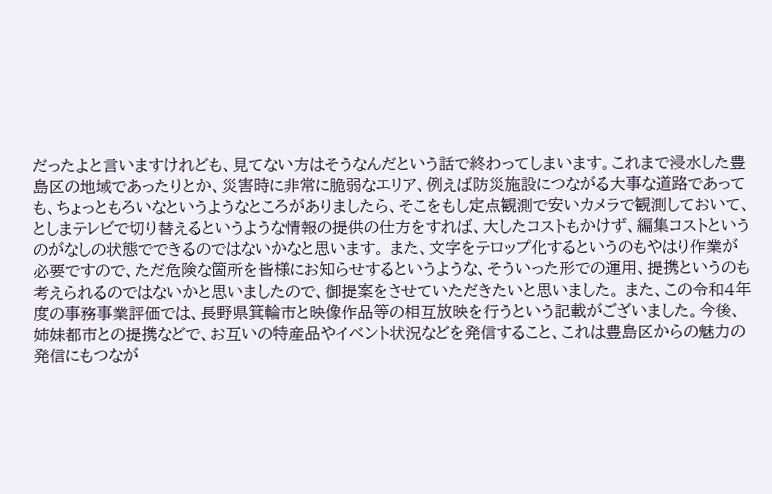だったよと言いますけれども、見てない方はそうなんだという話で終わってしまいます。これまで浸水した豊島区の地域であったりとか、災害時に非常に脆弱なエリア、例えば防災施設につながる大事な道路であっても、ちょっともろいなというようなところがありましたら、そこをもし定点観測で安いカメラで観測しておいて、としまテレビで切り替えるというような情報の提供の仕方をすれば、大したコストもかけず、編集コストというのがなしの状態でできるのではないかなと思います。 また、文字をテロップ化するというのもやはり作業が必要ですので、ただ危険な箇所を皆様にお知らせするというような、そういった形での運用、提携というのも考えられるのではないかと思いましたので、御提案をさせていただきたいと思いました。 また、この令和4年度の事務事業評価では、長野県箕輪市と映像作品等の相互放映を行うという記載がございました。今後、姉妹都市との提携などで、お互いの特産品やイベント状況などを発信すること、これは豊島区からの魅力の発信にもつなが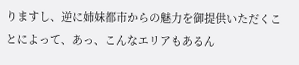りますし、逆に姉妹都市からの魅力を御提供いただくことによって、あっ、こんなエリアもあるん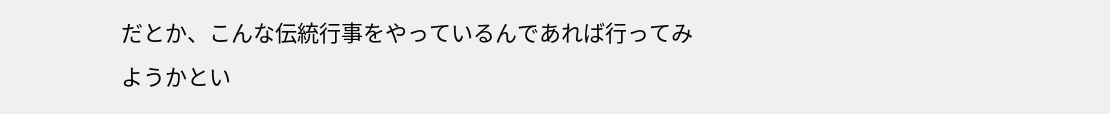だとか、こんな伝統行事をやっているんであれば行ってみようかとい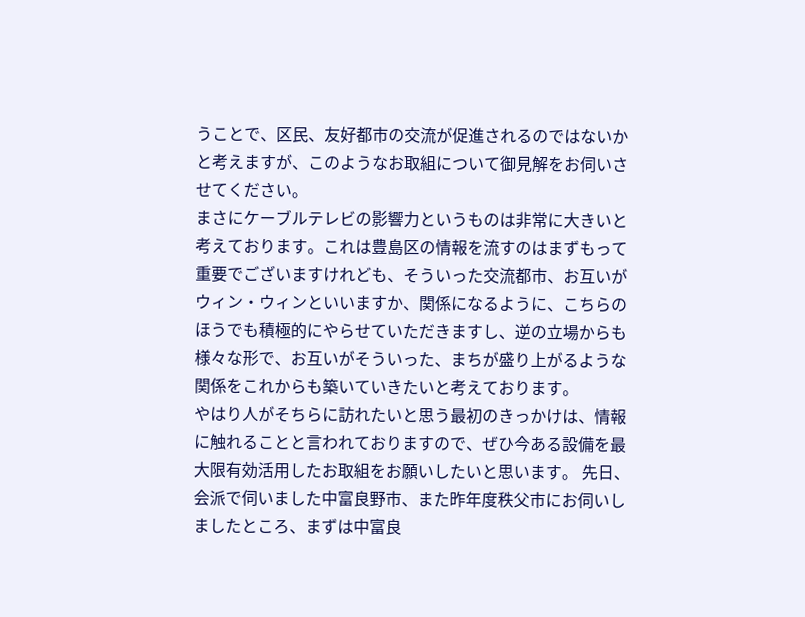うことで、区民、友好都市の交流が促進されるのではないかと考えますが、このようなお取組について御見解をお伺いさせてください。
まさにケーブルテレビの影響力というものは非常に大きいと考えております。これは豊島区の情報を流すのはまずもって重要でございますけれども、そういった交流都市、お互いがウィン・ウィンといいますか、関係になるように、こちらのほうでも積極的にやらせていただきますし、逆の立場からも様々な形で、お互いがそういった、まちが盛り上がるような関係をこれからも築いていきたいと考えております。
やはり人がそちらに訪れたいと思う最初のきっかけは、情報に触れることと言われておりますので、ぜひ今ある設備を最大限有効活用したお取組をお願いしたいと思います。 先日、会派で伺いました中富良野市、また昨年度秩父市にお伺いしましたところ、まずは中富良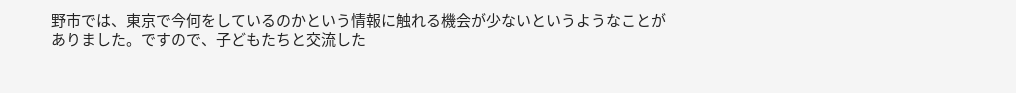野市では、東京で今何をしているのかという情報に触れる機会が少ないというようなことがありました。ですので、子どもたちと交流した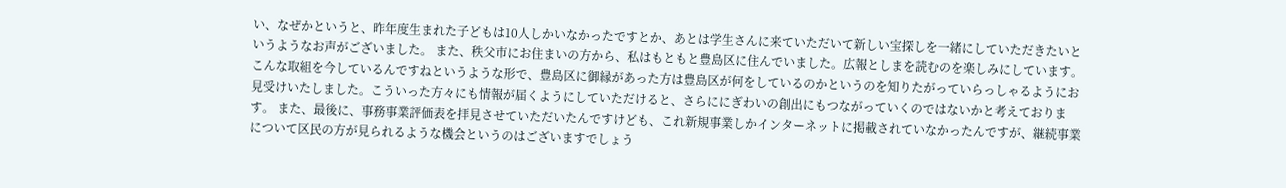い、なぜかというと、昨年度生まれた子どもは10人しかいなかったですとか、あとは学生さんに来ていただいて新しい宝探しを一緒にしていただきたいというようなお声がございました。 また、秩父市にお住まいの方から、私はもともと豊島区に住んでいました。広報としまを読むのを楽しみにしています。こんな取組を今しているんですねというような形で、豊島区に御縁があった方は豊島区が何をしているのかというのを知りたがっていらっしゃるようにお見受けいたしました。こういった方々にも情報が届くようにしていただけると、さらににぎわいの創出にもつながっていくのではないかと考えております。 また、最後に、事務事業評価表を拝見させていただいたんですけども、これ新規事業しかインターネットに掲載されていなかったんですが、継続事業について区民の方が見られるような機会というのはございますでしょう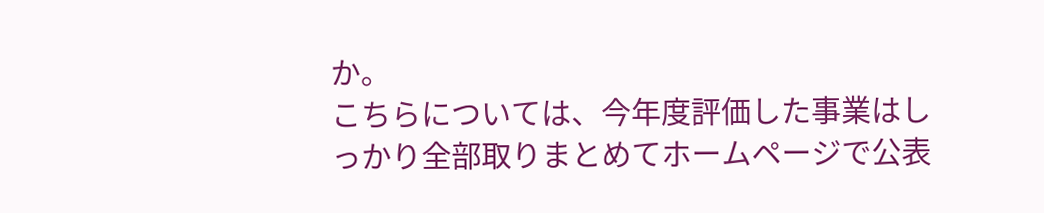か。
こちらについては、今年度評価した事業はしっかり全部取りまとめてホームページで公表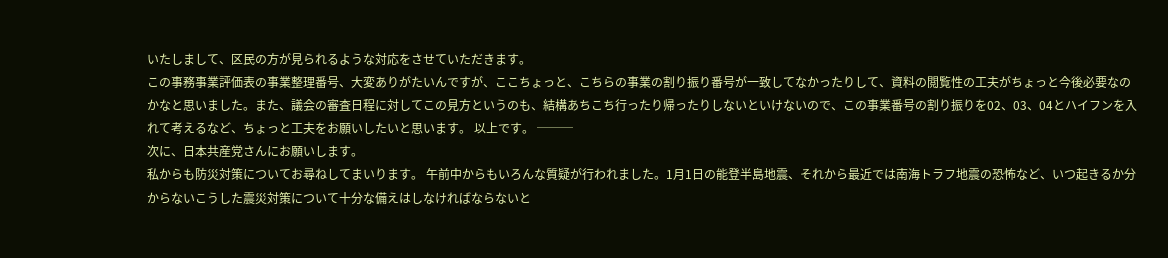いたしまして、区民の方が見られるような対応をさせていただきます。
この事務事業評価表の事業整理番号、大変ありがたいんですが、ここちょっと、こちらの事業の割り振り番号が一致してなかったりして、資料の閲覧性の工夫がちょっと今後必要なのかなと思いました。また、議会の審査日程に対してこの見方というのも、結構あちこち行ったり帰ったりしないといけないので、この事業番号の割り振りを02、03、04とハイフンを入れて考えるなど、ちょっと工夫をお願いしたいと思います。 以上です。 ───
次に、日本共産党さんにお願いします。
私からも防災対策についてお尋ねしてまいります。 午前中からもいろんな質疑が行われました。1月1日の能登半島地震、それから最近では南海トラフ地震の恐怖など、いつ起きるか分からないこうした震災対策について十分な備えはしなければならないと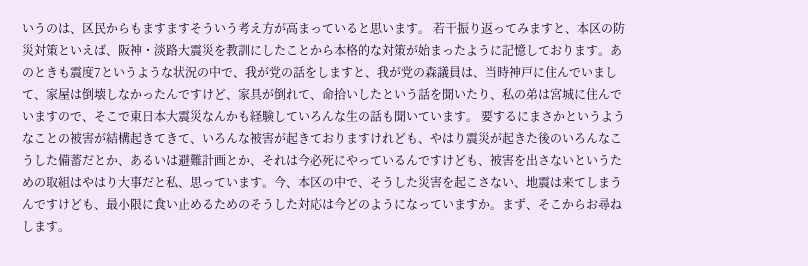いうのは、区民からもますますそういう考え方が高まっていると思います。 若干振り返ってみますと、本区の防災対策といえば、阪神・淡路大震災を教訓にしたことから本格的な対策が始まったように記憶しております。あのときも震度7というような状況の中で、我が党の話をしますと、我が党の森議員は、当時神戸に住んでいまして、家屋は倒壊しなかったんですけど、家具が倒れて、命拾いしたという話を聞いたり、私の弟は宮城に住んでいますので、そこで東日本大震災なんかも経験していろんな生の話も聞いています。 要するにまさかというようなことの被害が結構起きてきて、いろんな被害が起きておりますけれども、やはり震災が起きた後のいろんなこうした備蓄だとか、あるいは避難計画とか、それは今必死にやっているんですけども、被害を出さないというための取組はやはり大事だと私、思っています。今、本区の中で、そうした災害を起こさない、地震は来てしまうんですけども、最小限に食い止めるためのそうした対応は今どのようになっていますか。まず、そこからお尋ねします。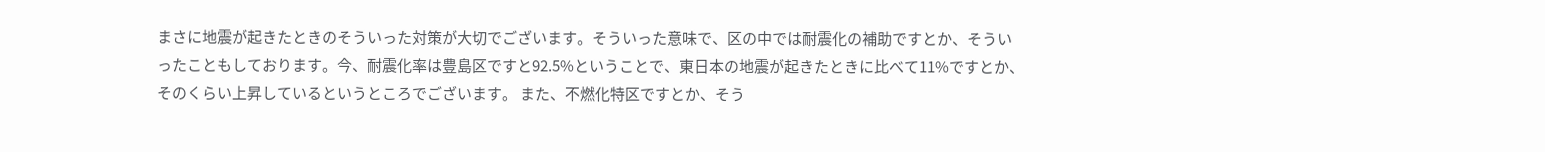まさに地震が起きたときのそういった対策が大切でございます。そういった意味で、区の中では耐震化の補助ですとか、そういったこともしております。今、耐震化率は豊島区ですと92.5%ということで、東日本の地震が起きたときに比べて11%ですとか、そのくらい上昇しているというところでございます。 また、不燃化特区ですとか、そう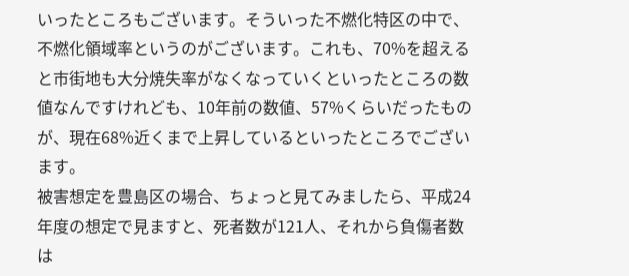いったところもございます。そういった不燃化特区の中で、不燃化領域率というのがございます。これも、70%を超えると市街地も大分焼失率がなくなっていくといったところの数値なんですけれども、10年前の数値、57%くらいだったものが、現在68%近くまで上昇しているといったところでございます。
被害想定を豊島区の場合、ちょっと見てみましたら、平成24年度の想定で見ますと、死者数が121人、それから負傷者数は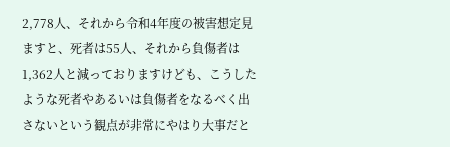2,778人、それから令和4年度の被害想定見ますと、死者は55人、それから負傷者は1,362人と減っておりますけども、こうしたような死者やあるいは負傷者をなるべく出さないという観点が非常にやはり大事だと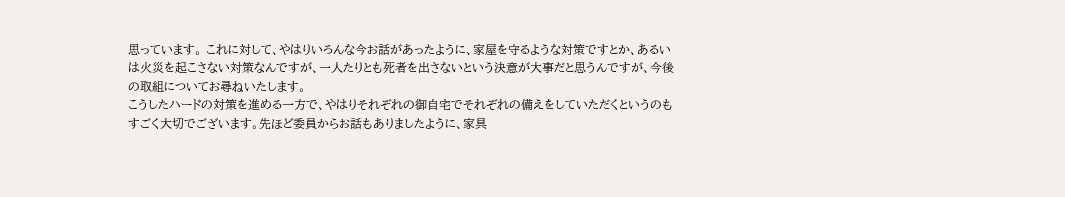思っています。 これに対して、やはりいろんな今お話があったように、家屋を守るような対策ですとか、あるいは火災を起こさない対策なんですが、一人たりとも死者を出さないという決意が大事だと思うんですが、今後の取組についてお尋ねいたします。
こうしたハードの対策を進める一方で、やはりそれぞれの御自宅でそれぞれの備えをしていただくというのもすごく大切でございます。先ほど委員からお話もありましたように、家具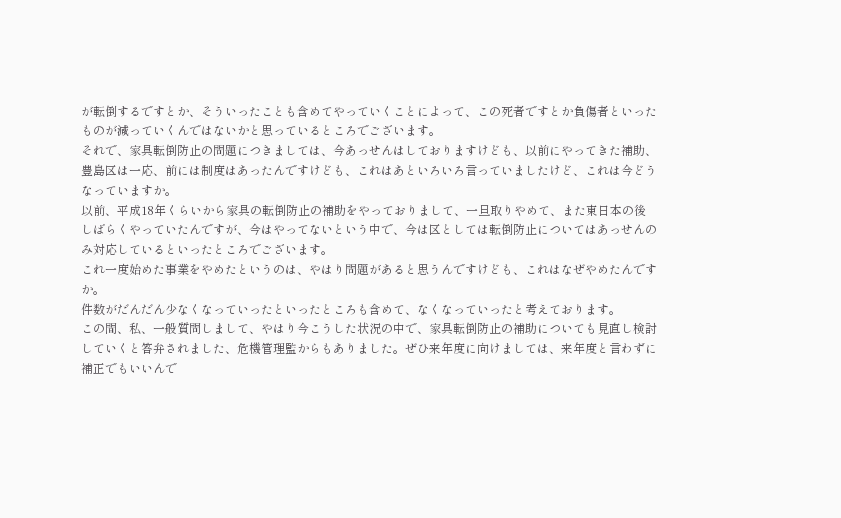が転倒するですとか、そういったことも含めてやっていくことによって、この死者ですとか負傷者といったものが減っていくんではないかと思っているところでございます。
それで、家具転倒防止の問題につきましては、今あっせんはしておりますけども、以前にやってきた補助、豊島区は一応、前には制度はあったんですけども、これはあといろいろ言っていましたけど、これは今どうなっていますか。
以前、平成18年くらいから家具の転倒防止の補助をやっておりまして、一旦取りやめて、また東日本の後しばらくやっていたんですが、今はやってないという中で、今は区としては転倒防止についてはあっせんのみ対応しているといったところでございます。
これ一度始めた事業をやめたというのは、やはり問題があると思うんですけども、これはなぜやめたんですか。
件数がだんだん少なくなっていったといったところも含めて、なくなっていったと考えております。
この間、私、一般質問しまして、やはり今こうした状況の中で、家具転倒防止の補助についても見直し検討していくと答弁されました、危機管理監からもありました。ぜひ来年度に向けましては、来年度と言わずに補正でもいいんで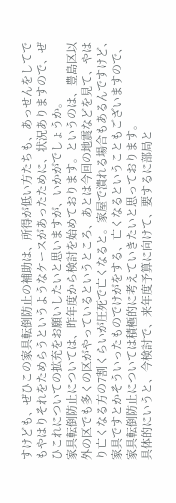すけども、ぜひこの家具転倒防止の補助は、所得が低い方たちも、あっせんをしてでもやはりそれをためらうというようなケースがあったために、状況ありますので、ぜひこれについての拡充をお願いしたいと思いますが、いかがでしょうか。
家具転倒防止については、昨年度から検討を始めております。というのは、豊島区以外の区でも多くの区がやっているというところ、あとは今回の地震などを見て、やはり亡くなる方の7割くらいが圧死で亡くなると。家屋で潰れる場合もあるんですけど、家具ですとかそういったものでけがをする、亡くなるということもございますので、家具転倒防止については積極的に考えていきたいと思っております。
具体的にいうと、今検討で、来年度予算に向けて、要するに部局と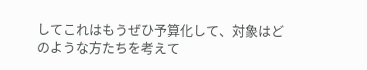してこれはもうぜひ予算化して、対象はどのような方たちを考えて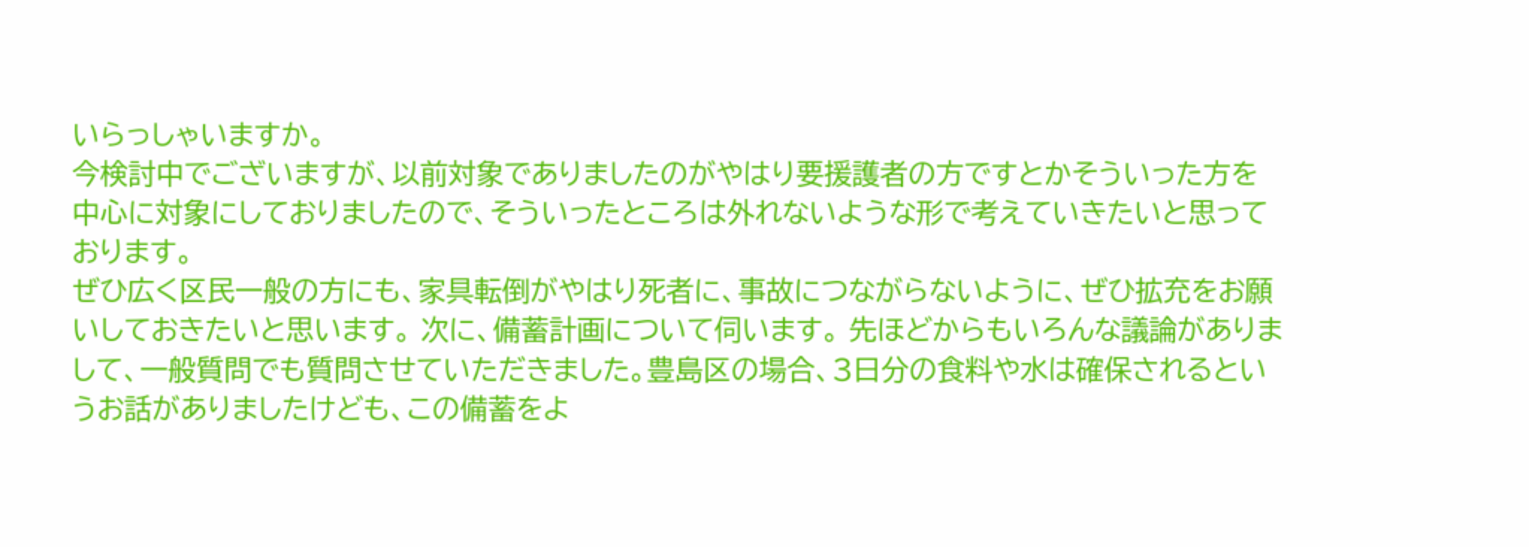いらっしゃいますか。
今検討中でございますが、以前対象でありましたのがやはり要援護者の方ですとかそういった方を中心に対象にしておりましたので、そういったところは外れないような形で考えていきたいと思っております。
ぜひ広く区民一般の方にも、家具転倒がやはり死者に、事故につながらないように、ぜひ拡充をお願いしておきたいと思います。 次に、備蓄計画について伺います。 先ほどからもいろんな議論がありまして、一般質問でも質問させていただきました。豊島区の場合、3日分の食料や水は確保されるというお話がありましたけども、この備蓄をよ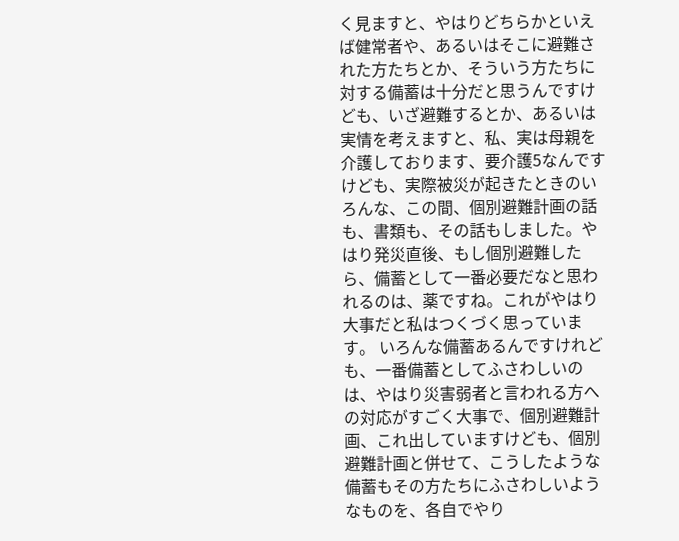く見ますと、やはりどちらかといえば健常者や、あるいはそこに避難された方たちとか、そういう方たちに対する備蓄は十分だと思うんですけども、いざ避難するとか、あるいは実情を考えますと、私、実は母親を介護しております、要介護5なんですけども、実際被災が起きたときのいろんな、この間、個別避難計画の話も、書類も、その話もしました。やはり発災直後、もし個別避難したら、備蓄として一番必要だなと思われるのは、薬ですね。これがやはり大事だと私はつくづく思っています。 いろんな備蓄あるんですけれども、一番備蓄としてふさわしいのは、やはり災害弱者と言われる方への対応がすごく大事で、個別避難計画、これ出していますけども、個別避難計画と併せて、こうしたような備蓄もその方たちにふさわしいようなものを、各自でやり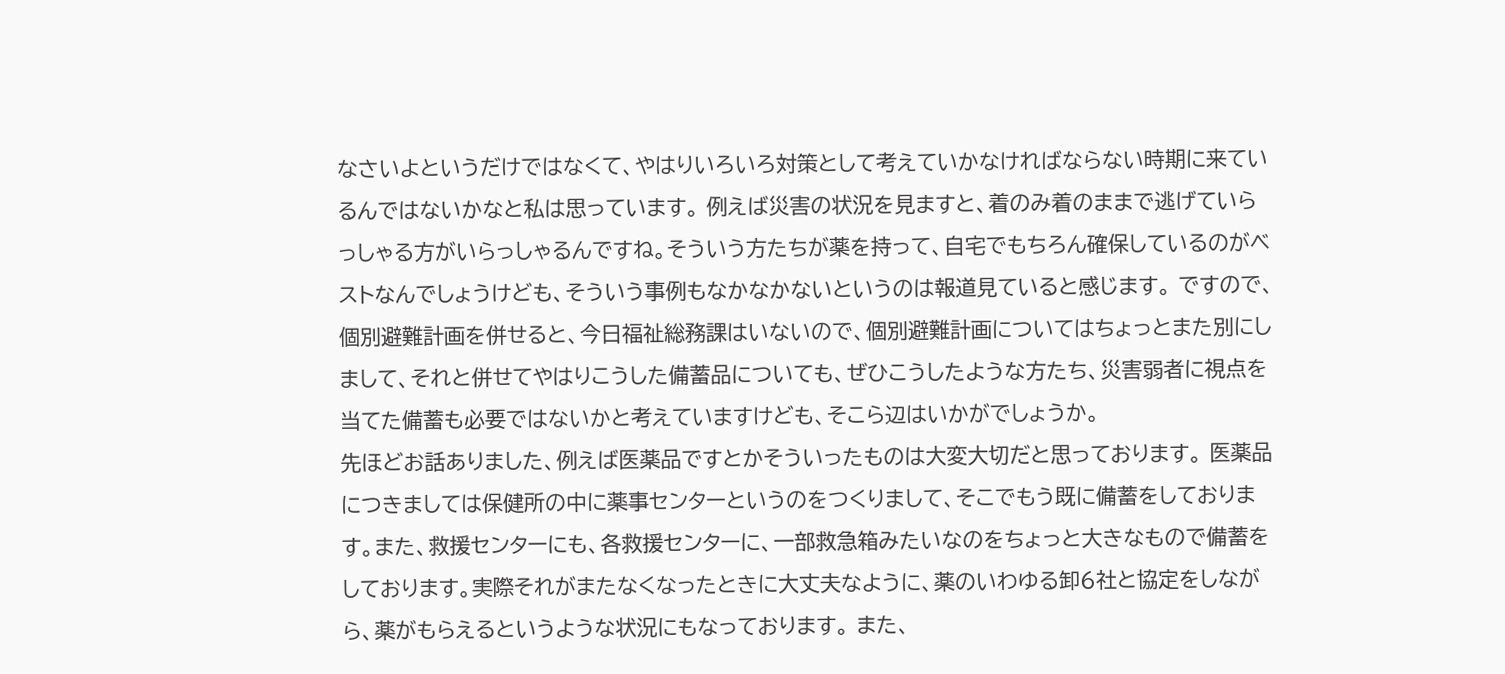なさいよというだけではなくて、やはりいろいろ対策として考えていかなければならない時期に来ているんではないかなと私は思っています。 例えば災害の状況を見ますと、着のみ着のままで逃げていらっしゃる方がいらっしゃるんですね。そういう方たちが薬を持って、自宅でもちろん確保しているのがベストなんでしょうけども、そういう事例もなかなかないというのは報道見ていると感じます。 ですので、個別避難計画を併せると、今日福祉総務課はいないので、個別避難計画についてはちょっとまた別にしまして、それと併せてやはりこうした備蓄品についても、ぜひこうしたような方たち、災害弱者に視点を当てた備蓄も必要ではないかと考えていますけども、そこら辺はいかがでしょうか。
先ほどお話ありました、例えば医薬品ですとかそういったものは大変大切だと思っております。 医薬品につきましては保健所の中に薬事センターというのをつくりまして、そこでもう既に備蓄をしております。また、救援センターにも、各救援センターに、一部救急箱みたいなのをちょっと大きなもので備蓄をしております。実際それがまたなくなったときに大丈夫なように、薬のいわゆる卸6社と協定をしながら、薬がもらえるというような状況にもなっております。 また、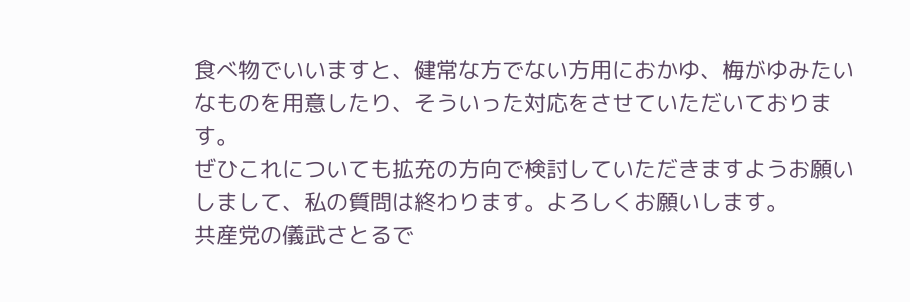食べ物でいいますと、健常な方でない方用におかゆ、梅がゆみたいなものを用意したり、そういった対応をさせていただいております。
ぜひこれについても拡充の方向で検討していただきますようお願いしまして、私の質問は終わります。よろしくお願いします。
共産党の儀武さとるで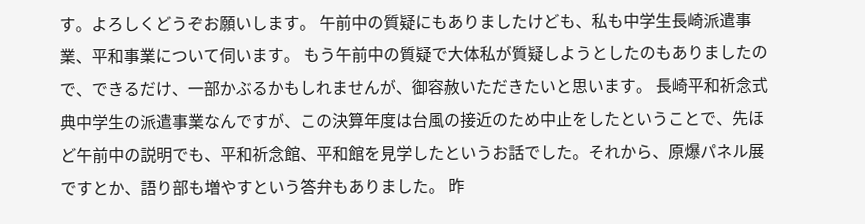す。よろしくどうぞお願いします。 午前中の質疑にもありましたけども、私も中学生長崎派遣事業、平和事業について伺います。 もう午前中の質疑で大体私が質疑しようとしたのもありましたので、できるだけ、一部かぶるかもしれませんが、御容赦いただきたいと思います。 長崎平和祈念式典中学生の派遣事業なんですが、この決算年度は台風の接近のため中止をしたということで、先ほど午前中の説明でも、平和祈念館、平和館を見学したというお話でした。それから、原爆パネル展ですとか、語り部も増やすという答弁もありました。 昨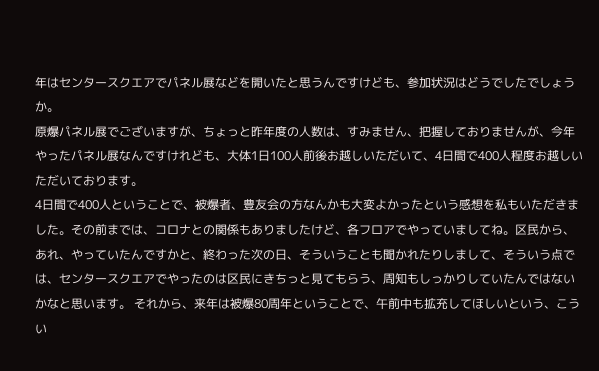年はセンタースクエアでパネル展などを開いたと思うんですけども、参加状況はどうでしたでしょうか。
原爆パネル展でございますが、ちょっと昨年度の人数は、すみません、把握しておりませんが、今年やったパネル展なんですけれども、大体1日100人前後お越しいただいて、4日間で400人程度お越しいただいております。
4日間で400人ということで、被爆者、豊友会の方なんかも大変よかったという感想を私もいただきました。その前までは、コロナとの関係もありましたけど、各フロアでやっていましてね。区民から、あれ、やっていたんですかと、終わった次の日、そういうことも聞かれたりしまして、そういう点では、センタースクエアでやったのは区民にきちっと見てもらう、周知もしっかりしていたんではないかなと思います。 それから、来年は被爆80周年ということで、午前中も拡充してほしいという、こうい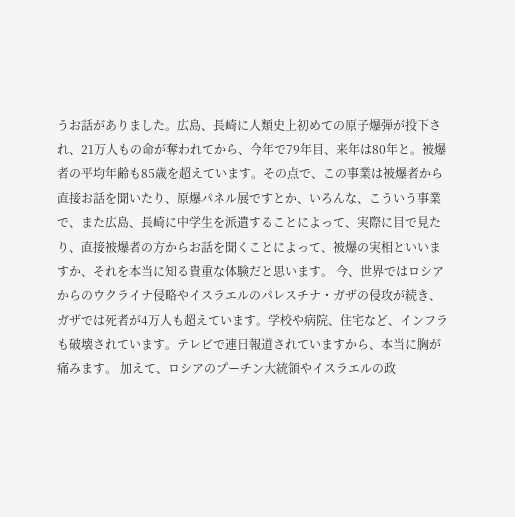うお話がありました。広島、長崎に人類史上初めての原子爆弾が投下され、21万人もの命が奪われてから、今年で79年目、来年は80年と。被爆者の平均年齢も85歳を超えています。その点で、この事業は被爆者から直接お話を聞いたり、原爆パネル展ですとか、いろんな、こういう事業で、また広島、長崎に中学生を派遣することによって、実際に目で見たり、直接被爆者の方からお話を聞くことによって、被爆の実相といいますか、それを本当に知る貴重な体験だと思います。 今、世界ではロシアからのウクライナ侵略やイスラエルのパレスチナ・ガザの侵攻が続き、ガザでは死者が4万人も超えています。学校や病院、住宅など、インフラも破壊されています。テレビで連日報道されていますから、本当に胸が痛みます。 加えて、ロシアのプーチン大統領やイスラエルの政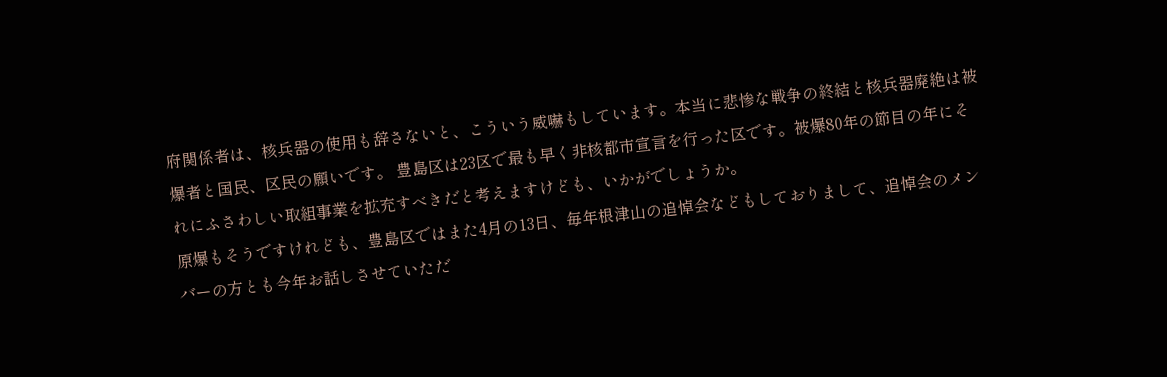府関係者は、核兵器の使用も辞さないと、こういう威嚇もしています。本当に悲惨な戦争の終結と核兵器廃絶は被爆者と国民、区民の願いです。 豊島区は23区で最も早く非核都市宣言を行った区です。被爆80年の節目の年にそれにふさわしい取組事業を拡充すべきだと考えますけども、いかがでしょうか。
原爆もそうですけれども、豊島区ではまた4月の13日、毎年根津山の追悼会などもしておりまして、追悼会のメンバーの方とも今年お話しさせていただ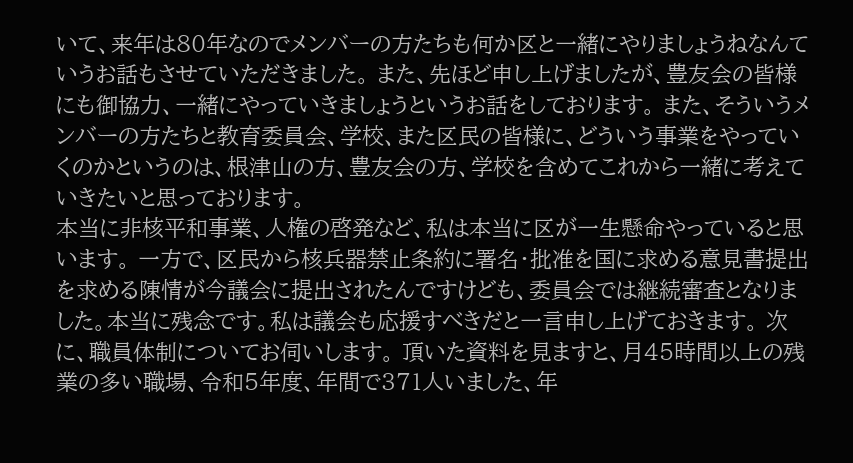いて、来年は80年なのでメンバーの方たちも何か区と一緒にやりましょうねなんていうお話もさせていただきました。 また、先ほど申し上げましたが、豊友会の皆様にも御協力、一緒にやっていきましょうというお話をしております。 また、そういうメンバーの方たちと教育委員会、学校、また区民の皆様に、どういう事業をやっていくのかというのは、根津山の方、豊友会の方、学校を含めてこれから一緒に考えていきたいと思っております。
本当に非核平和事業、人権の啓発など、私は本当に区が一生懸命やっていると思います。 一方で、区民から核兵器禁止条約に署名・批准を国に求める意見書提出を求める陳情が今議会に提出されたんですけども、委員会では継続審査となりました。本当に残念です。私は議会も応援すべきだと一言申し上げておきます。 次に、職員体制についてお伺いします。 頂いた資料を見ますと、月45時間以上の残業の多い職場、令和5年度、年間で371人いました、年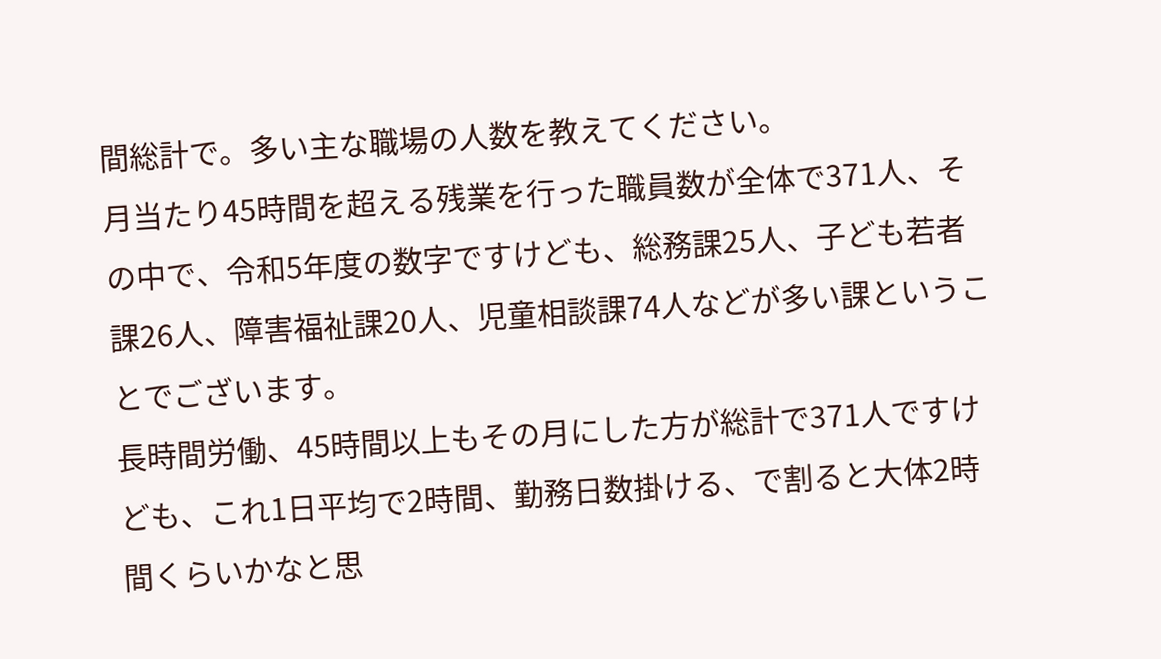間総計で。多い主な職場の人数を教えてください。
月当たり45時間を超える残業を行った職員数が全体で371人、その中で、令和5年度の数字ですけども、総務課25人、子ども若者課26人、障害福祉課20人、児童相談課74人などが多い課ということでございます。
長時間労働、45時間以上もその月にした方が総計で371人ですけども、これ1日平均で2時間、勤務日数掛ける、で割ると大体2時間くらいかなと思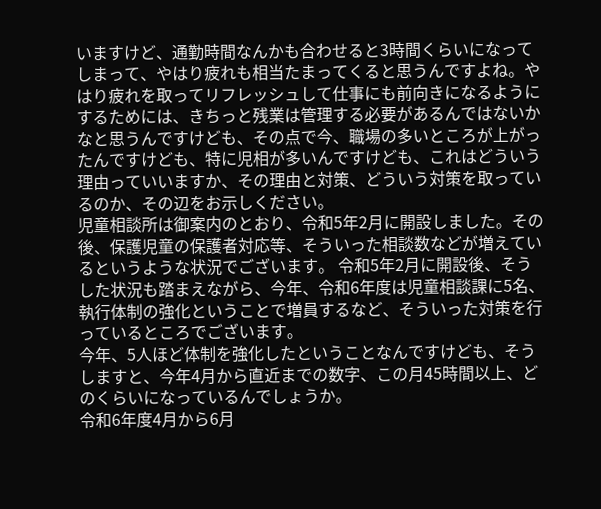いますけど、通勤時間なんかも合わせると3時間くらいになってしまって、やはり疲れも相当たまってくると思うんですよね。やはり疲れを取ってリフレッシュして仕事にも前向きになるようにするためには、きちっと残業は管理する必要があるんではないかなと思うんですけども、その点で今、職場の多いところが上がったんですけども、特に児相が多いんですけども、これはどういう理由っていいますか、その理由と対策、どういう対策を取っているのか、その辺をお示しください。
児童相談所は御案内のとおり、令和5年2月に開設しました。その後、保護児童の保護者対応等、そういった相談数などが増えているというような状況でございます。 令和5年2月に開設後、そうした状況も踏まえながら、今年、令和6年度は児童相談課に5名、執行体制の強化ということで増員するなど、そういった対策を行っているところでございます。
今年、5人ほど体制を強化したということなんですけども、そうしますと、今年4月から直近までの数字、この月45時間以上、どのくらいになっているんでしょうか。
令和6年度4月から6月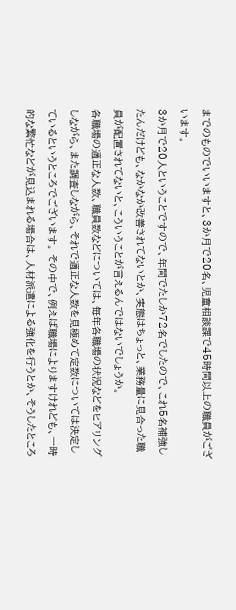までのものでいいますと、3か月で20名、児童相談課で45時間以上の職員がございます。
3か月で20人ということですので、年間でたしか72名でしたので、これ5名補強したんだけども、なかなか改善されてないとか、実態はちょっと、業務量に見合った職員が配置されてないと、こういうことが言えるんではないでしょうか。
各職場の適正な人数、職員数などについては、毎年各職場の状況などをヒアリングしながら、また調査しながら、それで適正な人数を見極めて定数については決定しているというところでございます。 その中で、例えば職場によりますけれども、一時的な繁忙などが見込まれる場合は、人材派遣による強化を行うとか、そうしたところ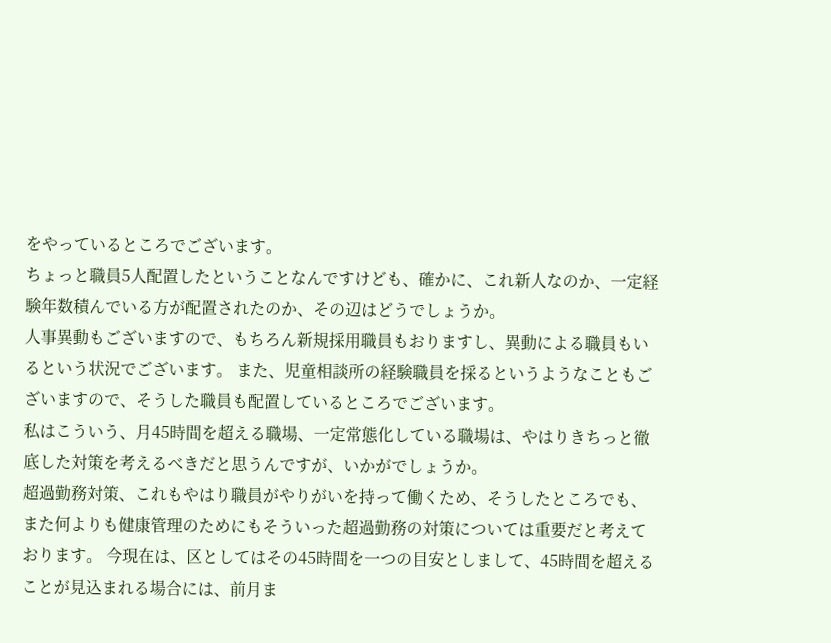をやっているところでございます。
ちょっと職員5人配置したということなんですけども、確かに、これ新人なのか、一定経験年数積んでいる方が配置されたのか、その辺はどうでしょうか。
人事異動もございますので、もちろん新規採用職員もおりますし、異動による職員もいるという状況でございます。 また、児童相談所の経験職員を採るというようなこともございますので、そうした職員も配置しているところでございます。
私はこういう、月45時間を超える職場、一定常態化している職場は、やはりきちっと徹底した対策を考えるべきだと思うんですが、いかがでしょうか。
超過勤務対策、これもやはり職員がやりがいを持って働くため、そうしたところでも、また何よりも健康管理のためにもそういった超過勤務の対策については重要だと考えております。 今現在は、区としてはその45時間を一つの目安としまして、45時間を超えることが見込まれる場合には、前月ま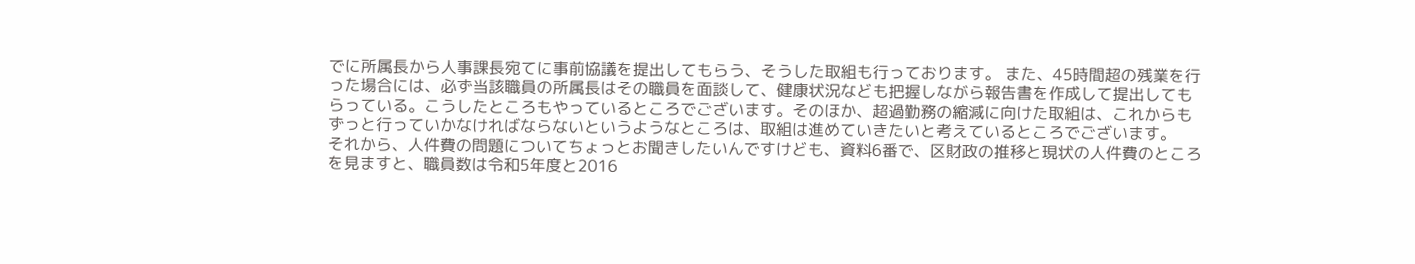でに所属長から人事課長宛てに事前協議を提出してもらう、そうした取組も行っております。 また、45時間超の残業を行った場合には、必ず当該職員の所属長はその職員を面談して、健康状況なども把握しながら報告書を作成して提出してもらっている。こうしたところもやっているところでございます。そのほか、超過勤務の縮減に向けた取組は、これからもずっと行っていかなければならないというようなところは、取組は進めていきたいと考えているところでございます。
それから、人件費の問題についてちょっとお聞きしたいんですけども、資料6番で、区財政の推移と現状の人件費のところを見ますと、職員数は令和5年度と2016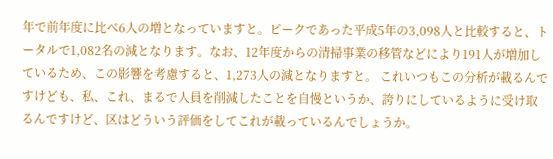年で前年度に比べ6人の増となっていますと。ピークであった平成5年の3,098人と比較すると、トータルで1,082名の減となります。なお、12年度からの清掃事業の移管などにより191人が増加しているため、この影響を考慮すると、1,273人の減となりますと。 これいつもこの分析が載るんですけども、私、これ、まるで人員を削減したことを自慢というか、誇りにしているように受け取るんですけど、区はどういう評価をしてこれが載っているんでしょうか。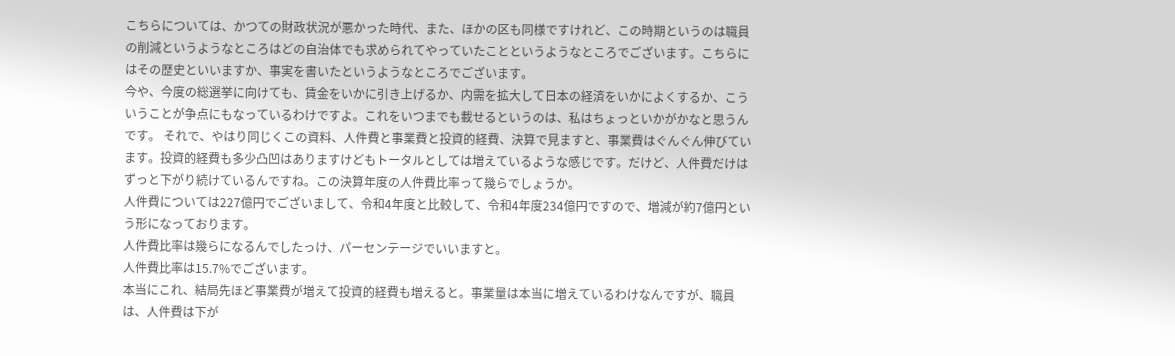こちらについては、かつての財政状況が悪かった時代、また、ほかの区も同様ですけれど、この時期というのは職員の削減というようなところはどの自治体でも求められてやっていたことというようなところでございます。こちらにはその歴史といいますか、事実を書いたというようなところでございます。
今や、今度の総選挙に向けても、賃金をいかに引き上げるか、内需を拡大して日本の経済をいかによくするか、こういうことが争点にもなっているわけですよ。これをいつまでも載せるというのは、私はちょっといかがかなと思うんです。 それで、やはり同じくこの資料、人件費と事業費と投資的経費、決算で見ますと、事業費はぐんぐん伸びています。投資的経費も多少凸凹はありますけどもトータルとしては増えているような感じです。だけど、人件費だけはずっと下がり続けているんですね。この決算年度の人件費比率って幾らでしょうか。
人件費については227億円でございまして、令和4年度と比較して、令和4年度234億円ですので、増減が約7億円という形になっております。
人件費比率は幾らになるんでしたっけ、パーセンテージでいいますと。
人件費比率は15.7%でございます。
本当にこれ、結局先ほど事業費が増えて投資的経費も増えると。事業量は本当に増えているわけなんですが、職員は、人件費は下が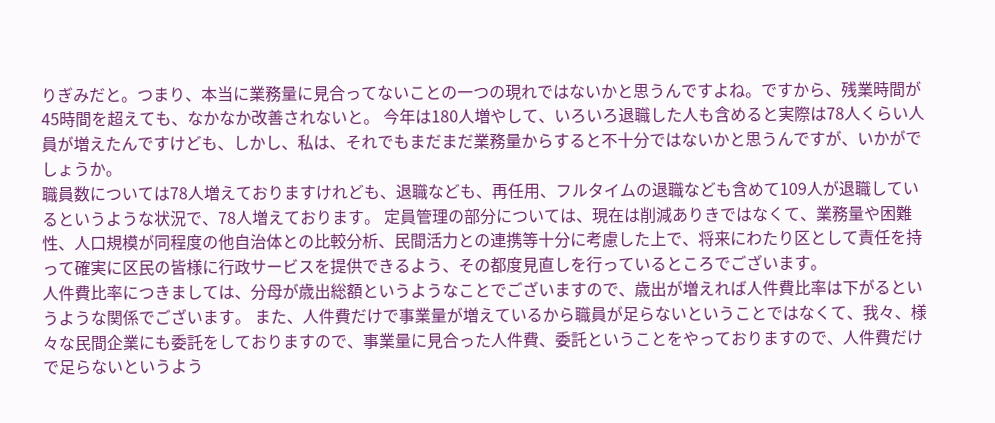りぎみだと。つまり、本当に業務量に見合ってないことの一つの現れではないかと思うんですよね。ですから、残業時間が45時間を超えても、なかなか改善されないと。 今年は180人増やして、いろいろ退職した人も含めると実際は78人くらい人員が増えたんですけども、しかし、私は、それでもまだまだ業務量からすると不十分ではないかと思うんですが、いかがでしょうか。
職員数については78人増えておりますけれども、退職なども、再任用、フルタイムの退職なども含めて109人が退職しているというような状況で、78人増えております。 定員管理の部分については、現在は削減ありきではなくて、業務量や困難性、人口規模が同程度の他自治体との比較分析、民間活力との連携等十分に考慮した上で、将来にわたり区として責任を持って確実に区民の皆様に行政サービスを提供できるよう、その都度見直しを行っているところでございます。
人件費比率につきましては、分母が歳出総額というようなことでございますので、歳出が増えれば人件費比率は下がるというような関係でございます。 また、人件費だけで事業量が増えているから職員が足らないということではなくて、我々、様々な民間企業にも委託をしておりますので、事業量に見合った人件費、委託ということをやっておりますので、人件費だけで足らないというよう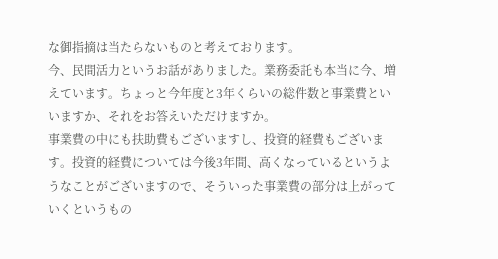な御指摘は当たらないものと考えております。
今、民間活力というお話がありました。業務委託も本当に今、増えています。ちょっと今年度と3年くらいの総件数と事業費といいますか、それをお答えいただけますか。
事業費の中にも扶助費もございますし、投資的経費もございます。投資的経費については今後3年間、高くなっているというようなことがございますので、そういった事業費の部分は上がっていくというもの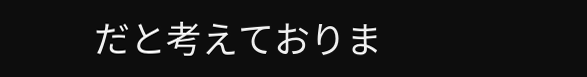だと考えておりま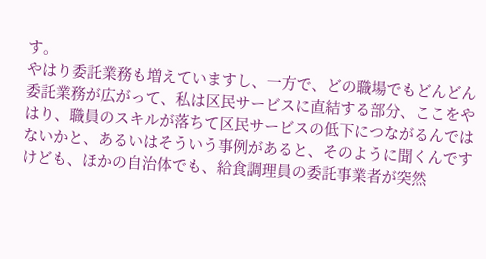す。
やはり委託業務も増えていますし、一方で、どの職場でもどんどん委託業務が広がって、私は区民サービスに直結する部分、ここをやはり、職員のスキルが落ちて区民サービスの低下につながるんではないかと、あるいはそういう事例があると、そのように聞くんですけども、ほかの自治体でも、給食調理員の委託事業者が突然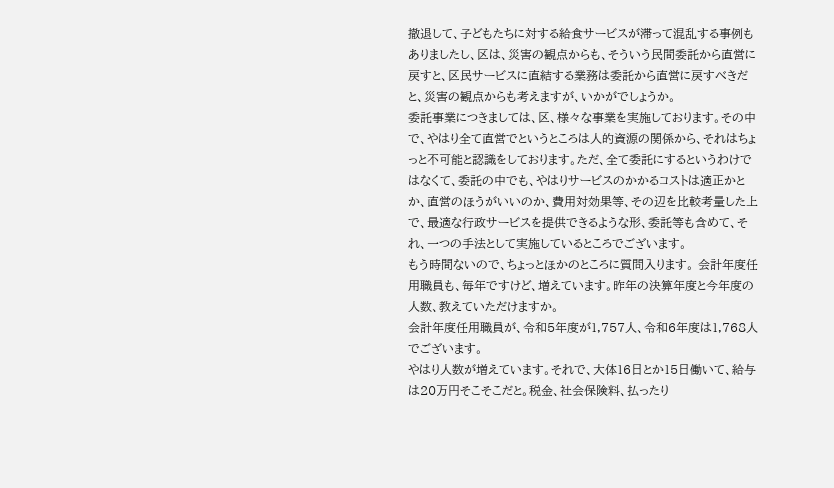撤退して、子どもたちに対する給食サービスが滞って混乱する事例もありましたし、区は、災害の観点からも、そういう民間委託から直営に戻すと、区民サービスに直結する業務は委託から直営に戻すべきだと、災害の観点からも考えますが、いかがでしょうか。
委託事業につきましては、区、様々な事業を実施しております。その中で、やはり全て直営でというところは人的資源の関係から、それはちょっと不可能と認識をしております。ただ、全て委託にするというわけではなくて、委託の中でも、やはりサービスのかかるコストは適正かとか、直営のほうがいいのか、費用対効果等、その辺を比較考量した上で、最適な行政サービスを提供できるような形、委託等も含めて、それ、一つの手法として実施しているところでございます。
もう時間ないので、ちょっとほかのところに質問入ります。 会計年度任用職員も、毎年ですけど、増えています。昨年の決算年度と今年度の人数、教えていただけますか。
会計年度任用職員が、令和5年度が1,757人、令和6年度は1,768人でございます。
やはり人数が増えています。それで、大体16日とか15日働いて、給与は20万円そこそこだと。税金、社会保険料、払ったり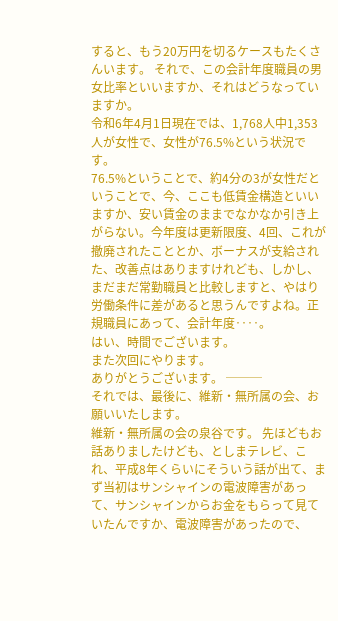すると、もう20万円を切るケースもたくさんいます。 それで、この会計年度職員の男女比率といいますか、それはどうなっていますか。
令和6年4月1日現在では、1,768人中1,353人が女性で、女性が76.5%という状況です。
76.5%ということで、約4分の3が女性だということで、今、ここも低賃金構造といいますか、安い賃金のままでなかなか引き上がらない。今年度は更新限度、4回、これが撤廃されたこととか、ボーナスが支給された、改善点はありますけれども、しかし、まだまだ常勤職員と比較しますと、やはり労働条件に差があると思うんですよね。正規職員にあって、会計年度‥‥。
はい、時間でございます。
また次回にやります。
ありがとうございます。 ───
それでは、最後に、維新・無所属の会、お願いいたします。
維新・無所属の会の泉谷です。 先ほどもお話ありましたけども、としまテレビ、これ、平成8年くらいにそういう話が出て、まず当初はサンシャインの電波障害があって、サンシャインからお金をもらって見ていたんですか、電波障害があったので、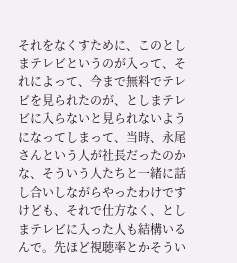それをなくすために、このとしまテレビというのが入って、それによって、今まで無料でテレビを見られたのが、としまテレビに入らないと見られないようになってしまって、当時、永尾さんという人が社長だったのかな、そういう人たちと一緒に話し合いしながらやったわけですけども、それで仕方なく、としまテレビに入った人も結構いるんで。先ほど視聴率とかそうい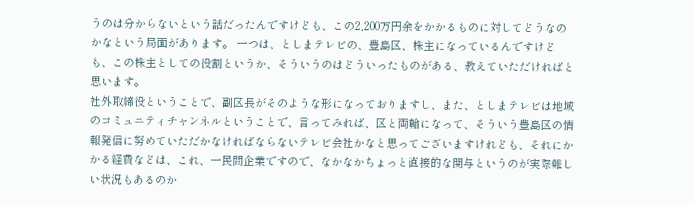うのは分からないという話だったんですけども、この2,200万円余をかかるものに対してどうなのかなという局面があります。 一つは、としまテレビの、豊島区、株主になっているんですけども、この株主としての役割というか、そういうのはどういったものがある、教えていただければと思います。
社外取締役ということで、副区長がそのような形になっておりますし、また、としまテレビは地域のコミュニティチャンネルということで、言ってみれば、区と両輪になって、そういう豊島区の情報発信に努めていただかなければならないテレビ会社かなと思ってございますけれども、それにかかる経費などは、これ、一民間企業ですので、なかなかちょっと直接的な関与というのが実際難しい状況もあるのか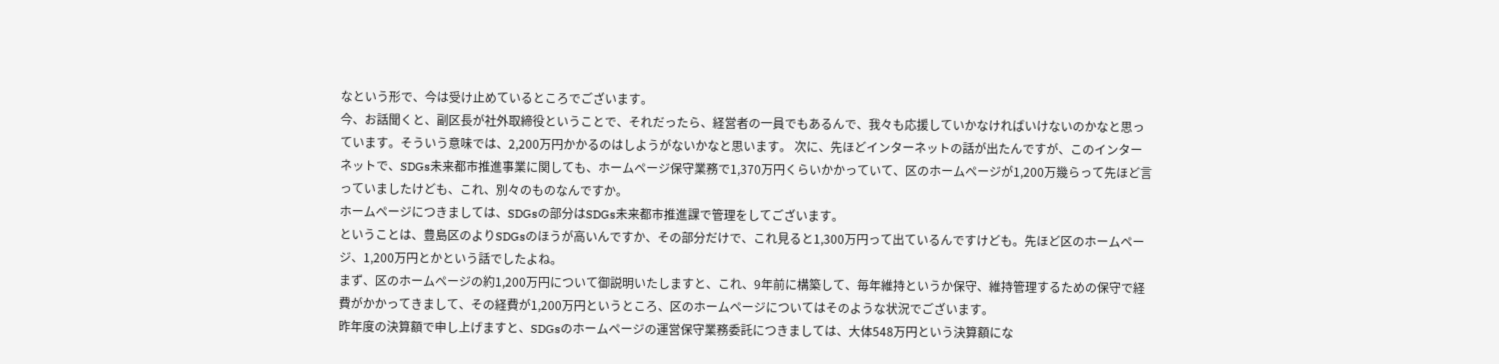なという形で、今は受け止めているところでございます。
今、お話聞くと、副区長が社外取締役ということで、それだったら、経営者の一員でもあるんで、我々も応援していかなければいけないのかなと思っています。そういう意味では、2,200万円かかるのはしようがないかなと思います。 次に、先ほどインターネットの話が出たんですが、このインターネットで、SDGs未来都市推進事業に関しても、ホームページ保守業務で1,370万円くらいかかっていて、区のホームページが1,200万幾らって先ほど言っていましたけども、これ、別々のものなんですか。
ホームページにつきましては、SDGsの部分はSDGs未来都市推進課で管理をしてございます。
ということは、豊島区のよりSDGsのほうが高いんですか、その部分だけで、これ見ると1,300万円って出ているんですけども。先ほど区のホームページ、1,200万円とかという話でしたよね。
まず、区のホームページの約1,200万円について御説明いたしますと、これ、9年前に構築して、毎年維持というか保守、維持管理するための保守で経費がかかってきまして、その経費が1,200万円というところ、区のホームページについてはそのような状況でございます。
昨年度の決算額で申し上げますと、SDGsのホームページの運営保守業務委託につきましては、大体548万円という決算額にな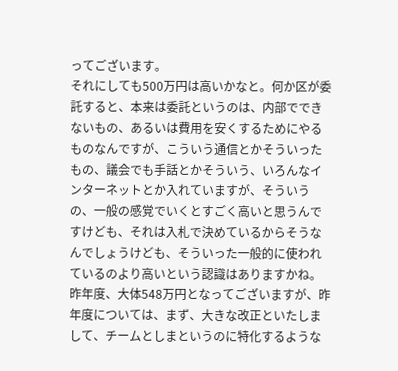ってございます。
それにしても500万円は高いかなと。何か区が委託すると、本来は委託というのは、内部でできないもの、あるいは費用を安くするためにやるものなんですが、こういう通信とかそういったもの、議会でも手話とかそういう、いろんなインターネットとか入れていますが、そういうの、一般の感覚でいくとすごく高いと思うんですけども、それは入札で決めているからそうなんでしょうけども、そういった一般的に使われているのより高いという認識はありますかね。
昨年度、大体548万円となってございますが、昨年度については、まず、大きな改正といたしまして、チームとしまというのに特化するような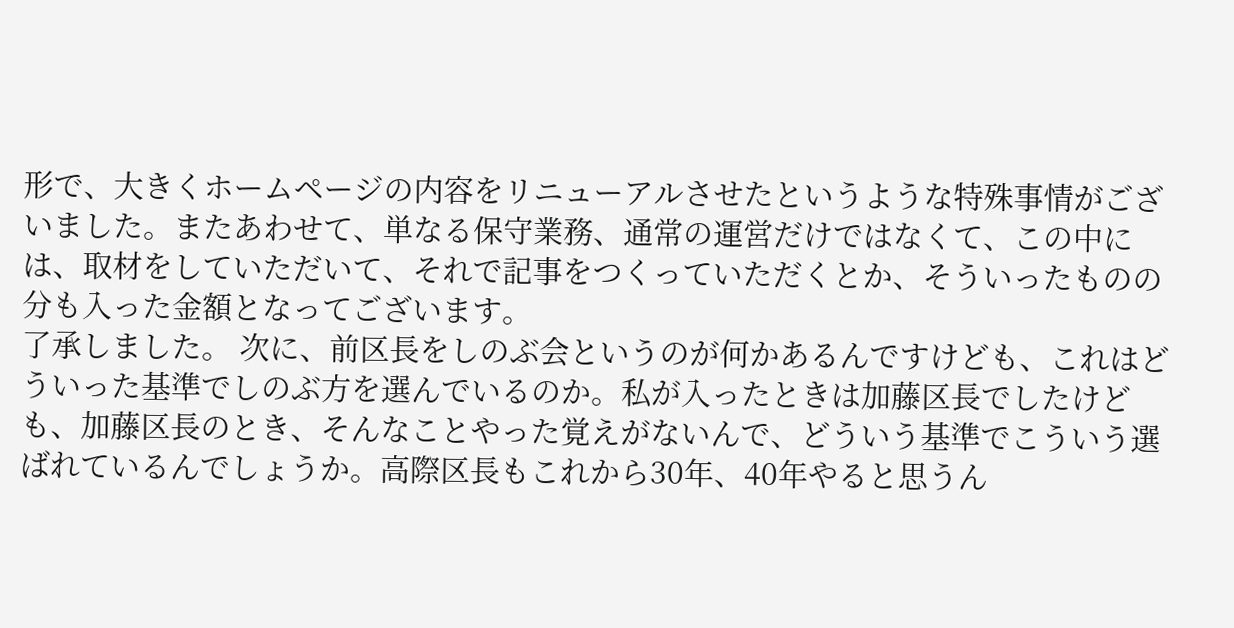形で、大きくホームページの内容をリニューアルさせたというような特殊事情がございました。またあわせて、単なる保守業務、通常の運営だけではなくて、この中には、取材をしていただいて、それで記事をつくっていただくとか、そういったものの分も入った金額となってございます。
了承しました。 次に、前区長をしのぶ会というのが何かあるんですけども、これはどういった基準でしのぶ方を選んでいるのか。私が入ったときは加藤区長でしたけども、加藤区長のとき、そんなことやった覚えがないんで、どういう基準でこういう選ばれているんでしょうか。高際区長もこれから30年、40年やると思うん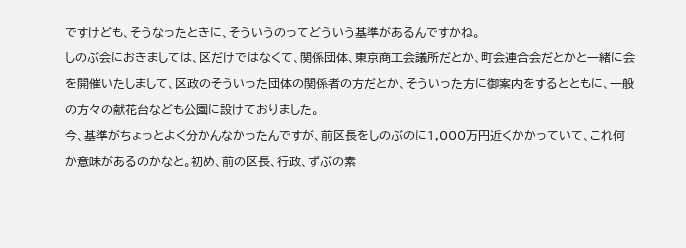ですけども、そうなったときに、そういうのってどういう基準があるんですかね。
しのぶ会におきましては、区だけではなくて、関係団体、東京商工会議所だとか、町会連合会だとかと一緒に会を開催いたしまして、区政のそういった団体の関係者の方だとか、そういった方に御案内をするとともに、一般の方々の献花台なども公園に設けておりました。
今、基準がちょっとよく分かんなかったんですが、前区長をしのぶのに1,000万円近くかかっていて、これ何か意味があるのかなと。初め、前の区長、行政、ずぶの素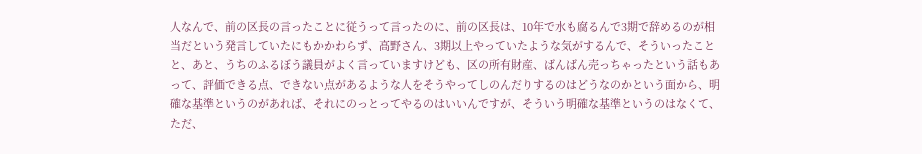人なんで、前の区長の言ったことに従うって言ったのに、前の区長は、10年で水も腐るんで3期で辞めるのが相当だという発言していたにもかかわらず、高野さん、3期以上やっていたような気がするんで、そういったことと、あと、うちのふるぼう議員がよく言っていますけども、区の所有財産、ばんばん売っちゃったという話もあって、評価できる点、できない点があるような人をそうやってしのんだりするのはどうなのかという面から、明確な基準というのがあれば、それにのっとってやるのはいいんですが、そういう明確な基準というのはなくて、ただ、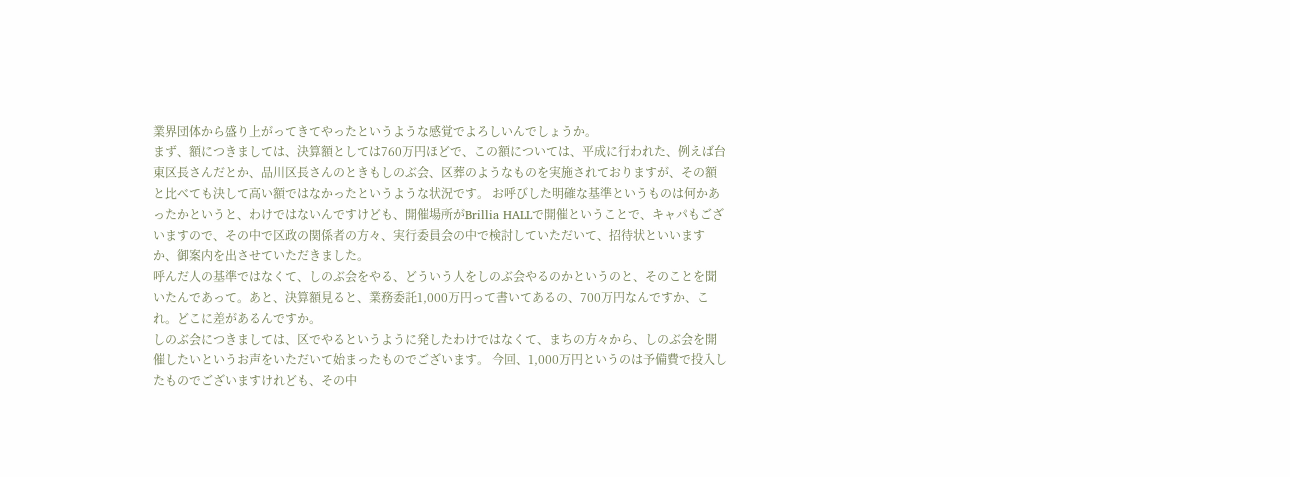業界団体から盛り上がってきてやったというような感覚でよろしいんでしょうか。
まず、額につきましては、決算額としては760万円ほどで、この額については、平成に行われた、例えば台東区長さんだとか、品川区長さんのときもしのぶ会、区葬のようなものを実施されておりますが、その額と比べても決して高い額ではなかったというような状況です。 お呼びした明確な基準というものは何かあったかというと、わけではないんですけども、開催場所がBrillia HALLで開催ということで、キャパもございますので、その中で区政の関係者の方々、実行委員会の中で検討していただいて、招待状といいますか、御案内を出させていただきました。
呼んだ人の基準ではなくて、しのぶ会をやる、どういう人をしのぶ会やるのかというのと、そのことを聞いたんであって。あと、決算額見ると、業務委託1,000万円って書いてあるの、700万円なんですか、これ。どこに差があるんですか。
しのぶ会につきましては、区でやるというように発したわけではなくて、まちの方々から、しのぶ会を開催したいというお声をいただいて始まったものでございます。 今回、1,000万円というのは予備費で投入したものでございますけれども、その中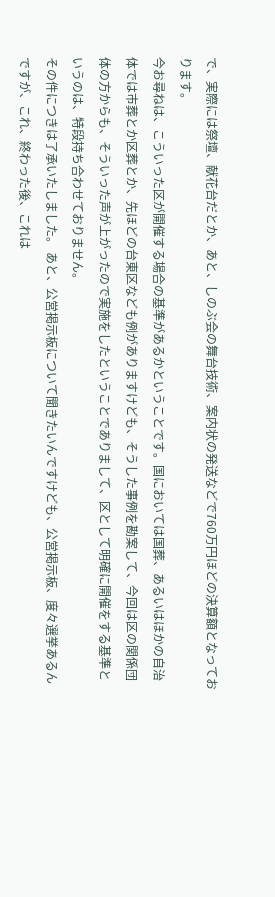で、実際には祭壇、献花台だとか、あと、しのぶ会の舞台技術、案内状の発送などで760万円ほどの決算額となっております。
今お尋ねは、こういった区が開催する場合の基準があるかということです。国においては国葬、あるいはほかの自治体では市葬とか区葬とか、先ほどの台東区なども例がありますけども、そうした事例を勘案して、今回は区の関係団体の方からも、そういった声が上がったので実施をしたということでありまして、区として明確に開催をする基準というのは、特段持ち合わせておりません。
その件につきは了承いたしました。 あと、公営掲示板について聞きたいんですけども、公営掲示板、度々選挙あるんですが、これ、終わった後、これは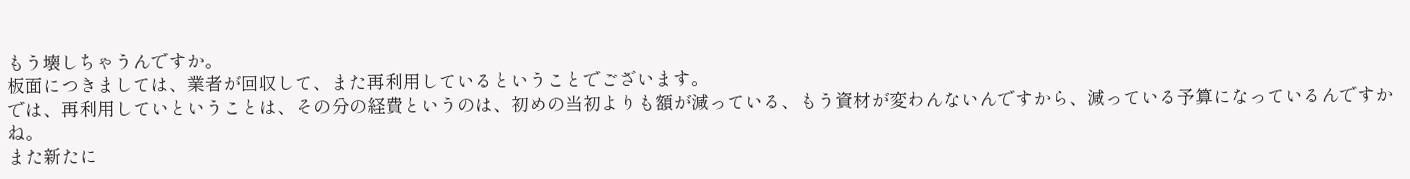もう壊しちゃうんですか。
板面につきましては、業者が回収して、また再利用しているということでございます。
では、再利用していということは、その分の経費というのは、初めの当初よりも額が減っている、もう資材が変わんないんですから、減っている予算になっているんですかね。
また新たに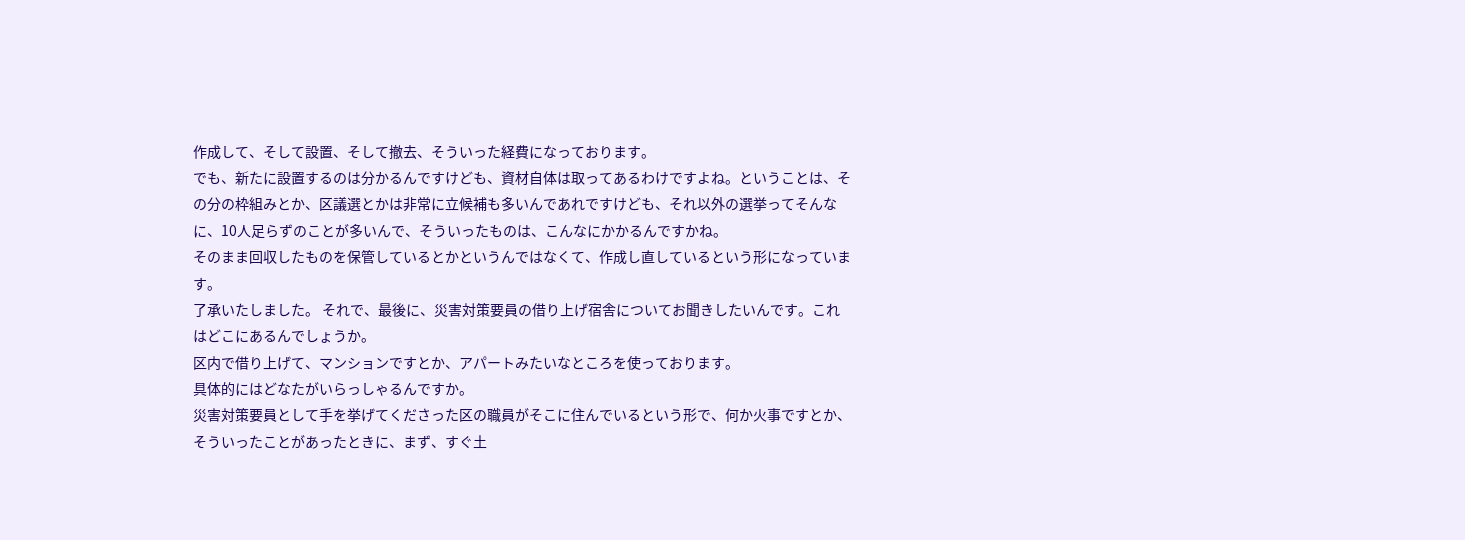作成して、そして設置、そして撤去、そういった経費になっております。
でも、新たに設置するのは分かるんですけども、資材自体は取ってあるわけですよね。ということは、その分の枠組みとか、区議選とかは非常に立候補も多いんであれですけども、それ以外の選挙ってそんなに、10人足らずのことが多いんで、そういったものは、こんなにかかるんですかね。
そのまま回収したものを保管しているとかというんではなくて、作成し直しているという形になっています。
了承いたしました。 それで、最後に、災害対策要員の借り上げ宿舎についてお聞きしたいんです。これはどこにあるんでしょうか。
区内で借り上げて、マンションですとか、アパートみたいなところを使っております。
具体的にはどなたがいらっしゃるんですか。
災害対策要員として手を挙げてくださった区の職員がそこに住んでいるという形で、何か火事ですとか、そういったことがあったときに、まず、すぐ土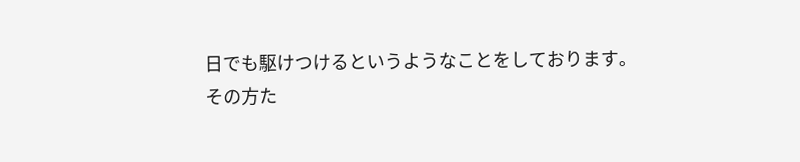日でも駆けつけるというようなことをしております。
その方た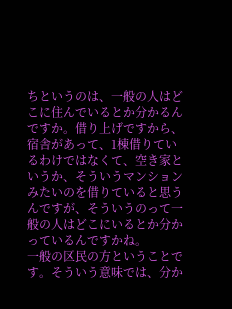ちというのは、一般の人はどこに住んでいるとか分かるんですか。借り上げですから、宿舎があって、1棟借りているわけではなくて、空き家というか、そういうマンションみたいのを借りていると思うんですが、そういうのって一般の人はどこにいるとか分かっているんですかね。
一般の区民の方ということです。そういう意味では、分か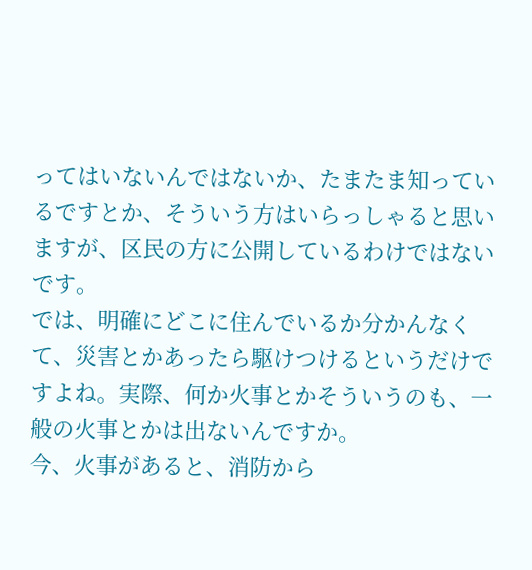ってはいないんではないか、たまたま知っているですとか、そういう方はいらっしゃると思いますが、区民の方に公開しているわけではないです。
では、明確にどこに住んでいるか分かんなくて、災害とかあったら駆けつけるというだけですよね。実際、何か火事とかそういうのも、一般の火事とかは出ないんですか。
今、火事があると、消防から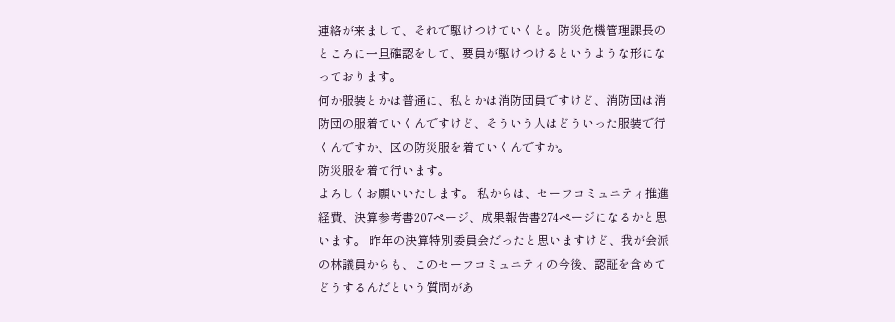連絡が来まして、それで駆けつけていくと。防災危機管理課長のところに一旦確認をして、要員が駆けつけるというような形になっております。
何か服装とかは普通に、私とかは消防団員ですけど、消防団は消防団の服着ていくんですけど、そういう人はどういった服装で行くんですか、区の防災服を着ていくんですか。
防災服を着て行います。
よろしくお願いいたします。 私からは、セーフコミュニティ推進経費、決算参考書207ページ、成果報告書274ページになるかと思います。 昨年の決算特別委員会だったと思いますけど、我が会派の林議員からも、このセーフコミュニティの今後、認証を含めてどうするんだという質問があ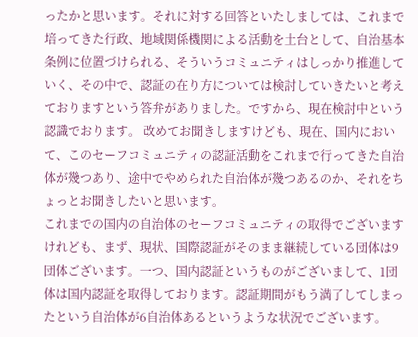ったかと思います。それに対する回答といたしましては、これまで培ってきた行政、地域関係機関による活動を土台として、自治基本条例に位置づけられる、そういうコミュニティはしっかり推進していく、その中で、認証の在り方については検討していきたいと考えておりますという答弁がありました。ですから、現在検討中という認識でおります。 改めてお聞きしますけども、現在、国内において、このセーフコミュニティの認証活動をこれまで行ってきた自治体が幾つあり、途中でやめられた自治体が幾つあるのか、それをちょっとお聞きしたいと思います。
これまでの国内の自治体のセーフコミュニティの取得でございますけれども、まず、現状、国際認証がそのまま継続している団体は9団体ございます。一つ、国内認証というものがございまして、1団体は国内認証を取得しております。認証期間がもう満了してしまったという自治体が6自治体あるというような状況でございます。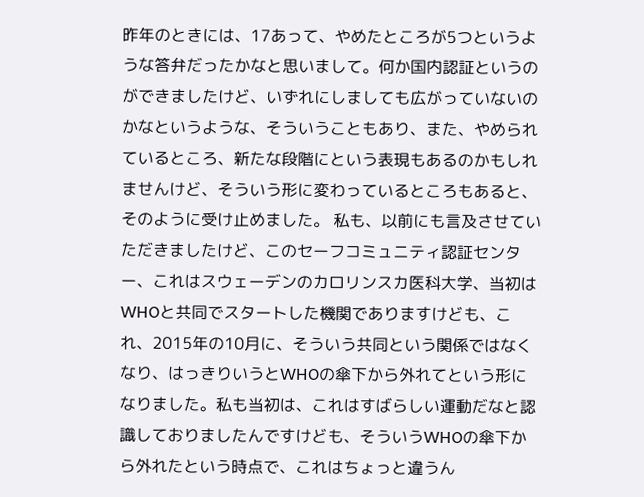昨年のときには、17あって、やめたところが5つというような答弁だったかなと思いまして。何か国内認証というのができましたけど、いずれにしましても広がっていないのかなというような、そういうこともあり、また、やめられているところ、新たな段階にという表現もあるのかもしれませんけど、そういう形に変わっているところもあると、そのように受け止めました。 私も、以前にも言及させていただきましたけど、このセーフコミュニティ認証センター、これはスウェーデンのカロリンスカ医科大学、当初はWHOと共同でスタートした機関でありますけども、これ、2015年の10月に、そういう共同という関係ではなくなり、はっきりいうとWHOの傘下から外れてという形になりました。私も当初は、これはすばらしい運動だなと認識しておりましたんですけども、そういうWHOの傘下から外れたという時点で、これはちょっと違うん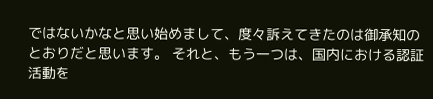ではないかなと思い始めまして、度々訴えてきたのは御承知のとおりだと思います。 それと、もう一つは、国内における認証活動を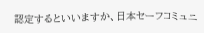認定するといいますか、日本セーフコミュニ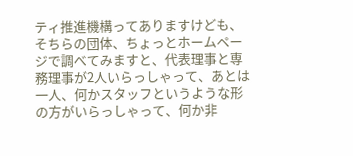ティ推進機構ってありますけども、そちらの団体、ちょっとホームページで調べてみますと、代表理事と専務理事が2人いらっしゃって、あとは一人、何かスタッフというような形の方がいらっしゃって、何か非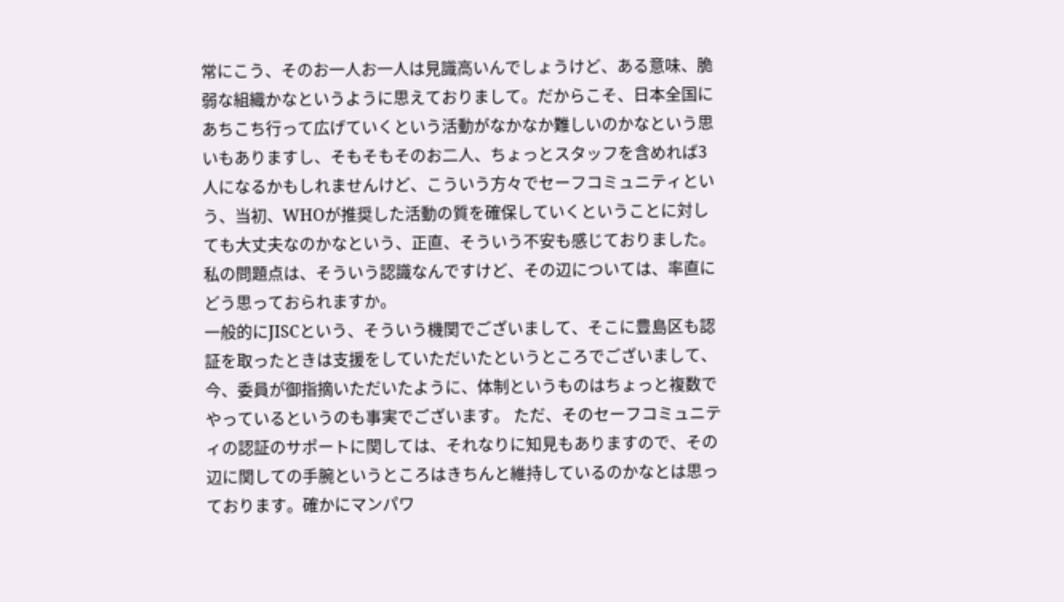常にこう、そのお一人お一人は見識高いんでしょうけど、ある意味、脆弱な組織かなというように思えておりまして。だからこそ、日本全国にあちこち行って広げていくという活動がなかなか難しいのかなという思いもありますし、そもそもそのお二人、ちょっとスタッフを含めれば3人になるかもしれませんけど、こういう方々でセーフコミュニティという、当初、WHOが推奨した活動の質を確保していくということに対しても大丈夫なのかなという、正直、そういう不安も感じておりました。 私の問題点は、そういう認識なんですけど、その辺については、率直にどう思っておられますか。
一般的にJISCという、そういう機関でございまして、そこに豊島区も認証を取ったときは支援をしていただいたというところでございまして、今、委員が御指摘いただいたように、体制というものはちょっと複数でやっているというのも事実でございます。 ただ、そのセーフコミュニティの認証のサポートに関しては、それなりに知見もありますので、その辺に関しての手腕というところはきちんと維持しているのかなとは思っております。確かにマンパワ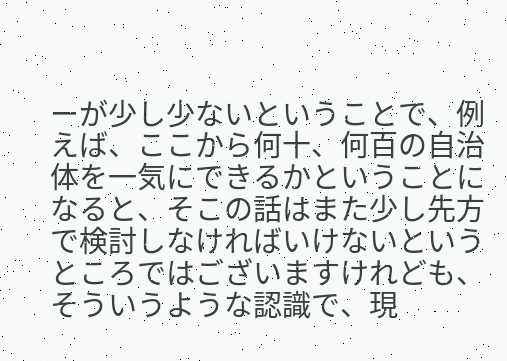ーが少し少ないということで、例えば、ここから何十、何百の自治体を一気にできるかということになると、そこの話はまた少し先方で検討しなければいけないというところではございますけれども、そういうような認識で、現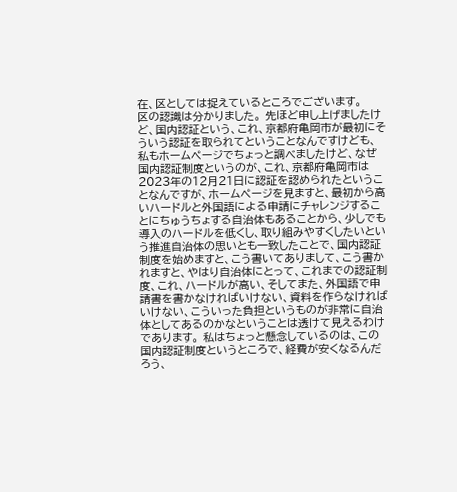在、区としては捉えているところでございます。
区の認識は分かりました。 先ほど申し上げましたけど、国内認証という、これ、京都府亀岡市が最初にそういう認証を取られてということなんですけども、私もホームページでちょっと調べましたけど、なぜ国内認証制度というのが、これ、京都府亀岡市は2023年の12月21日に認証を認められたということなんですが、ホームページを見ますと、最初から高いハードルと外国語による申請にチャレンジすることにちゅうちょする自治体もあることから、少しでも導入のハードルを低くし、取り組みやすくしたいという推進自治体の思いとも一致したことで、国内認証制度を始めますと、こう書いてありまして、こう書かれますと、やはり自治体にとって、これまでの認証制度、これ、ハードルが高い、そしてまた、外国語で申請書を書かなければいけない、資料を作らなければいけない、こういった負担というものが非常に自治体としてあるのかなということは透けて見えるわけであります。 私はちょっと懸念しているのは、この国内認証制度というところで、経費が安くなるんだろう、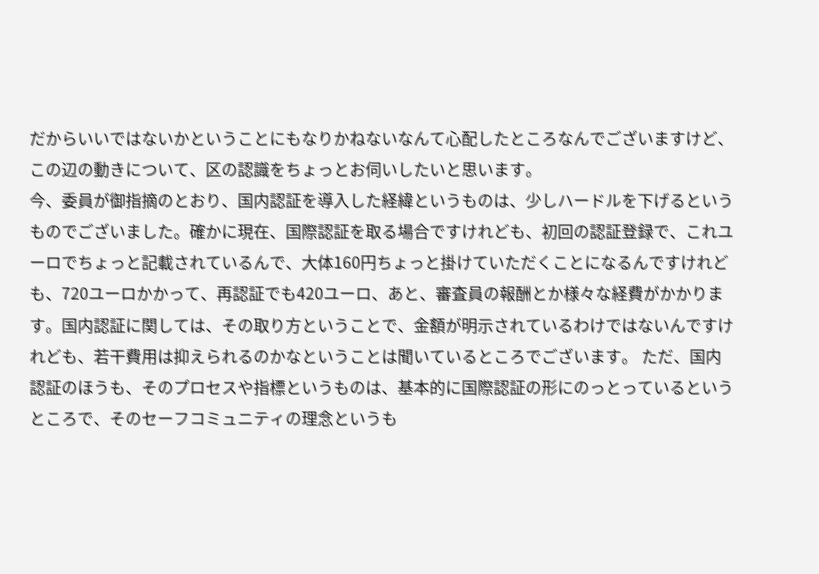だからいいではないかということにもなりかねないなんて心配したところなんでございますけど、この辺の動きについて、区の認識をちょっとお伺いしたいと思います。
今、委員が御指摘のとおり、国内認証を導入した経緯というものは、少しハードルを下げるというものでございました。確かに現在、国際認証を取る場合ですけれども、初回の認証登録で、これユーロでちょっと記載されているんで、大体160円ちょっと掛けていただくことになるんですけれども、720ユーロかかって、再認証でも420ユーロ、あと、審査員の報酬とか様々な経費がかかります。国内認証に関しては、その取り方ということで、金額が明示されているわけではないんですけれども、若干費用は抑えられるのかなということは聞いているところでございます。 ただ、国内認証のほうも、そのプロセスや指標というものは、基本的に国際認証の形にのっとっているというところで、そのセーフコミュニティの理念というも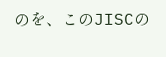のを、このJISCの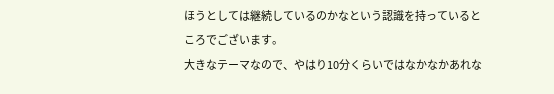ほうとしては継続しているのかなという認識を持っているところでございます。
大きなテーマなので、やはり10分くらいではなかなかあれな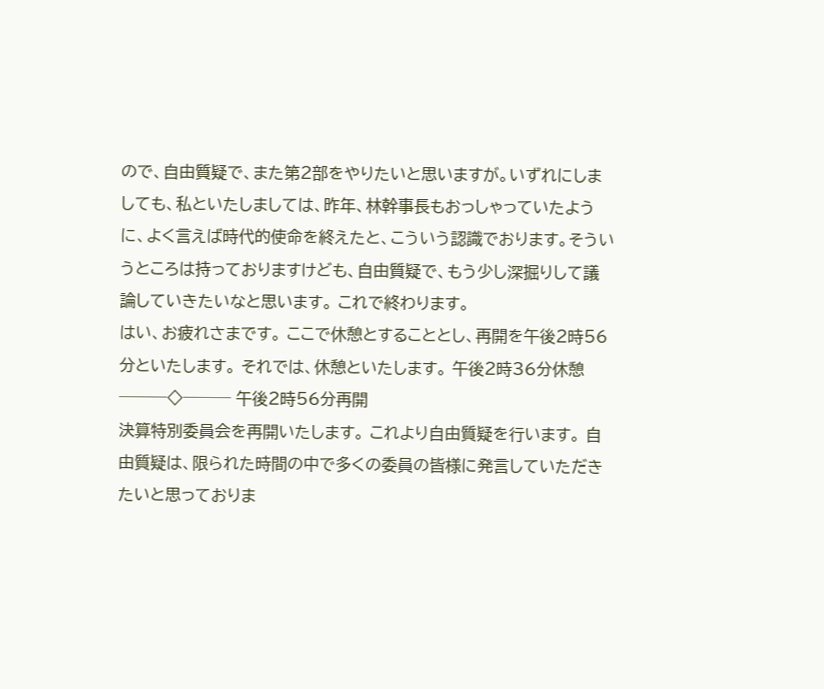ので、自由質疑で、また第2部をやりたいと思いますが。いずれにしましても、私といたしましては、昨年、林幹事長もおっしゃっていたように、よく言えば時代的使命を終えたと、こういう認識でおります。そういうところは持っておりますけども、自由質疑で、もう少し深掘りして議論していきたいなと思います。 これで終わります。
はい、お疲れさまです。 ここで休憩とすることとし、再開を午後2時56分といたします。 それでは、休憩といたします。 午後2時36分休憩 ───◇─── 午後2時56分再開
決算特別委員会を再開いたします。 これより自由質疑を行います。 自由質疑は、限られた時間の中で多くの委員の皆様に発言していただきたいと思っておりま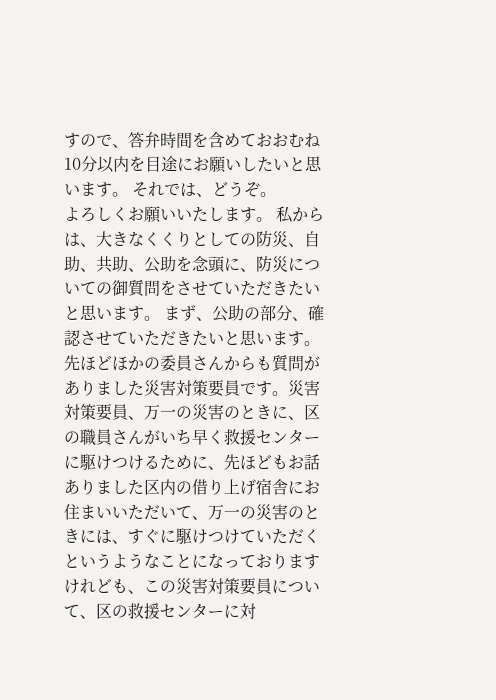すので、答弁時間を含めておおむね10分以内を目途にお願いしたいと思います。 それでは、どうぞ。
よろしくお願いいたします。 私からは、大きなくくりとしての防災、自助、共助、公助を念頭に、防災についての御質問をさせていただきたいと思います。 まず、公助の部分、確認させていただきたいと思います。先ほどほかの委員さんからも質問がありました災害対策要員です。災害対策要員、万一の災害のときに、区の職員さんがいち早く救援センターに駆けつけるために、先ほどもお話ありました区内の借り上げ宿舎にお住まいいただいて、万一の災害のときには、すぐに駆けつけていただくというようなことになっておりますけれども、この災害対策要員について、区の救援センターに対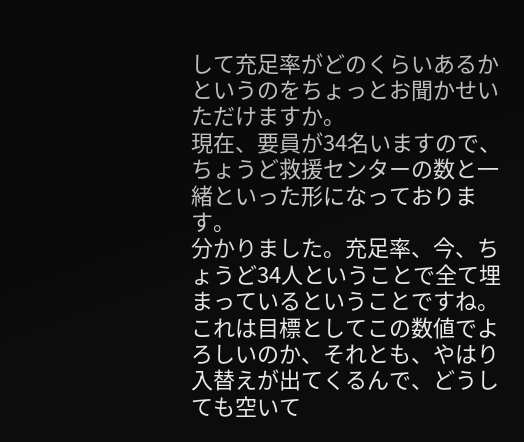して充足率がどのくらいあるかというのをちょっとお聞かせいただけますか。
現在、要員が34名いますので、ちょうど救援センターの数と一緒といった形になっております。
分かりました。充足率、今、ちょうど34人ということで全て埋まっているということですね。これは目標としてこの数値でよろしいのか、それとも、やはり入替えが出てくるんで、どうしても空いて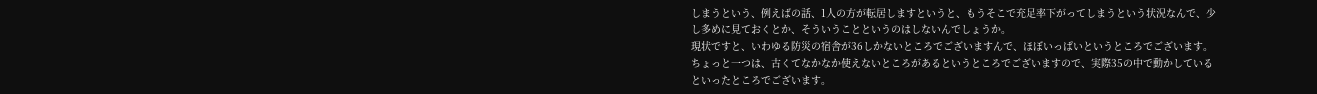しまうという、例えばの話、1人の方が転居しますというと、もうそこで充足率下がってしまうという状況なんで、少し多めに見ておくとか、そういうことというのはしないんでしょうか。
現状ですと、いわゆる防災の宿舎が36しかないところでございますんで、ほぼいっぱいというところでございます。ちょっと一つは、古くてなかなか使えないところがあるというところでございますので、実際35の中で動かしているといったところでございます。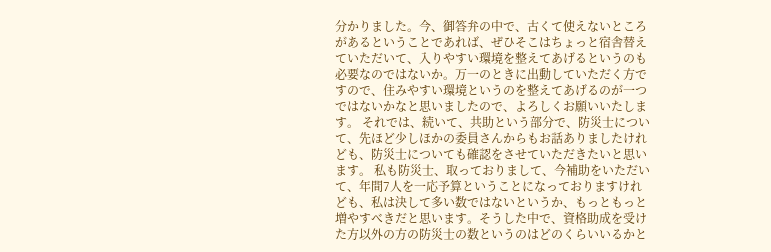分かりました。今、御答弁の中で、古くて使えないところがあるということであれば、ぜひそこはちょっと宿舎替えていただいて、入りやすい環境を整えてあげるというのも必要なのではないか。万一のときに出動していただく方ですので、住みやすい環境というのを整えてあげるのが一つではないかなと思いましたので、よろしくお願いいたします。 それでは、続いて、共助という部分で、防災士について、先ほど少しほかの委員さんからもお話ありましたけれども、防災士についても確認をさせていただきたいと思います。 私も防災士、取っておりまして、今補助をいただいて、年間7人を一応予算ということになっておりますけれども、私は決して多い数ではないというか、もっともっと増やすべきだと思います。そうした中で、資格助成を受けた方以外の方の防災士の数というのはどのくらいいるかと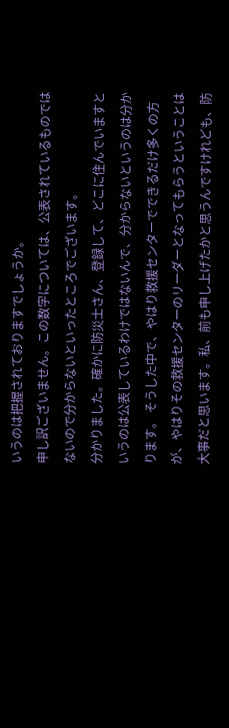いうのは把握されておりますでしょうか。
申し訳ございません。この数字については、公表されているものではないので分からないといったところでございます。
分かりました。確かに防災士さん、登録して、どこに住んでいますというのは公表しているわけではないんで、分からないというのは分かります。 そうした中で、やはり救援センターでできるだけ多くの方が、やはりその救援センターのリーダーとなってもらうということは大事だと思います。私、前も申し上げたかと思うんですけれども、防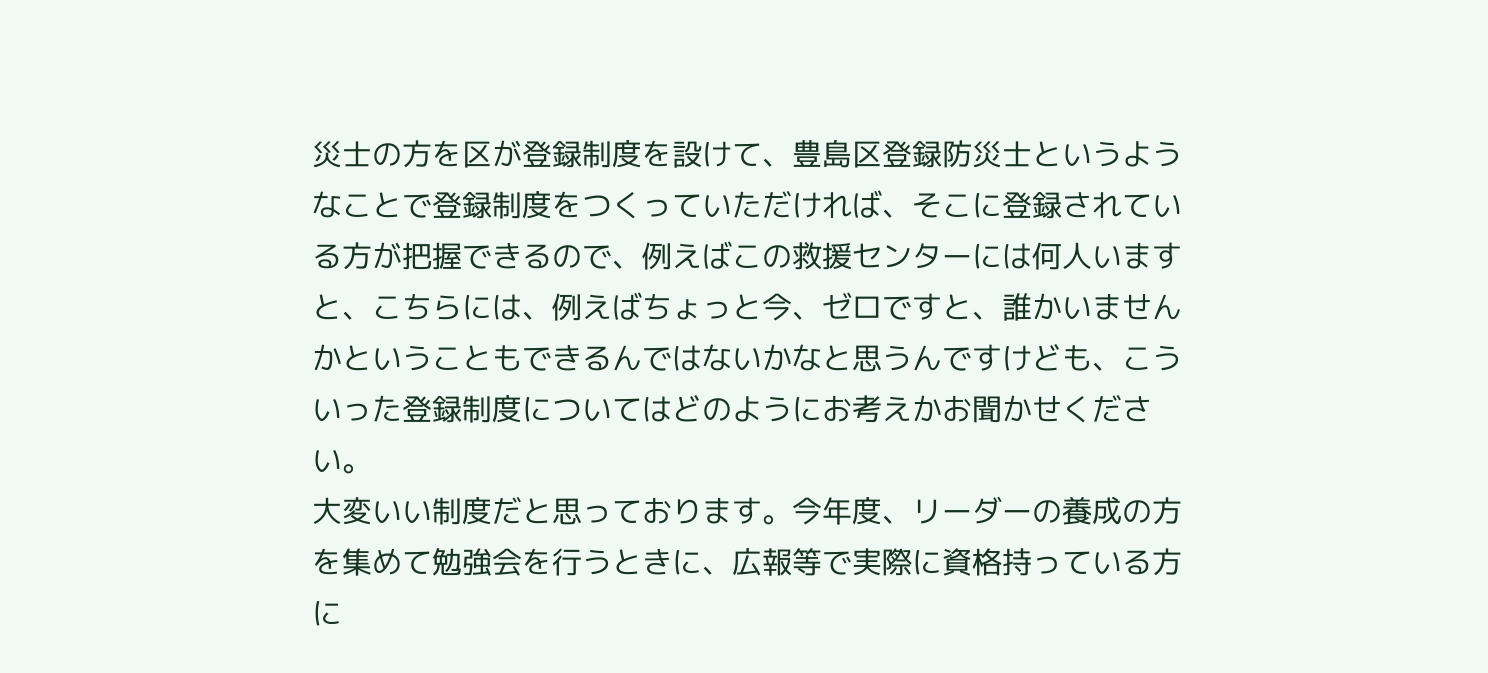災士の方を区が登録制度を設けて、豊島区登録防災士というようなことで登録制度をつくっていただければ、そこに登録されている方が把握できるので、例えばこの救援センターには何人いますと、こちらには、例えばちょっと今、ゼロですと、誰かいませんかということもできるんではないかなと思うんですけども、こういった登録制度についてはどのようにお考えかお聞かせください。
大変いい制度だと思っております。今年度、リーダーの養成の方を集めて勉強会を行うときに、広報等で実際に資格持っている方に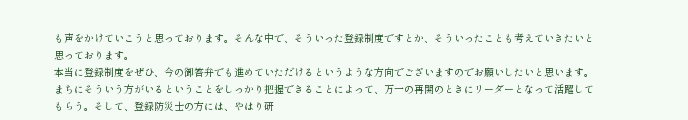も声をかけていこうと思っております。そんな中で、そういった登録制度ですとか、そういったことも考えていきたいと思っております。
本当に登録制度をぜひ、今の御答弁でも進めていただけるというような方向でございますのでお願いしたいと思います。まちにそういう方がいるということをしっかり把握できることによって、万一の再開のときにリーダーとなって活躍してもらう。そして、登録防災士の方には、やはり研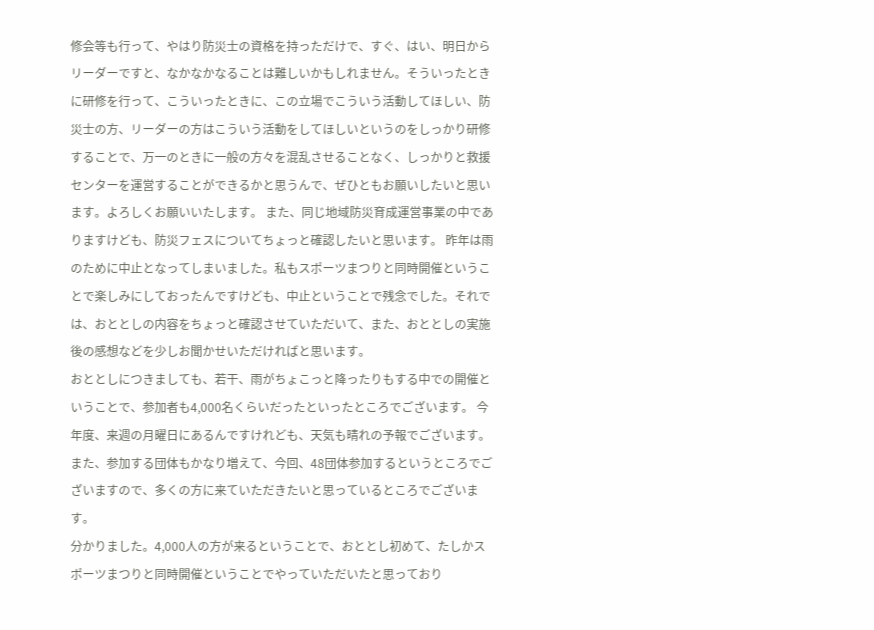修会等も行って、やはり防災士の資格を持っただけで、すぐ、はい、明日からリーダーですと、なかなかなることは難しいかもしれません。そういったときに研修を行って、こういったときに、この立場でこういう活動してほしい、防災士の方、リーダーの方はこういう活動をしてほしいというのをしっかり研修することで、万一のときに一般の方々を混乱させることなく、しっかりと救援センターを運営することができるかと思うんで、ぜひともお願いしたいと思います。よろしくお願いいたします。 また、同じ地域防災育成運営事業の中でありますけども、防災フェスについてちょっと確認したいと思います。 昨年は雨のために中止となってしまいました。私もスポーツまつりと同時開催ということで楽しみにしておったんですけども、中止ということで残念でした。それでは、おととしの内容をちょっと確認させていただいて、また、おととしの実施後の感想などを少しお聞かせいただければと思います。
おととしにつきましても、若干、雨がちょこっと降ったりもする中での開催ということで、参加者も4,000名くらいだったといったところでございます。 今年度、来週の月曜日にあるんですけれども、天気も晴れの予報でございます。また、参加する団体もかなり増えて、今回、48団体参加するというところでございますので、多くの方に来ていただきたいと思っているところでございます。
分かりました。4,000人の方が来るということで、おととし初めて、たしかスポーツまつりと同時開催ということでやっていただいたと思っており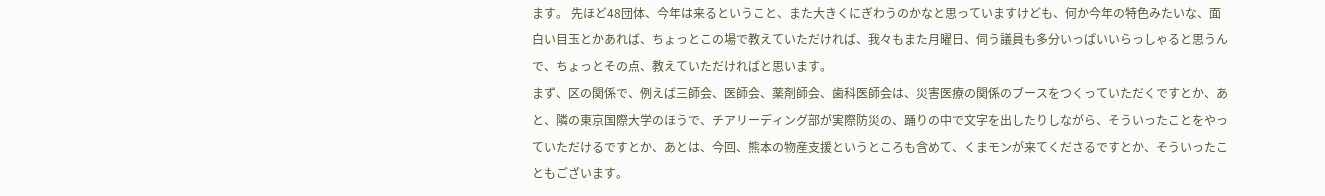ます。 先ほど48団体、今年は来るということ、また大きくにぎわうのかなと思っていますけども、何か今年の特色みたいな、面白い目玉とかあれば、ちょっとこの場で教えていただければ、我々もまた月曜日、伺う議員も多分いっぱいいらっしゃると思うんで、ちょっとその点、教えていただければと思います。
まず、区の関係で、例えば三師会、医師会、薬剤師会、歯科医師会は、災害医療の関係のブースをつくっていただくですとか、あと、隣の東京国際大学のほうで、チアリーディング部が実際防災の、踊りの中で文字を出したりしながら、そういったことをやっていただけるですとか、あとは、今回、熊本の物産支援というところも含めて、くまモンが来てくださるですとか、そういったこともございます。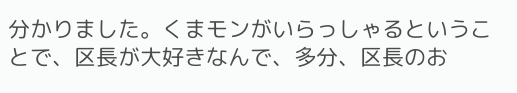分かりました。くまモンがいらっしゃるということで、区長が大好きなんで、多分、区長のお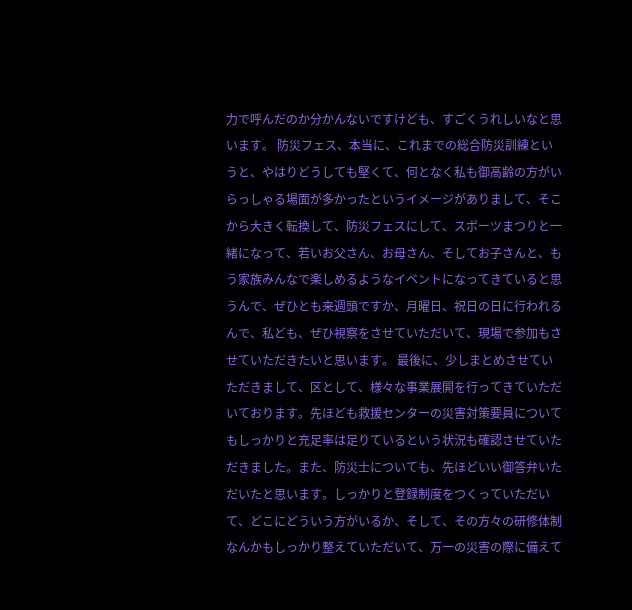力で呼んだのか分かんないですけども、すごくうれしいなと思います。 防災フェス、本当に、これまでの総合防災訓練というと、やはりどうしても堅くて、何となく私も御高齢の方がいらっしゃる場面が多かったというイメージがありまして、そこから大きく転換して、防災フェスにして、スポーツまつりと一緒になって、若いお父さん、お母さん、そしてお子さんと、もう家族みんなで楽しめるようなイベントになってきていると思うんで、ぜひとも来週頭ですか、月曜日、祝日の日に行われるんで、私ども、ぜひ視察をさせていただいて、現場で参加もさせていただきたいと思います。 最後に、少しまとめさせていただきまして、区として、様々な事業展開を行ってきていただいております。先ほども救援センターの災害対策要員についてもしっかりと充足率は足りているという状況も確認させていただきました。また、防災士についても、先ほどいい御答弁いただいたと思います。しっかりと登録制度をつくっていただいて、どこにどういう方がいるか、そして、その方々の研修体制なんかもしっかり整えていただいて、万一の災害の際に備えて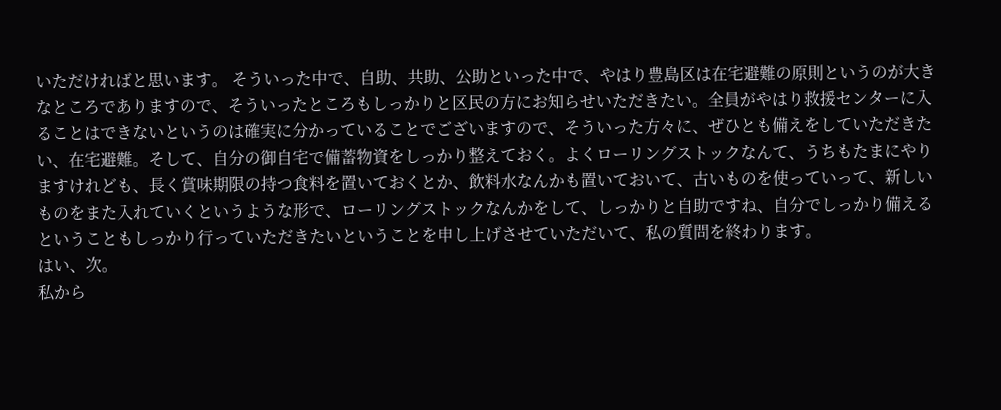いただければと思います。 そういった中で、自助、共助、公助といった中で、やはり豊島区は在宅避難の原則というのが大きなところでありますので、そういったところもしっかりと区民の方にお知らせいただきたい。全員がやはり救援センターに入ることはできないというのは確実に分かっていることでございますので、そういった方々に、ぜひとも備えをしていただきたい、在宅避難。そして、自分の御自宅で備蓄物資をしっかり整えておく。よくローリングストックなんて、うちもたまにやりますけれども、長く賞味期限の持つ食料を置いておくとか、飲料水なんかも置いておいて、古いものを使っていって、新しいものをまた入れていくというような形で、ローリングストックなんかをして、しっかりと自助ですね、自分でしっかり備えるということもしっかり行っていただきたいということを申し上げさせていただいて、私の質問を終わります。
はい、次。
私から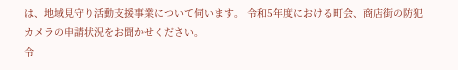は、地域見守り活動支援事業について伺います。 令和5年度における町会、商店街の防犯カメラの申請状況をお聞かせください。
令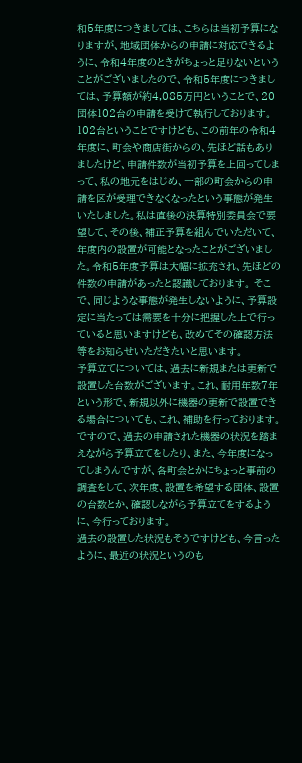和5年度につきましては、こちらは当初予算になりますが、地域団体からの申請に対応できるように、令和4年度のときがちょっと足りないということがございましたので、令和5年度につきましては、予算額が約4,085万円ということで、20団体102台の申請を受けて執行しております。
102台ということですけども、この前年の令和4年度に、町会や商店街からの、先ほど話もありましたけど、申請件数が当初予算を上回ってしまって、私の地元をはじめ、一部の町会からの申請を区が受理できなくなったという事態が発生いたしました。私は直後の決算特別委員会で要望して、その後、補正予算を組んでいただいて、年度内の設置が可能となったことがございました。令和5年度予算は大幅に拡充され、先ほどの件数の申請があったと認識しております。 そこで、同じような事態が発生しないように、予算設定に当たっては需要を十分に把握した上で行っていると思いますけども、改めてその確認方法等をお知らせいただきたいと思います。
予算立てについては、過去に新規または更新で設置した台数がございます。これ、耐用年数7年という形で、新規以外に機器の更新で設置できる場合についても、これ、補助を行っております。ですので、過去の申請された機器の状況を踏まえながら予算立てをしたり、また、今年度になってしまうんですが、各町会とかにちょっと事前の調査をして、次年度、設置を希望する団体、設置の台数とか、確認しながら予算立てをするように、今行っております。
過去の設置した状況もそうですけども、今言ったように、最近の状況というのも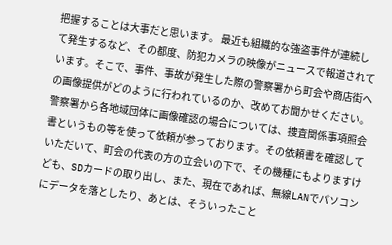把握することは大事だと思います。 最近も組織的な強盗事件が連続して発生するなど、その都度、防犯カメラの映像がニュースで報道されています。そこで、事件、事故が発生した際の警察署から町会や商店街への画像提供がどのように行われているのか、改めてお聞かせください。
警察署から各地域団体に画像確認の場合については、捜査関係事項照会書というもの等を使って依頼が参っております。その依頼書を確認していただいて、町会の代表の方の立会いの下で、その機種にもよりますけども、SDカードの取り出し、また、現在であれば、無線LANでパソコンにデータを落としたり、あとは、そういったこと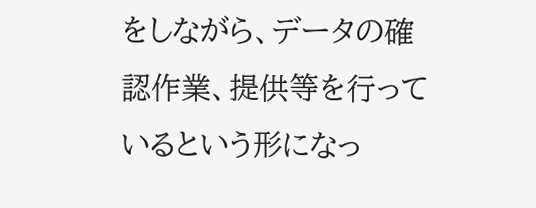をしながら、データの確認作業、提供等を行っているという形になっ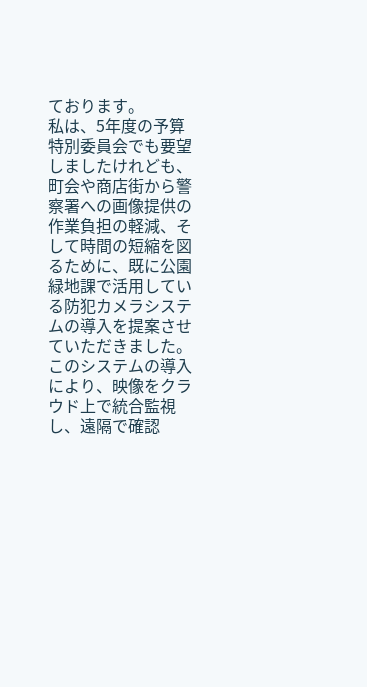ております。
私は、5年度の予算特別委員会でも要望しましたけれども、町会や商店街から警察署への画像提供の作業負担の軽減、そして時間の短縮を図るために、既に公園緑地課で活用している防犯カメラシステムの導入を提案させていただきました。 このシステムの導入により、映像をクラウド上で統合監視し、遠隔で確認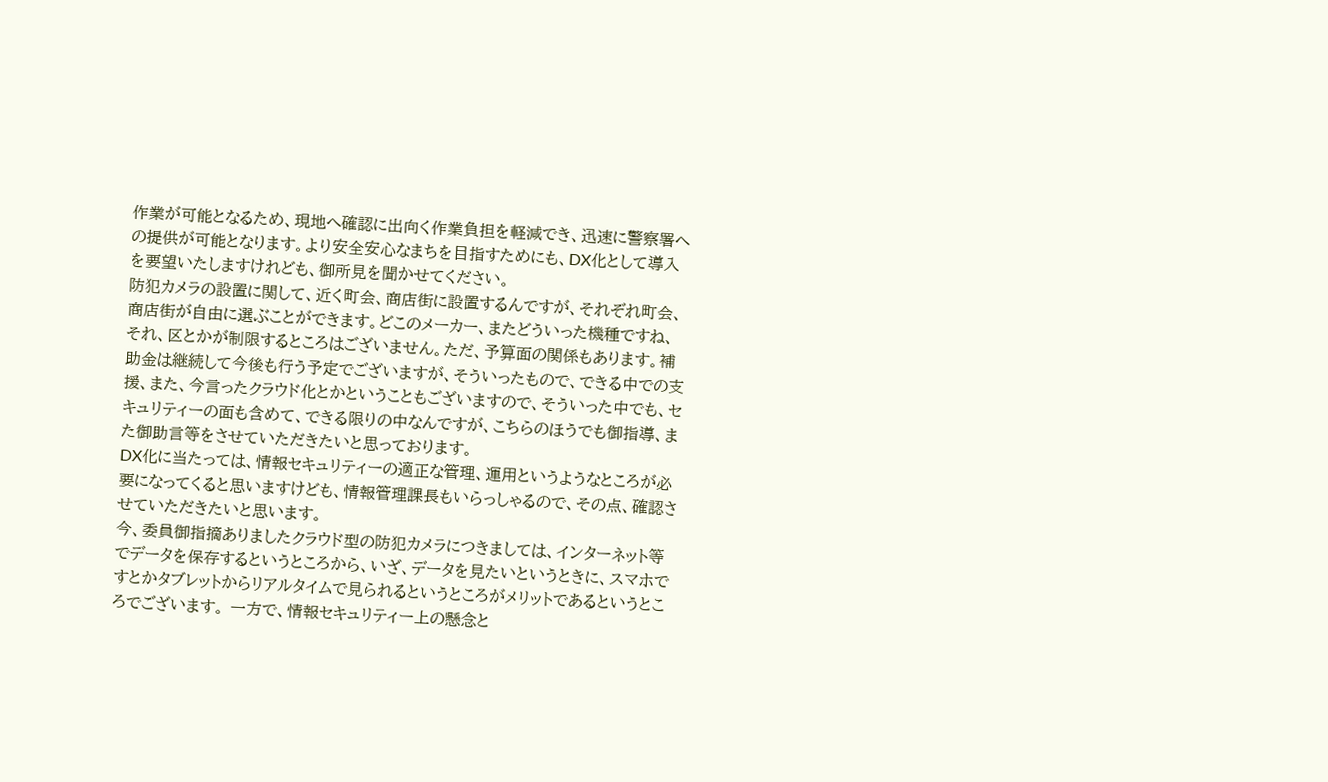作業が可能となるため、現地へ確認に出向く作業負担を軽減でき、迅速に警察署への提供が可能となります。より安全安心なまちを目指すためにも、DX化として導入を要望いたしますけれども、御所見を聞かせてください。
防犯カメラの設置に関して、近く町会、商店街に設置するんですが、それぞれ町会、商店街が自由に選ぶことができます。どこのメーカー、またどういった機種ですね、それ、区とかが制限するところはございません。ただ、予算面の関係もあります。補助金は継続して今後も行う予定でございますが、そういったもので、できる中での支援、また、今言ったクラウド化とかということもございますので、そういった中でも、セキュリティーの面も含めて、できる限りの中なんですが、こちらのほうでも御指導、また御助言等をさせていただきたいと思っております。
DX化に当たっては、情報セキュリティーの適正な管理、運用というようなところが必要になってくると思いますけども、情報管理課長もいらっしゃるので、その点、確認させていただきたいと思います。
今、委員御指摘ありましたクラウド型の防犯カメラにつきましては、インターネット等でデータを保存するというところから、いざ、データを見たいというときに、スマホですとかタブレットからリアルタイムで見られるというところがメリットであるというところでございます。 一方で、情報セキュリティー上の懸念と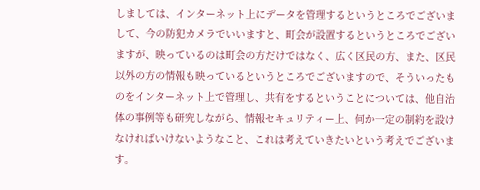しましては、インターネット上にデータを管理するというところでございまして、今の防犯カメラでいいますと、町会が設置するというところでございますが、映っているのは町会の方だけではなく、広く区民の方、また、区民以外の方の情報も映っているというところでございますので、そういったものをインターネット上で管理し、共有をするということについては、他自治体の事例等も研究しながら、情報セキュリティー上、何か一定の制約を設けなければいけないようなこと、これは考えていきたいという考えでございます。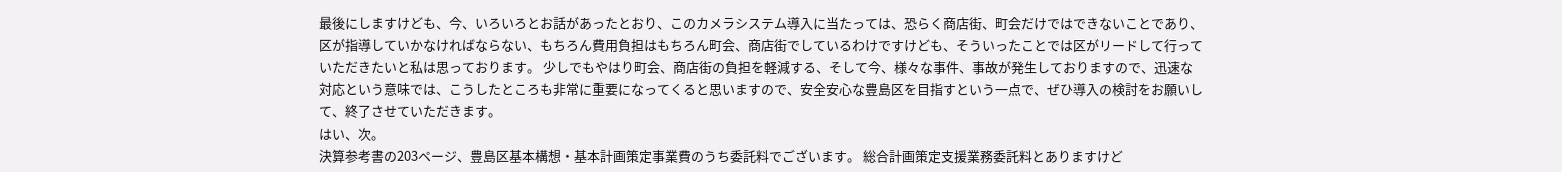最後にしますけども、今、いろいろとお話があったとおり、このカメラシステム導入に当たっては、恐らく商店街、町会だけではできないことであり、区が指導していかなければならない、もちろん費用負担はもちろん町会、商店街でしているわけですけども、そういったことでは区がリードして行っていただきたいと私は思っております。 少しでもやはり町会、商店街の負担を軽減する、そして今、様々な事件、事故が発生しておりますので、迅速な対応という意味では、こうしたところも非常に重要になってくると思いますので、安全安心な豊島区を目指すという一点で、ぜひ導入の検討をお願いして、終了させていただきます。
はい、次。
決算参考書の203ページ、豊島区基本構想・基本計画策定事業費のうち委託料でございます。 総合計画策定支援業務委託料とありますけど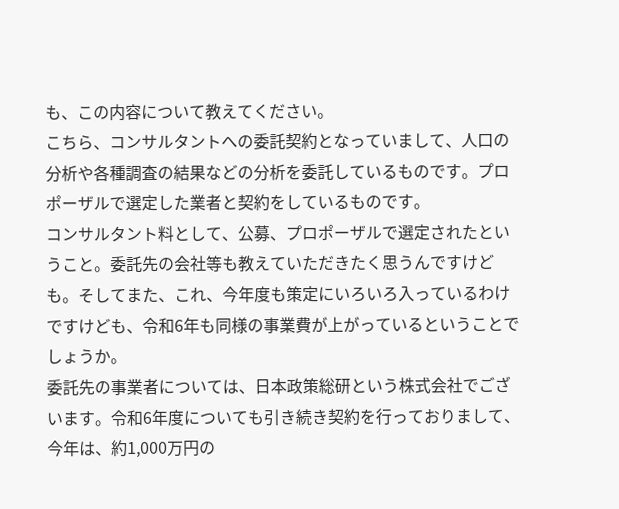も、この内容について教えてください。
こちら、コンサルタントへの委託契約となっていまして、人口の分析や各種調査の結果などの分析を委託しているものです。プロポーザルで選定した業者と契約をしているものです。
コンサルタント料として、公募、プロポーザルで選定されたということ。委託先の会社等も教えていただきたく思うんですけども。そしてまた、これ、今年度も策定にいろいろ入っているわけですけども、令和6年も同様の事業費が上がっているということでしょうか。
委託先の事業者については、日本政策総研という株式会社でございます。令和6年度についても引き続き契約を行っておりまして、今年は、約1,000万円の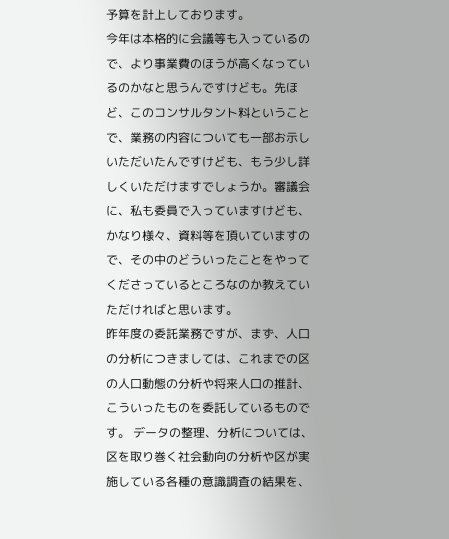予算を計上しております。
今年は本格的に会議等も入っているので、より事業費のほうが高くなっているのかなと思うんですけども。先ほど、このコンサルタント料ということで、業務の内容についても一部お示しいただいたんですけども、もう少し詳しくいただけますでしょうか。審議会に、私も委員で入っていますけども、かなり様々、資料等を頂いていますので、その中のどういったことをやってくださっているところなのか教えていただければと思います。
昨年度の委託業務ですが、まず、人口の分析につきましては、これまでの区の人口動態の分析や将来人口の推計、こういったものを委託しているものです。 データの整理、分析については、区を取り巻く社会動向の分析や区が実施している各種の意識調査の結果を、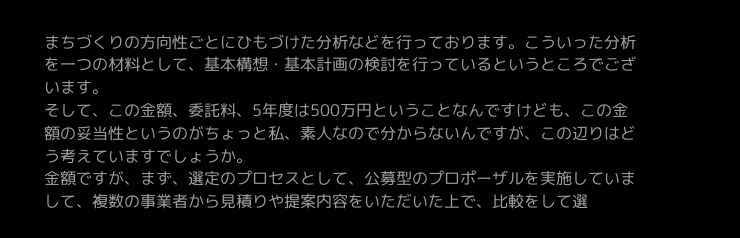まちづくりの方向性ごとにひもづけた分析などを行っております。こういった分析を一つの材料として、基本構想・基本計画の検討を行っているというところでございます。
そして、この金額、委託料、5年度は500万円ということなんですけども、この金額の妥当性というのがちょっと私、素人なので分からないんですが、この辺りはどう考えていますでしょうか。
金額ですが、まず、選定のプロセスとして、公募型のプロポーザルを実施していまして、複数の事業者から見積りや提案内容をいただいた上で、比較をして選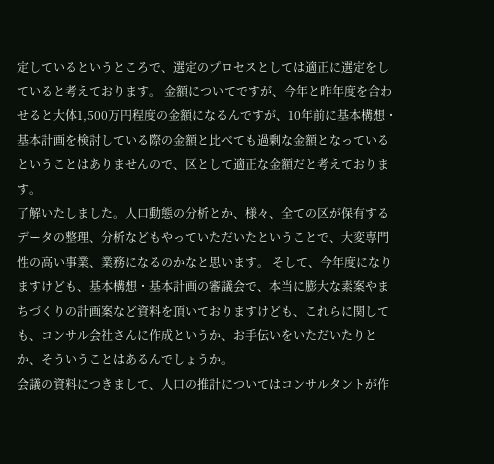定しているというところで、選定のプロセスとしては適正に選定をしていると考えております。 金額についてですが、今年と昨年度を合わせると大体1,500万円程度の金額になるんですが、10年前に基本構想・基本計画を検討している際の金額と比べても過剰な金額となっているということはありませんので、区として適正な金額だと考えております。
了解いたしました。人口動態の分析とか、様々、全ての区が保有するデータの整理、分析などもやっていただいたということで、大変専門性の高い事業、業務になるのかなと思います。 そして、今年度になりますけども、基本構想・基本計画の審議会で、本当に膨大な素案やまちづくりの計画案など資料を頂いておりますけども、これらに関しても、コンサル会社さんに作成というか、お手伝いをいただいたりとか、そういうことはあるんでしょうか。
会議の資料につきまして、人口の推計についてはコンサルタントが作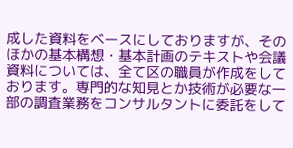成した資料をベースにしておりますが、そのほかの基本構想・基本計画のテキストや会議資料については、全て区の職員が作成をしております。専門的な知見とか技術が必要な一部の調査業務をコンサルタントに委託をして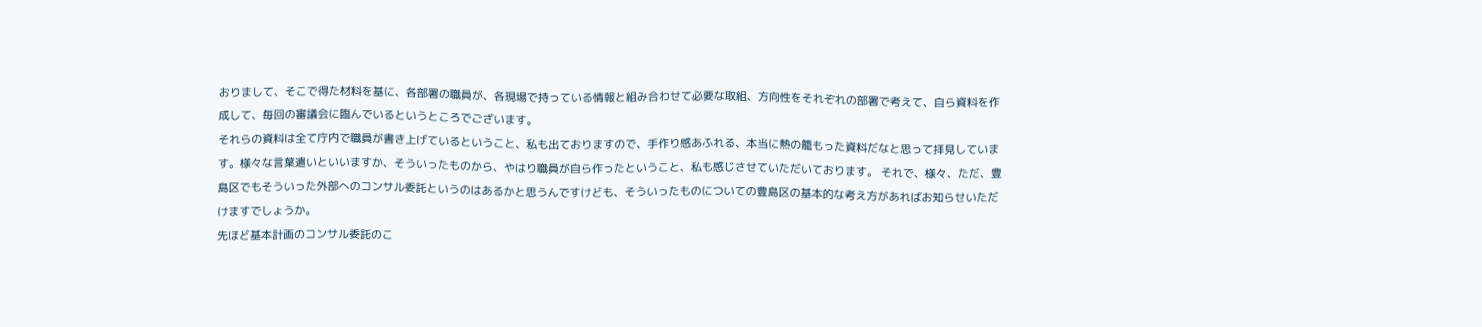おりまして、そこで得た材料を基に、各部署の職員が、各現場で持っている情報と組み合わせて必要な取組、方向性をそれぞれの部署で考えて、自ら資料を作成して、毎回の審議会に臨んでいるというところでございます。
それらの資料は全て庁内で職員が書き上げているということ、私も出ておりますので、手作り感あふれる、本当に熱の籠もった資料だなと思って拝見しています。様々な言葉遣いといいますか、そういったものから、やはり職員が自ら作ったということ、私も感じさせていただいております。 それで、様々、ただ、豊島区でもそういった外部へのコンサル委託というのはあるかと思うんですけども、そういったものについての豊島区の基本的な考え方があればお知らせいただけますでしょうか。
先ほど基本計画のコンサル委託のこ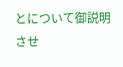とについて御説明させ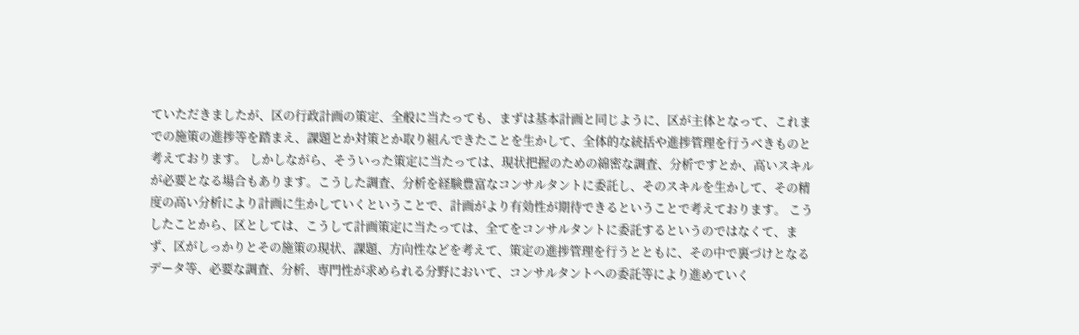ていただきましたが、区の行政計画の策定、全般に当たっても、まずは基本計画と同じように、区が主体となって、これまでの施策の進捗等を踏まえ、課題とか対策とか取り組んできたことを生かして、全体的な統括や進捗管理を行うべきものと考えております。 しかしながら、そういった策定に当たっては、現状把握のための綿密な調査、分析ですとか、高いスキルが必要となる場合もあります。こうした調査、分析を経験豊富なコンサルタントに委託し、そのスキルを生かして、その精度の高い分析により計画に生かしていくということで、計画がより有効性が期待できるということで考えております。 こうしたことから、区としては、こうして計画策定に当たっては、全てをコンサルタントに委託するというのではなくて、まず、区がしっかりとその施策の現状、課題、方向性などを考えて、策定の進捗管理を行うとともに、その中で裏づけとなるデータ等、必要な調査、分析、専門性が求められる分野において、コンサルタントへの委託等により進めていく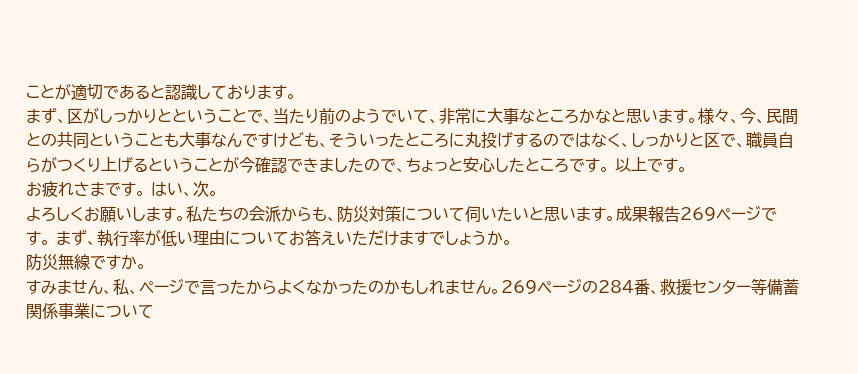ことが適切であると認識しております。
まず、区がしっかりとということで、当たり前のようでいて、非常に大事なところかなと思います。様々、今、民間との共同ということも大事なんですけども、そういったところに丸投げするのではなく、しっかりと区で、職員自らがつくり上げるということが今確認できましたので、ちょっと安心したところです。 以上です。
お疲れさまです。 はい、次。
よろしくお願いします。私たちの会派からも、防災対策について伺いたいと思います。成果報告269ページです。 まず、執行率が低い理由についてお答えいただけますでしょうか。
防災無線ですか。
すみません、私、ページで言ったからよくなかったのかもしれません。269ページの284番、救援センター等備蓄関係事業について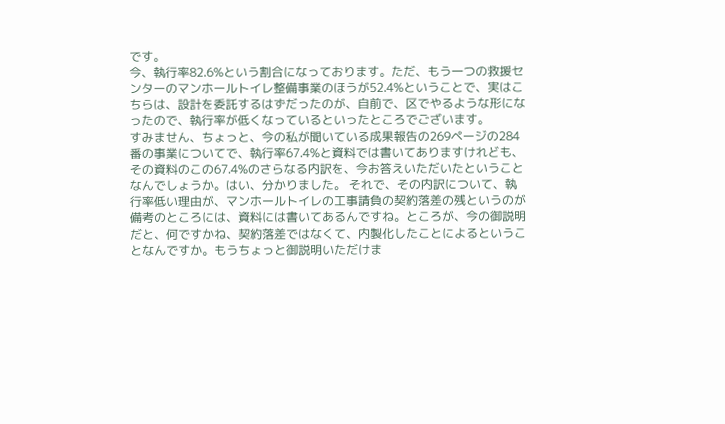です。
今、執行率82.6%という割合になっております。ただ、もう一つの救援センターのマンホールトイレ整備事業のほうが52.4%ということで、実はこちらは、設計を委託するはずだったのが、自前で、区でやるような形になったので、執行率が低くなっているといったところでございます。
すみません、ちょっと、今の私が聞いている成果報告の269ページの284番の事業についてで、執行率67.4%と資料では書いてありますけれども、その資料のこの67.4%のさらなる内訳を、今お答えいただいたということなんでしょうか。はい、分かりました。 それで、その内訳について、執行率低い理由が、マンホールトイレの工事請負の契約落差の残というのが備考のところには、資料には書いてあるんですね。ところが、今の御説明だと、何ですかね、契約落差ではなくて、内製化したことによるということなんですか。もうちょっと御説明いただけま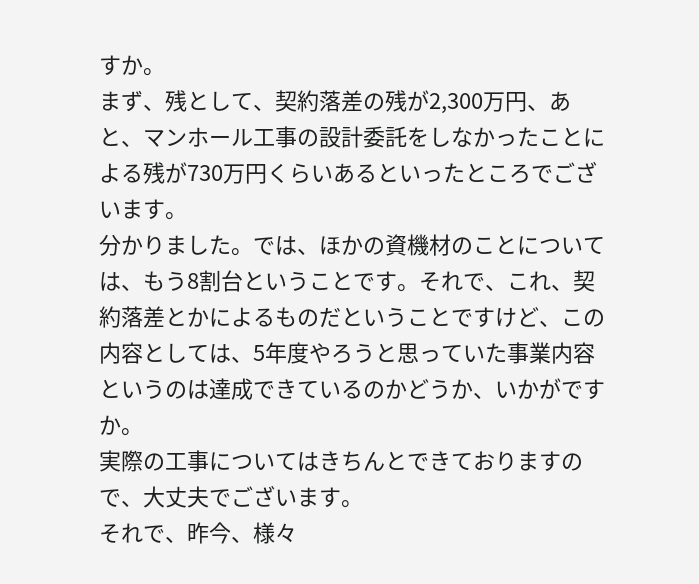すか。
まず、残として、契約落差の残が2,300万円、あと、マンホール工事の設計委託をしなかったことによる残が730万円くらいあるといったところでございます。
分かりました。では、ほかの資機材のことについては、もう8割台ということです。それで、これ、契約落差とかによるものだということですけど、この内容としては、5年度やろうと思っていた事業内容というのは達成できているのかどうか、いかがですか。
実際の工事についてはきちんとできておりますので、大丈夫でございます。
それで、昨今、様々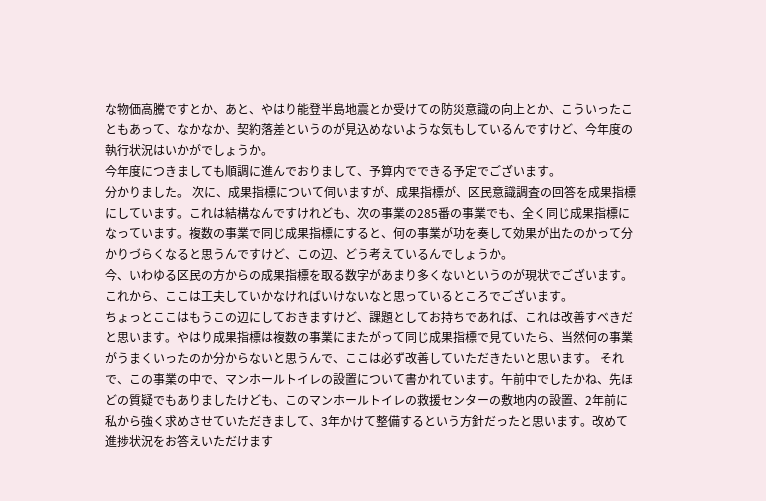な物価高騰ですとか、あと、やはり能登半島地震とか受けての防災意識の向上とか、こういったこともあって、なかなか、契約落差というのが見込めないような気もしているんですけど、今年度の執行状況はいかがでしょうか。
今年度につきましても順調に進んでおりまして、予算内でできる予定でございます。
分かりました。 次に、成果指標について伺いますが、成果指標が、区民意識調査の回答を成果指標にしています。これは結構なんですけれども、次の事業の285番の事業でも、全く同じ成果指標になっています。複数の事業で同じ成果指標にすると、何の事業が功を奏して効果が出たのかって分かりづらくなると思うんですけど、この辺、どう考えているんでしょうか。
今、いわゆる区民の方からの成果指標を取る数字があまり多くないというのが現状でございます。これから、ここは工夫していかなければいけないなと思っているところでございます。
ちょっとここはもうこの辺にしておきますけど、課題としてお持ちであれば、これは改善すべきだと思います。やはり成果指標は複数の事業にまたがって同じ成果指標で見ていたら、当然何の事業がうまくいったのか分からないと思うんで、ここは必ず改善していただきたいと思います。 それで、この事業の中で、マンホールトイレの設置について書かれています。午前中でしたかね、先ほどの質疑でもありましたけども、このマンホールトイレの救援センターの敷地内の設置、2年前に私から強く求めさせていただきまして、3年かけて整備するという方針だったと思います。改めて進捗状況をお答えいただけます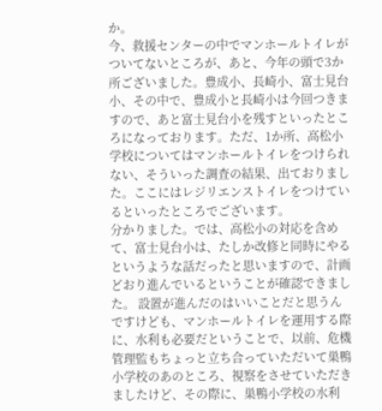か。
今、救援センターの中でマンホールトイレがついてないところが、あと、今年の頭で3か所ございました。豊成小、長崎小、富士見台小、その中で、豊成小と長崎小は今回つきますので、あと富士見台小を残すといったところになっております。ただ、1か所、高松小学校についてはマンホールトイレをつけられない、そういった調査の結果、出ておりました。ここにはレジリエンストイレをつけているといったところでございます。
分かりました。では、高松小の対応を含めて、富士見台小は、たしか改修と同時にやるというような話だったと思いますので、計画どおり進んでいるということが確認できました。 設置が進んだのはいいことだと思うんですけども、マンホールトイレを運用する際に、水利も必要だということで、以前、危機管理監もちょっと立ち合っていただいて巣鴨小学校のあのところ、視察をさせていただきましたけど、その際に、巣鴨小学校の水利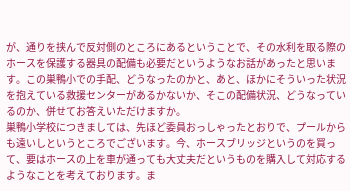が、通りを挟んで反対側のところにあるということで、その水利を取る際のホースを保護する器具の配備も必要だというようなお話があったと思います。この巣鴨小での手配、どうなったのかと、あと、ほかにそういった状況を抱えている救援センターがあるかないか、そこの配備状況、どうなっているのか、併せてお答えいただけますか。
巣鴨小学校につきましては、先ほど委員おっしゃったとおりで、プールからも遠いしというところでございます。今、ホースブリッジというのを買って、要はホースの上を車が通っても大丈夫だというものを購入して対応するようなことを考えております。ま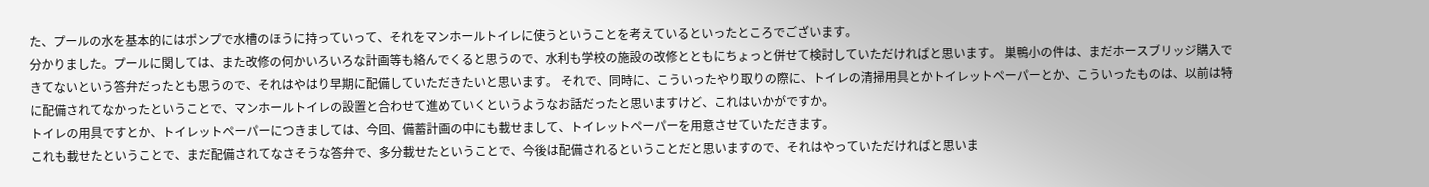た、プールの水を基本的にはポンプで水槽のほうに持っていって、それをマンホールトイレに使うということを考えているといったところでございます。
分かりました。プールに関しては、また改修の何かいろいろな計画等も絡んでくると思うので、水利も学校の施設の改修とともにちょっと併せて検討していただければと思います。 巣鴨小の件は、まだホースブリッジ購入できてないという答弁だったとも思うので、それはやはり早期に配備していただきたいと思います。 それで、同時に、こういったやり取りの際に、トイレの清掃用具とかトイレットペーパーとか、こういったものは、以前は特に配備されてなかったということで、マンホールトイレの設置と合わせて進めていくというようなお話だったと思いますけど、これはいかがですか。
トイレの用具ですとか、トイレットペーパーにつきましては、今回、備蓄計画の中にも載せまして、トイレットペーパーを用意させていただきます。
これも載せたということで、まだ配備されてなさそうな答弁で、多分載せたということで、今後は配備されるということだと思いますので、それはやっていただければと思いま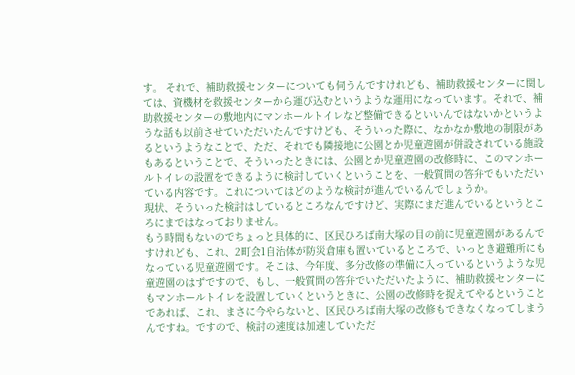す。 それで、補助救援センターについても伺うんですけれども、補助救援センターに関しては、資機材を救援センターから運び込むというような運用になっています。それで、補助救援センターの敷地内にマンホールトイレなど整備できるといいんではないかというような話も以前させていただいたんですけども、そういった際に、なかなか敷地の制限があるというようなことで、ただ、それでも隣接地に公園とか児童遊園が併設されている施設もあるということで、そういったときには、公園とか児童遊園の改修時に、このマンホールトイレの設置をできるように検討していくということを、一般質問の答弁でもいただいている内容です。これについてはどのような検討が進んでいるんでしょうか。
現状、そういった検討はしているところなんですけど、実際にまだ進んでいるというところにまではなっておりません。
もう時間もないのでちょっと具体的に、区民ひろば南大塚の目の前に児童遊園があるんですけれども、これ、2町会1自治体が防災倉庫も置いているところで、いっとき避難所にもなっている児童遊園です。そこは、今年度、多分改修の準備に入っているというような児童遊園のはずですので、もし、一般質問の答弁でいただいたように、補助救援センターにもマンホールトイレを設置していくというときに、公園の改修時を捉えてやるということであれば、これ、まさに今やらないと、区民ひろば南大塚の改修もできなくなってしまうんですね。ですので、検討の速度は加速していただ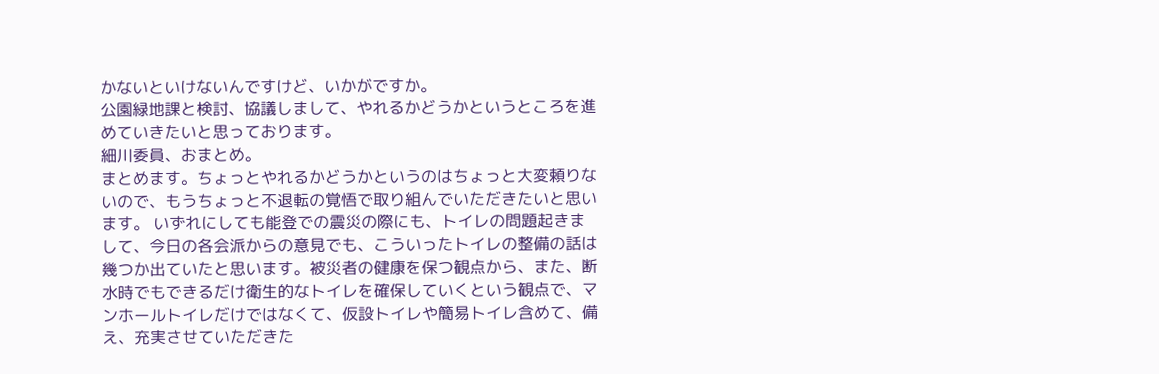かないといけないんですけど、いかがですか。
公園緑地課と検討、協議しまして、やれるかどうかというところを進めていきたいと思っております。
細川委員、おまとめ。
まとめます。ちょっとやれるかどうかというのはちょっと大変頼りないので、もうちょっと不退転の覚悟で取り組んでいただきたいと思います。 いずれにしても能登での震災の際にも、トイレの問題起きまして、今日の各会派からの意見でも、こういったトイレの整備の話は幾つか出ていたと思います。被災者の健康を保つ観点から、また、断水時でもできるだけ衛生的なトイレを確保していくという観点で、マンホールトイレだけではなくて、仮設トイレや簡易トイレ含めて、備え、充実させていただきた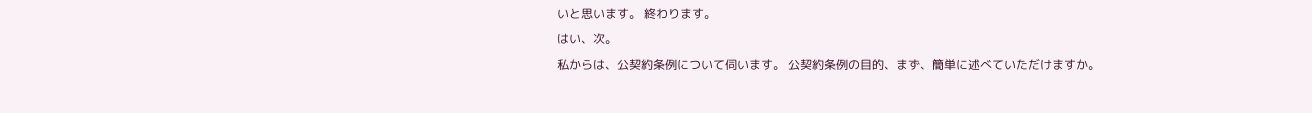いと思います。 終わります。
はい、次。
私からは、公契約条例について伺います。 公契約条例の目的、まず、簡単に述べていただけますか。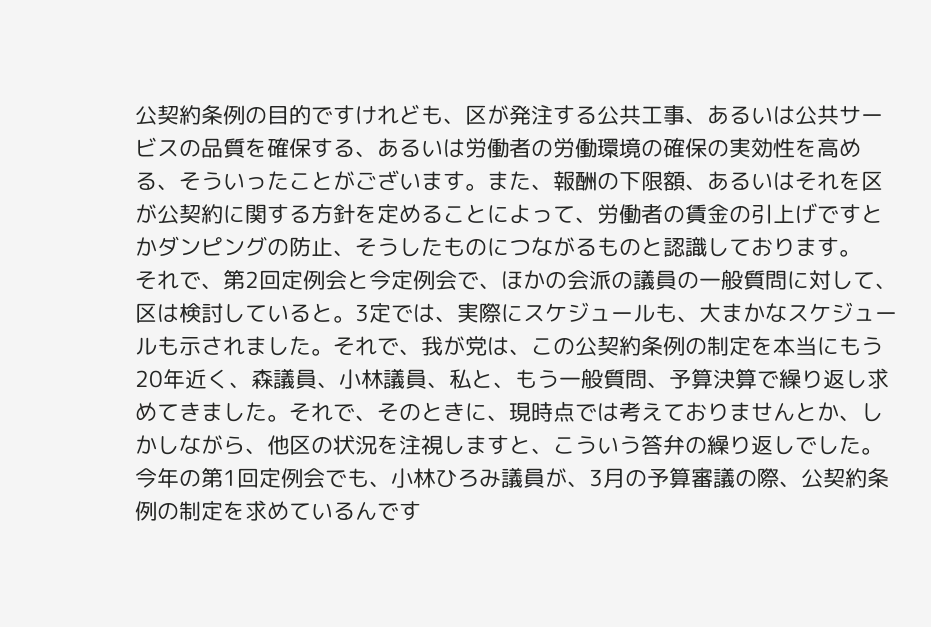公契約条例の目的ですけれども、区が発注する公共工事、あるいは公共サービスの品質を確保する、あるいは労働者の労働環境の確保の実効性を高める、そういったことがございます。また、報酬の下限額、あるいはそれを区が公契約に関する方針を定めることによって、労働者の賃金の引上げですとかダンピングの防止、そうしたものにつながるものと認識しております。
それで、第2回定例会と今定例会で、ほかの会派の議員の一般質問に対して、区は検討していると。3定では、実際にスケジュールも、大まかなスケジュールも示されました。それで、我が党は、この公契約条例の制定を本当にもう20年近く、森議員、小林議員、私と、もう一般質問、予算決算で繰り返し求めてきました。それで、そのときに、現時点では考えておりませんとか、しかしながら、他区の状況を注視しますと、こういう答弁の繰り返しでした。 今年の第1回定例会でも、小林ひろみ議員が、3月の予算審議の際、公契約条例の制定を求めているんです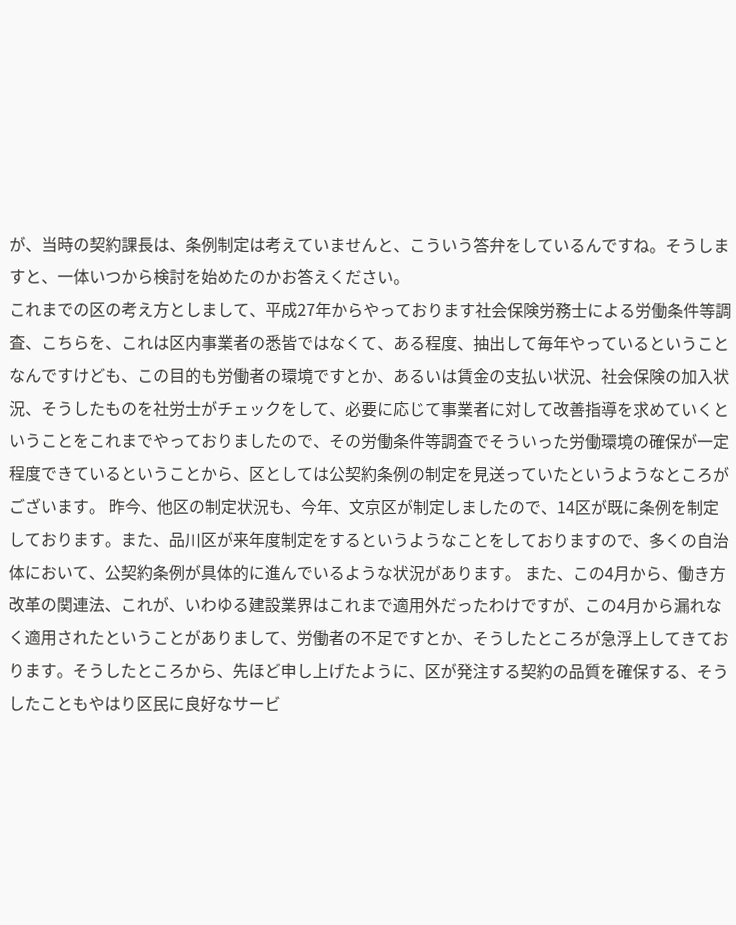が、当時の契約課長は、条例制定は考えていませんと、こういう答弁をしているんですね。そうしますと、一体いつから検討を始めたのかお答えください。
これまでの区の考え方としまして、平成27年からやっております社会保険労務士による労働条件等調査、こちらを、これは区内事業者の悉皆ではなくて、ある程度、抽出して毎年やっているということなんですけども、この目的も労働者の環境ですとか、あるいは賃金の支払い状況、社会保険の加入状況、そうしたものを社労士がチェックをして、必要に応じて事業者に対して改善指導を求めていくということをこれまでやっておりましたので、その労働条件等調査でそういった労働環境の確保が一定程度できているということから、区としては公契約条例の制定を見送っていたというようなところがございます。 昨今、他区の制定状況も、今年、文京区が制定しましたので、14区が既に条例を制定しております。また、品川区が来年度制定をするというようなことをしておりますので、多くの自治体において、公契約条例が具体的に進んでいるような状況があります。 また、この4月から、働き方改革の関連法、これが、いわゆる建設業界はこれまで適用外だったわけですが、この4月から漏れなく適用されたということがありまして、労働者の不足ですとか、そうしたところが急浮上してきております。そうしたところから、先ほど申し上げたように、区が発注する契約の品質を確保する、そうしたこともやはり区民に良好なサービ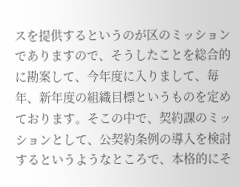スを提供するというのが区のミッションでありますので、そうしたことを総合的に勘案して、今年度に入りまして、毎年、新年度の組織目標というものを定めております。そこの中で、契約課のミッションとして、公契約条例の導入を検討するというようなところで、本格的にそ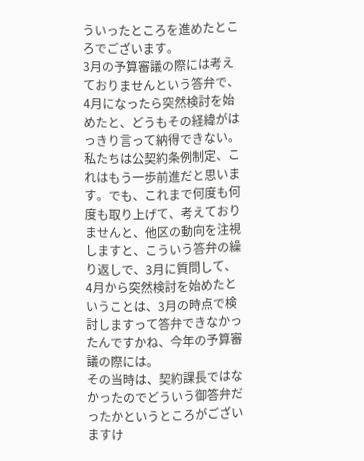ういったところを進めたところでございます。
3月の予算審議の際には考えておりませんという答弁で、4月になったら突然検討を始めたと、どうもその経緯がはっきり言って納得できない。私たちは公契約条例制定、これはもう一歩前進だと思います。でも、これまで何度も何度も取り上げて、考えておりませんと、他区の動向を注視しますと、こういう答弁の繰り返しで、3月に質問して、4月から突然検討を始めたということは、3月の時点で検討しますって答弁できなかったんですかね、今年の予算審議の際には。
その当時は、契約課長ではなかったのでどういう御答弁だったかというところがございますけ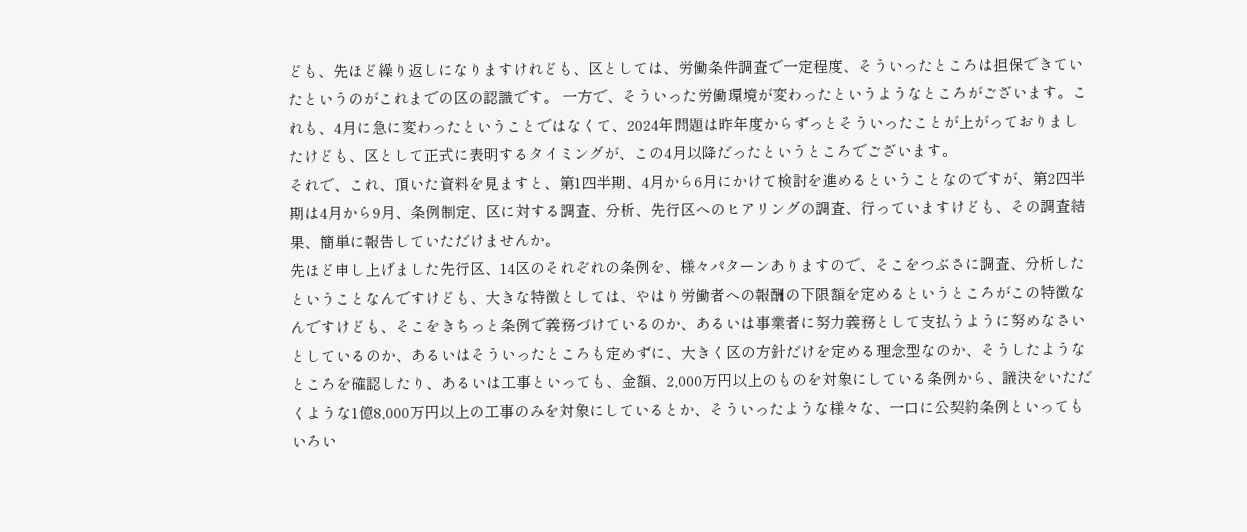ども、先ほど繰り返しになりますけれども、区としては、労働条件調査で一定程度、そういったところは担保できていたというのがこれまでの区の認識です。 一方で、そういった労働環境が変わったというようなところがございます。これも、4月に急に変わったということではなくて、2024年問題は昨年度からずっとそういったことが上がっておりましたけども、区として正式に表明するタイミングが、この4月以降だったというところでございます。
それで、これ、頂いた資料を見ますと、第1四半期、4月から6月にかけて検討を進めるということなのですが、第2四半期は4月から9月、条例制定、区に対する調査、分析、先行区へのヒアリングの調査、行っていますけども、その調査結果、簡単に報告していただけませんか。
先ほど申し上げました先行区、14区のそれぞれの条例を、様々パターンありますので、そこをつぶさに調査、分析したということなんですけども、大きな特徴としては、やはり労働者への報酬の下限額を定めるというところがこの特徴なんですけども、そこをきちっと条例で義務づけているのか、あるいは事業者に努力義務として支払うように努めなさいとしているのか、あるいはそういったところも定めずに、大きく区の方針だけを定める理念型なのか、そうしたようなところを確認したり、あるいは工事といっても、金額、2,000万円以上のものを対象にしている条例から、議決をいただくような1億8,000万円以上の工事のみを対象にしているとか、そういったような様々な、一口に公契約条例といってもいろい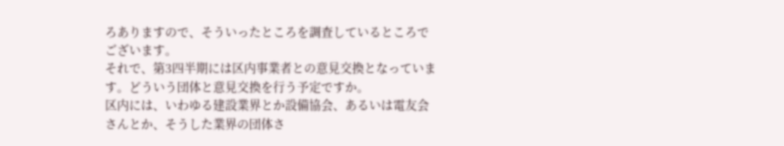ろありますので、そういったところを調査しているところでございます。
それで、第3四半期には区内事業者との意見交換となっています。どういう団体と意見交換を行う予定ですか。
区内には、いわゆる建設業界とか設備協会、あるいは電友会さんとか、そうした業界の団体さ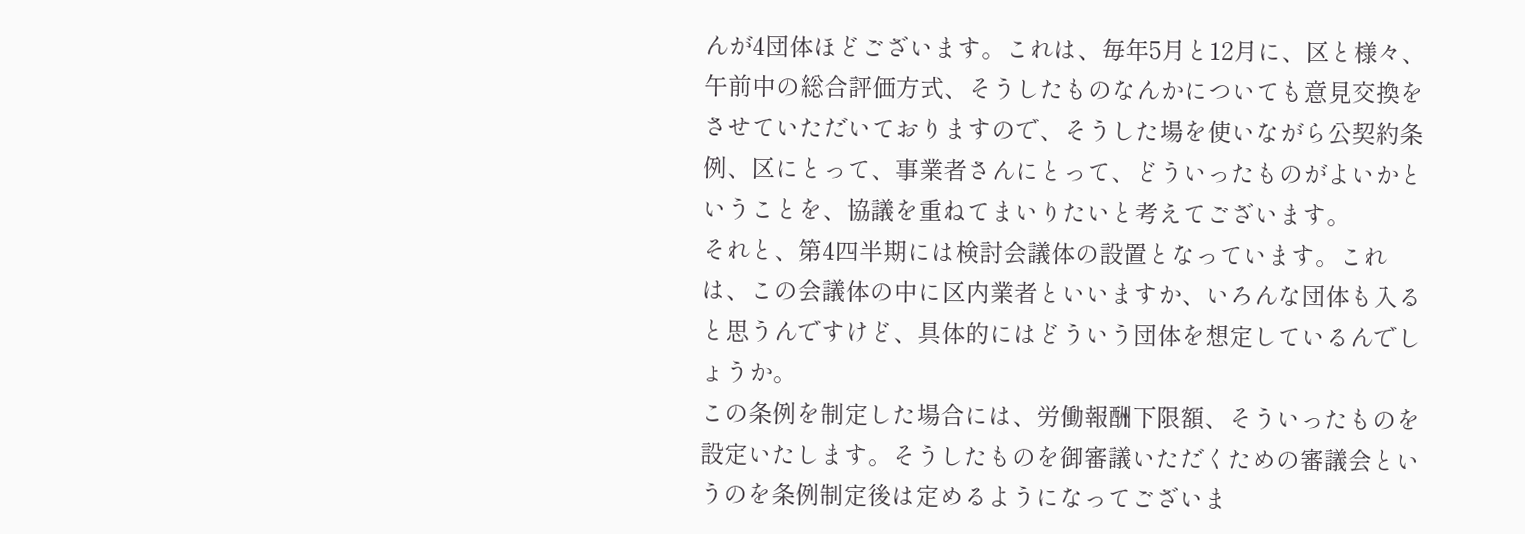んが4団体ほどございます。これは、毎年5月と12月に、区と様々、午前中の総合評価方式、そうしたものなんかについても意見交換をさせていただいておりますので、そうした場を使いながら公契約条例、区にとって、事業者さんにとって、どういったものがよいかということを、協議を重ねてまいりたいと考えてございます。
それと、第4四半期には検討会議体の設置となっています。これは、この会議体の中に区内業者といいますか、いろんな団体も入ると思うんですけど、具体的にはどういう団体を想定しているんでしょうか。
この条例を制定した場合には、労働報酬下限額、そういったものを設定いたします。そうしたものを御審議いただくための審議会というのを条例制定後は定めるようになってございま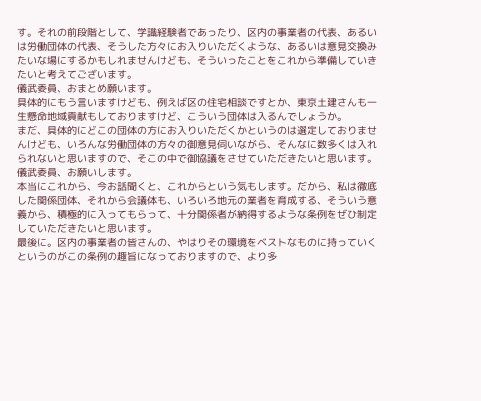す。それの前段階として、学識経験者であったり、区内の事業者の代表、あるいは労働団体の代表、そうした方々にお入りいただくような、あるいは意見交換みたいな場にするかもしれませんけども、そういったことをこれから準備していきたいと考えてございます。
儀武委員、おまとめ願います。
具体的にもう言いますけども、例えば区の住宅相談ですとか、東京土建さんも一生懸命地域貢献もしておりますけど、こういう団体は入るんでしょうか。
まだ、具体的にどこの団体の方にお入りいただくかというのは選定しておりませんけども、いろんな労働団体の方々の御意見伺いながら、そんなに数多くは入れられないと思いますので、そこの中で御協議をさせていただきたいと思います。
儀武委員、お願いします。
本当にこれから、今お話聞くと、これからという気もします。だから、私は徹底した関係団体、それから会議体も、いろいろ地元の業者を育成する、そういう意義から、積極的に入ってもらって、十分関係者が納得するような条例をぜひ制定していただきたいと思います。
最後に。区内の事業者の皆さんの、やはりその環境をベストなものに持っていくというのがこの条例の趣旨になっておりますので、より多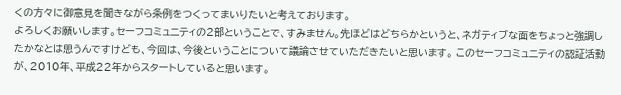くの方々に御意見を聞きながら条例をつくってまいりたいと考えております。
よろしくお願いします。セーフコミュニティの2部ということで、すみません。先ほどはどちらかというと、ネガティブな面をちょっと強調したかなとは思うんですけども、今回は、今後ということについて議論させていただきたいと思います。 このセーフコミュニティの認証活動が、2010年、平成22年からスタートしていると思います。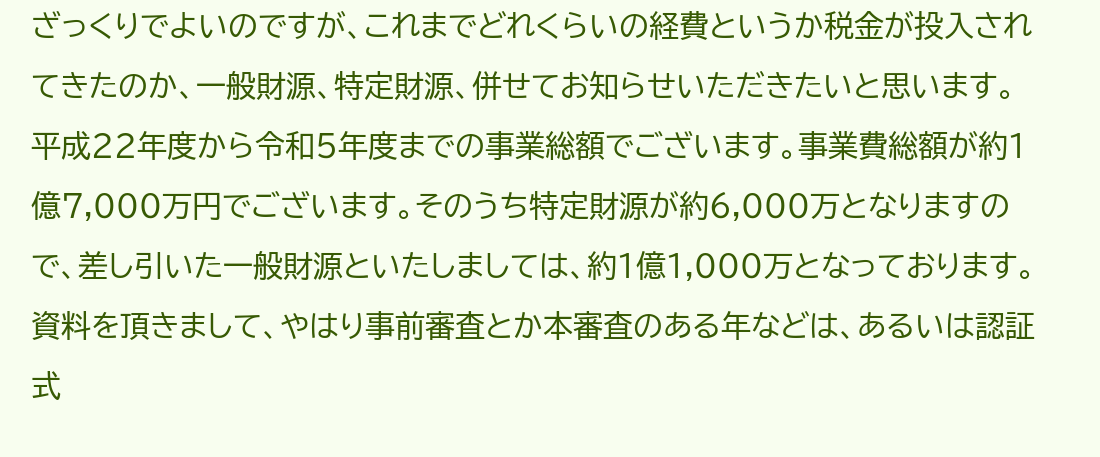ざっくりでよいのですが、これまでどれくらいの経費というか税金が投入されてきたのか、一般財源、特定財源、併せてお知らせいただきたいと思います。
平成22年度から令和5年度までの事業総額でございます。事業費総額が約1億7,000万円でございます。そのうち特定財源が約6,000万となりますので、差し引いた一般財源といたしましては、約1億1,000万となっております。
資料を頂きまして、やはり事前審査とか本審査のある年などは、あるいは認証式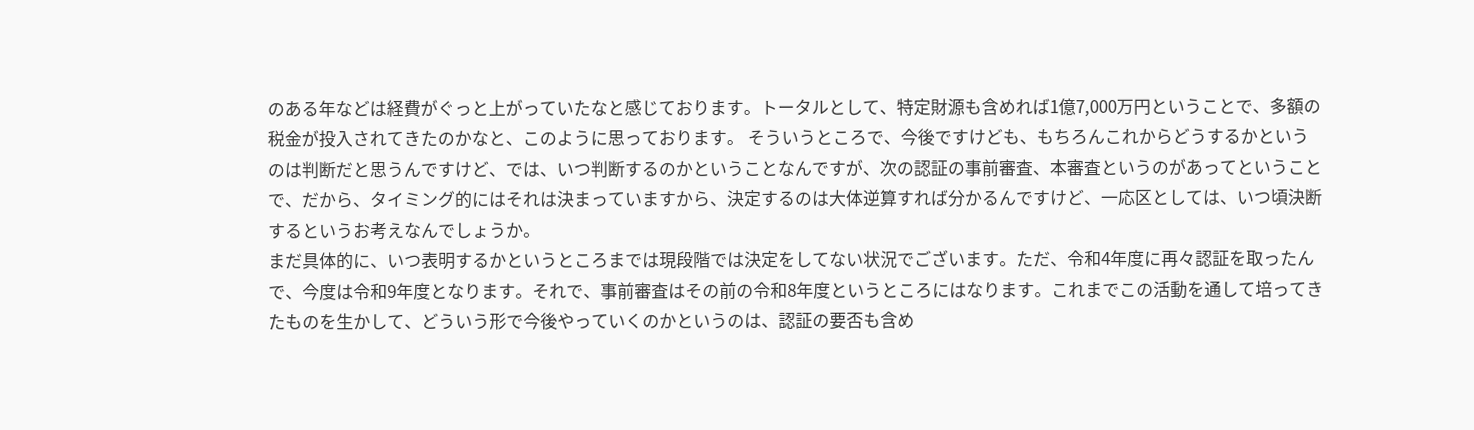のある年などは経費がぐっと上がっていたなと感じております。トータルとして、特定財源も含めれば1億7,000万円ということで、多額の税金が投入されてきたのかなと、このように思っております。 そういうところで、今後ですけども、もちろんこれからどうするかというのは判断だと思うんですけど、では、いつ判断するのかということなんですが、次の認証の事前審査、本審査というのがあってということで、だから、タイミング的にはそれは決まっていますから、決定するのは大体逆算すれば分かるんですけど、一応区としては、いつ頃決断するというお考えなんでしょうか。
まだ具体的に、いつ表明するかというところまでは現段階では決定をしてない状況でございます。ただ、令和4年度に再々認証を取ったんで、今度は令和9年度となります。それで、事前審査はその前の令和8年度というところにはなります。これまでこの活動を通して培ってきたものを生かして、どういう形で今後やっていくのかというのは、認証の要否も含め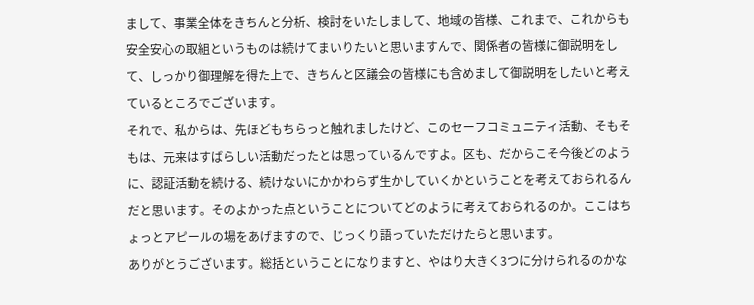まして、事業全体をきちんと分析、検討をいたしまして、地域の皆様、これまで、これからも安全安心の取組というものは続けてまいりたいと思いますんで、関係者の皆様に御説明をして、しっかり御理解を得た上で、きちんと区議会の皆様にも含めまして御説明をしたいと考えているところでございます。
それで、私からは、先ほどもちらっと触れましたけど、このセーフコミュニティ活動、そもそもは、元来はすばらしい活動だったとは思っているんですよ。区も、だからこそ今後どのように、認証活動を続ける、続けないにかかわらず生かしていくかということを考えておられるんだと思います。そのよかった点ということについてどのように考えておられるのか。ここはちょっとアピールの場をあげますので、じっくり語っていただけたらと思います。
ありがとうございます。総括ということになりますと、やはり大きく3つに分けられるのかな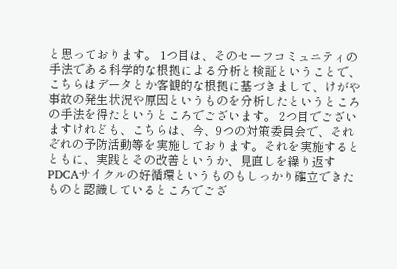と思っております。 1つ目は、そのセーフコミュニティの手法である科学的な根拠による分析と検証ということで、こちらはデータとか客観的な根拠に基づきまして、けがや事故の発生状況や原因というものを分析したというところの手法を得たというところでございます。 2つ目でございますけれども、こちらは、今、9つの対策委員会で、それぞれの予防活動等を実施しております。それを実施するとともに、実践とその改善というか、見直しを繰り返すPDCAサイクルの好循環というものもしっかり確立できたものと認識しているところでござ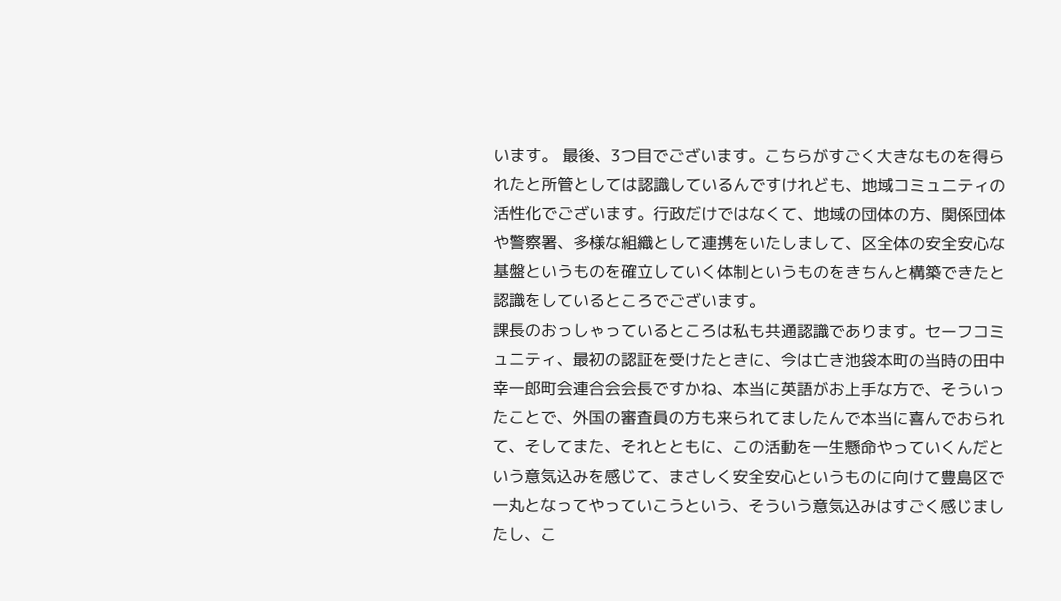います。 最後、3つ目でございます。こちらがすごく大きなものを得られたと所管としては認識しているんですけれども、地域コミュニティの活性化でございます。行政だけではなくて、地域の団体の方、関係団体や警察署、多様な組織として連携をいたしまして、区全体の安全安心な基盤というものを確立していく体制というものをきちんと構築できたと認識をしているところでございます。
課長のおっしゃっているところは私も共通認識であります。セーフコミュニティ、最初の認証を受けたときに、今は亡き池袋本町の当時の田中幸一郎町会連合会会長ですかね、本当に英語がお上手な方で、そういったことで、外国の審査員の方も来られてましたんで本当に喜んでおられて、そしてまた、それとともに、この活動を一生懸命やっていくんだという意気込みを感じて、まさしく安全安心というものに向けて豊島区で一丸となってやっていこうという、そういう意気込みはすごく感じましたし、こ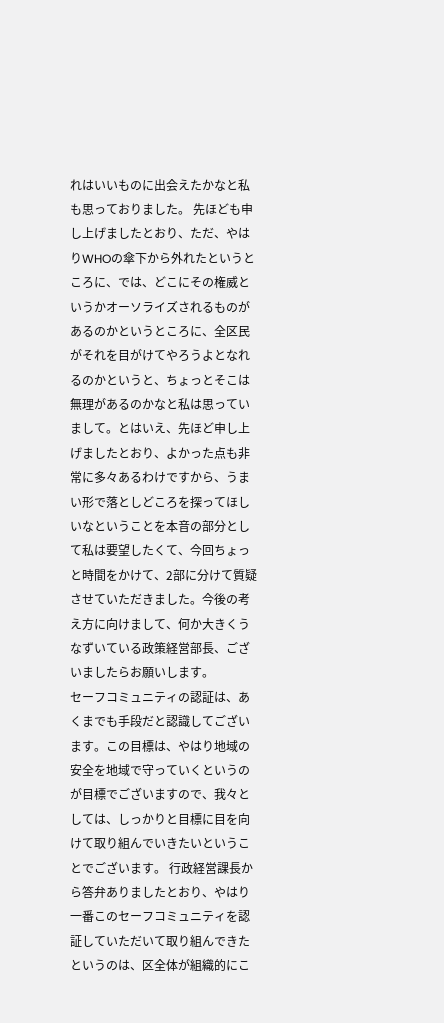れはいいものに出会えたかなと私も思っておりました。 先ほども申し上げましたとおり、ただ、やはりWHOの傘下から外れたというところに、では、どこにその権威というかオーソライズされるものがあるのかというところに、全区民がそれを目がけてやろうよとなれるのかというと、ちょっとそこは無理があるのかなと私は思っていまして。とはいえ、先ほど申し上げましたとおり、よかった点も非常に多々あるわけですから、うまい形で落としどころを探ってほしいなということを本音の部分として私は要望したくて、今回ちょっと時間をかけて、2部に分けて質疑させていただきました。今後の考え方に向けまして、何か大きくうなずいている政策経営部長、ございましたらお願いします。
セーフコミュニティの認証は、あくまでも手段だと認識してございます。この目標は、やはり地域の安全を地域で守っていくというのが目標でございますので、我々としては、しっかりと目標に目を向けて取り組んでいきたいということでございます。 行政経営課長から答弁ありましたとおり、やはり一番このセーフコミュニティを認証していただいて取り組んできたというのは、区全体が組織的にこ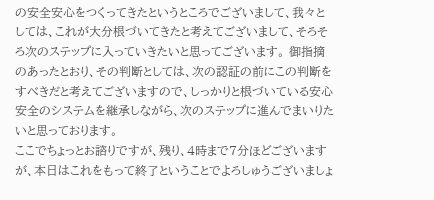の安全安心をつくってきたというところでございまして、我々としては、これが大分根づいてきたと考えてございまして、そろそろ次のステップに入っていきたいと思ってございます。 御指摘のあったとおり、その判断としては、次の認証の前にこの判断をすべきだと考えてございますので、しっかりと根づいている安心安全のシステムを継承しながら、次のステップに進んでまいりたいと思っております。
ここでちょっとお諮りですが、残り、4時まで7分ほどございますが、本日はこれをもって終了ということでよろしゅうございましょ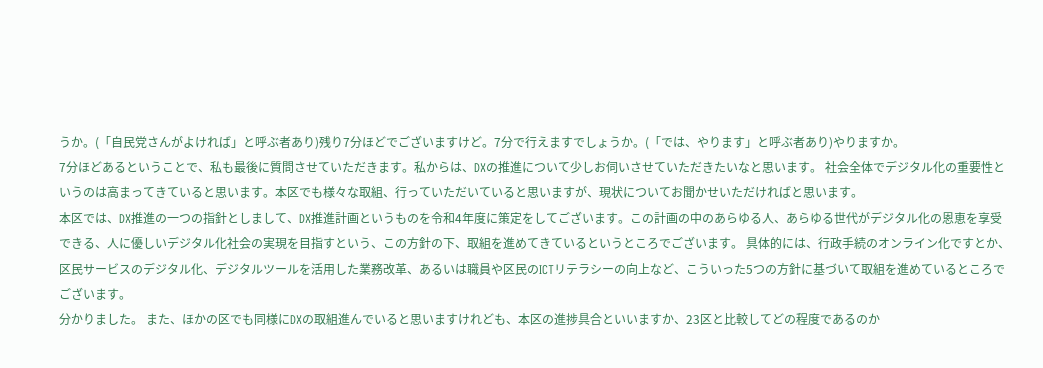うか。(「自民党さんがよければ」と呼ぶ者あり)残り7分ほどでございますけど。7分で行えますでしょうか。(「では、やります」と呼ぶ者あり)やりますか。
7分ほどあるということで、私も最後に質問させていただきます。私からは、DXの推進について少しお伺いさせていただきたいなと思います。 社会全体でデジタル化の重要性というのは高まってきていると思います。本区でも様々な取組、行っていただいていると思いますが、現状についてお聞かせいただければと思います。
本区では、DX推進の一つの指針としまして、DX推進計画というものを令和4年度に策定をしてございます。この計画の中のあらゆる人、あらゆる世代がデジタル化の恩恵を享受できる、人に優しいデジタル化社会の実現を目指すという、この方針の下、取組を進めてきているというところでございます。 具体的には、行政手続のオンライン化ですとか、区民サービスのデジタル化、デジタルツールを活用した業務改革、あるいは職員や区民のICTリテラシーの向上など、こういった5つの方針に基づいて取組を進めているところでございます。
分かりました。 また、ほかの区でも同様にDXの取組進んでいると思いますけれども、本区の進捗具合といいますか、23区と比較してどの程度であるのか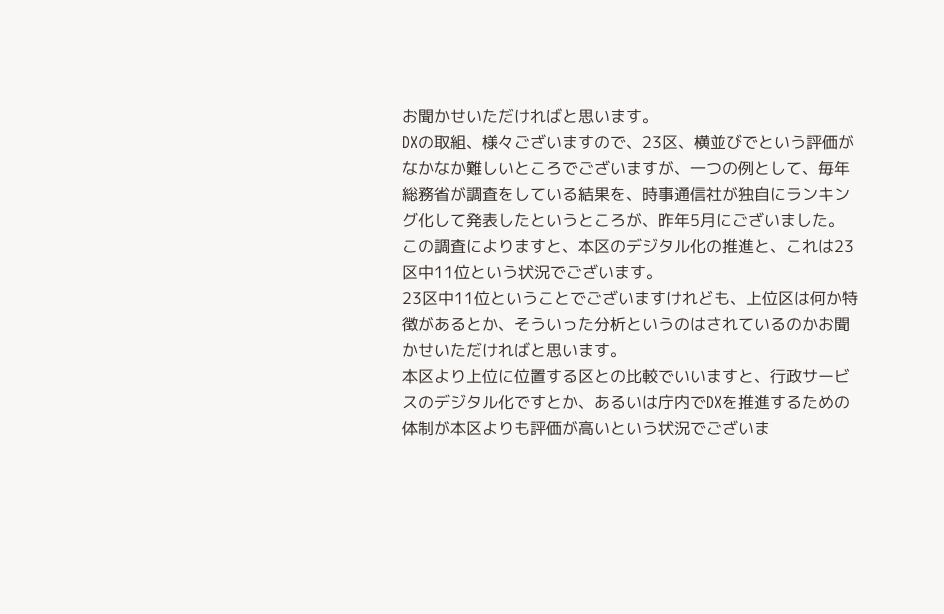お聞かせいただければと思います。
DXの取組、様々ございますので、23区、横並びでという評価がなかなか難しいところでございますが、一つの例として、毎年総務省が調査をしている結果を、時事通信社が独自にランキング化して発表したというところが、昨年5月にございました。この調査によりますと、本区のデジタル化の推進と、これは23区中11位という状況でございます。
23区中11位ということでございますけれども、上位区は何か特徴があるとか、そういった分析というのはされているのかお聞かせいただければと思います。
本区より上位に位置する区との比較でいいますと、行政サービスのデジタル化ですとか、あるいは庁内でDXを推進するための体制が本区よりも評価が高いという状況でございま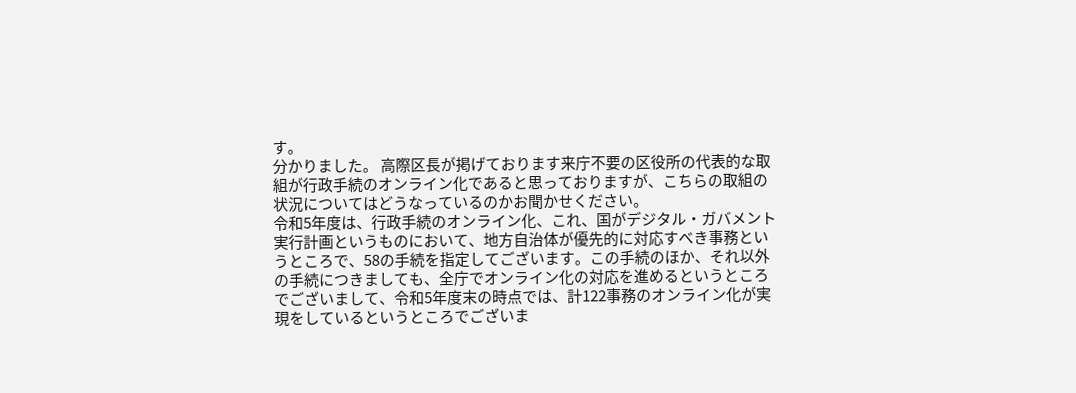す。
分かりました。 高際区長が掲げております来庁不要の区役所の代表的な取組が行政手続のオンライン化であると思っておりますが、こちらの取組の状況についてはどうなっているのかお聞かせください。
令和5年度は、行政手続のオンライン化、これ、国がデジタル・ガバメント実行計画というものにおいて、地方自治体が優先的に対応すべき事務というところで、58の手続を指定してございます。この手続のほか、それ以外の手続につきましても、全庁でオンライン化の対応を進めるというところでございまして、令和5年度末の時点では、計122事務のオンライン化が実現をしているというところでございま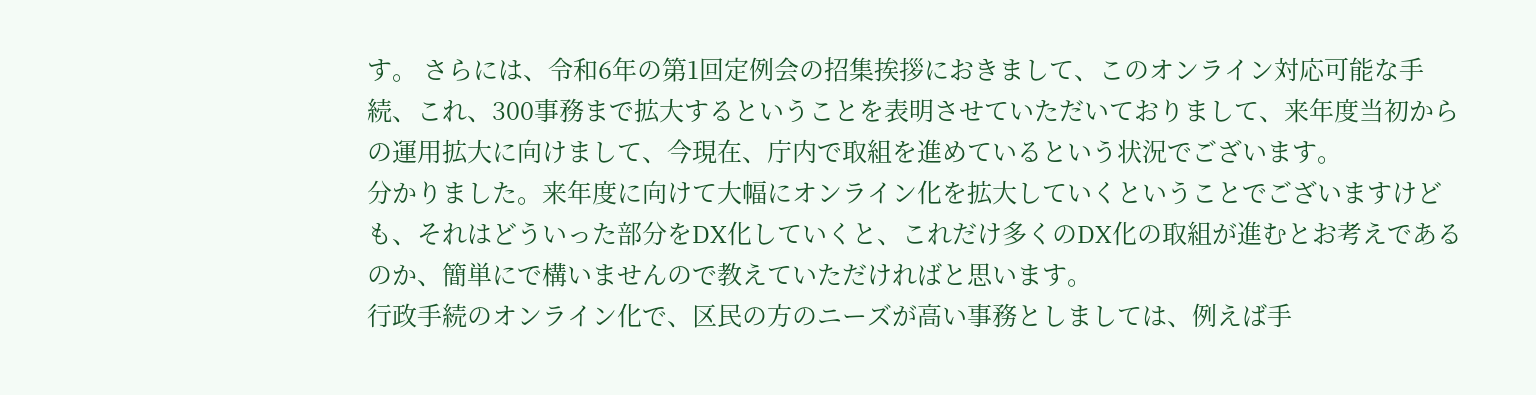す。 さらには、令和6年の第1回定例会の招集挨拶におきまして、このオンライン対応可能な手続、これ、300事務まで拡大するということを表明させていただいておりまして、来年度当初からの運用拡大に向けまして、今現在、庁内で取組を進めているという状況でございます。
分かりました。来年度に向けて大幅にオンライン化を拡大していくということでございますけども、それはどういった部分をDX化していくと、これだけ多くのDX化の取組が進むとお考えであるのか、簡単にで構いませんので教えていただければと思います。
行政手続のオンライン化で、区民の方のニーズが高い事務としましては、例えば手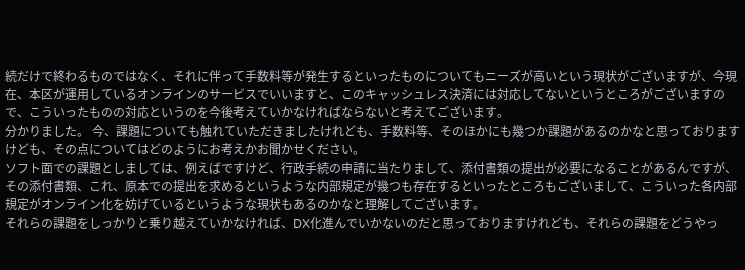続だけで終わるものではなく、それに伴って手数料等が発生するといったものについてもニーズが高いという現状がございますが、今現在、本区が運用しているオンラインのサービスでいいますと、このキャッシュレス決済には対応してないというところがございますので、こういったものの対応というのを今後考えていかなければならないと考えてございます。
分かりました。 今、課題についても触れていただきましたけれども、手数料等、そのほかにも幾つか課題があるのかなと思っておりますけども、その点についてはどのようにお考えかお聞かせください。
ソフト面での課題としましては、例えばですけど、行政手続の申請に当たりまして、添付書類の提出が必要になることがあるんですが、その添付書類、これ、原本での提出を求めるというような内部規定が幾つも存在するといったところもございまして、こういった各内部規定がオンライン化を妨げているというような現状もあるのかなと理解してございます。
それらの課題をしっかりと乗り越えていかなければ、DX化進んでいかないのだと思っておりますけれども、それらの課題をどうやっ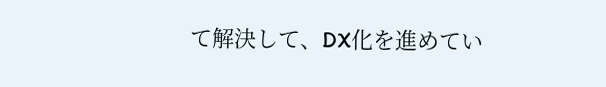て解決して、DX化を進めてい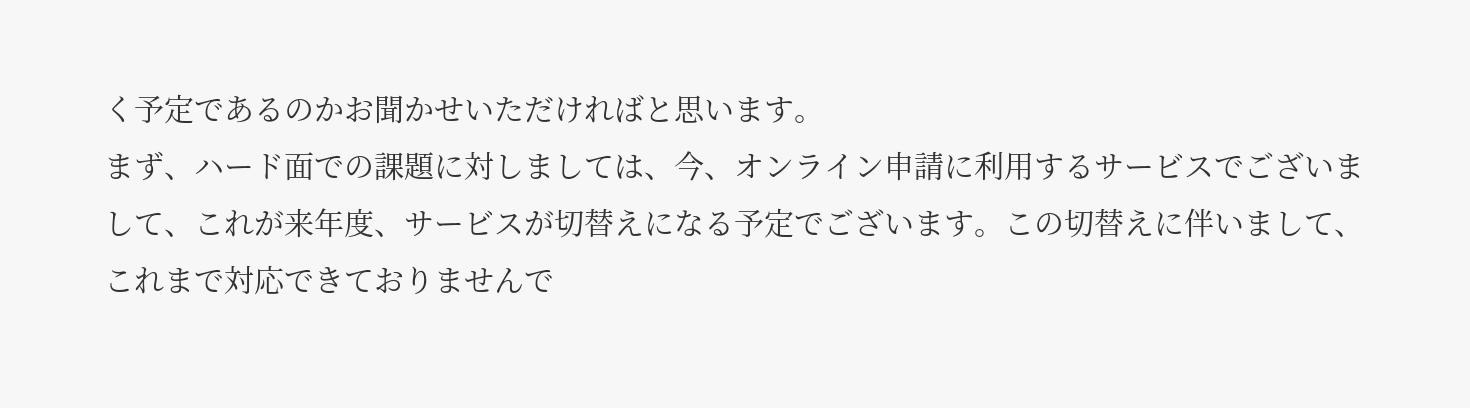く予定であるのかお聞かせいただければと思います。
まず、ハード面での課題に対しましては、今、オンライン申請に利用するサービスでございまして、これが来年度、サービスが切替えになる予定でございます。この切替えに伴いまして、これまで対応できておりませんで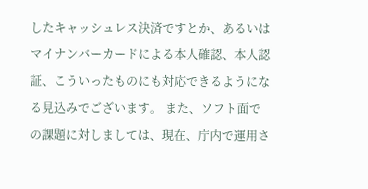したキャッシュレス決済ですとか、あるいはマイナンバーカードによる本人確認、本人認証、こういったものにも対応できるようになる見込みでございます。 また、ソフト面での課題に対しましては、現在、庁内で運用さ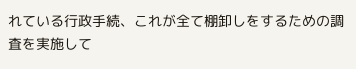れている行政手続、これが全て棚卸しをするための調査を実施して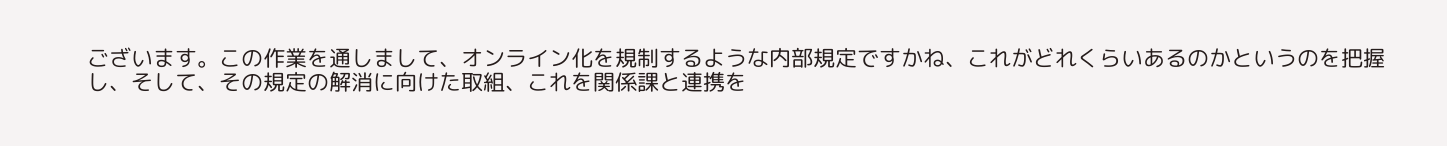ございます。この作業を通しまして、オンライン化を規制するような内部規定ですかね、これがどれくらいあるのかというのを把握し、そして、その規定の解消に向けた取組、これを関係課と連携を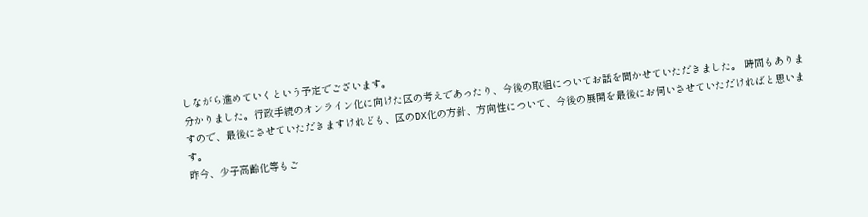しながら進めていくという予定でございます。
分かりました。行政手続のオンライン化に向けた区の考えであったり、今後の取組についてお話を聞かせていただきました。 時間もありますので、最後にさせていただきますけれども、区のDX化の方針、方向性について、今後の展開を最後にお伺いさせていただければと思います。
昨今、少子高齢化等もご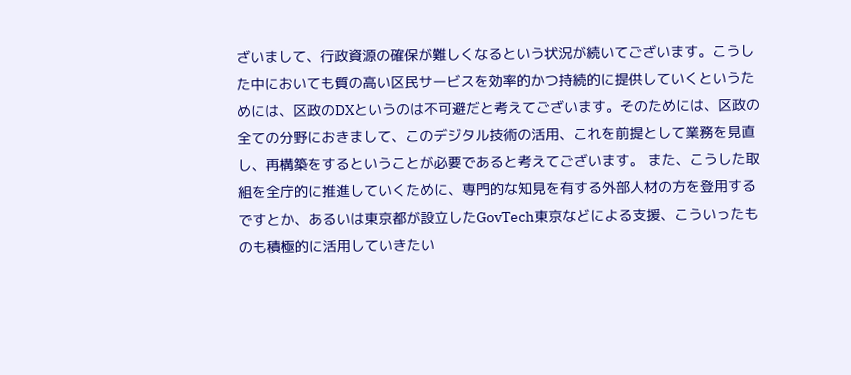ざいまして、行政資源の確保が難しくなるという状況が続いてございます。こうした中においても質の高い区民サービスを効率的かつ持続的に提供していくというためには、区政のDXというのは不可避だと考えてございます。そのためには、区政の全ての分野におきまして、このデジタル技術の活用、これを前提として業務を見直し、再構築をするということが必要であると考えてございます。 また、こうした取組を全庁的に推進していくために、専門的な知見を有する外部人材の方を登用するですとか、あるいは東京都が設立したGovTech東京などによる支援、こういったものも積極的に活用していきたい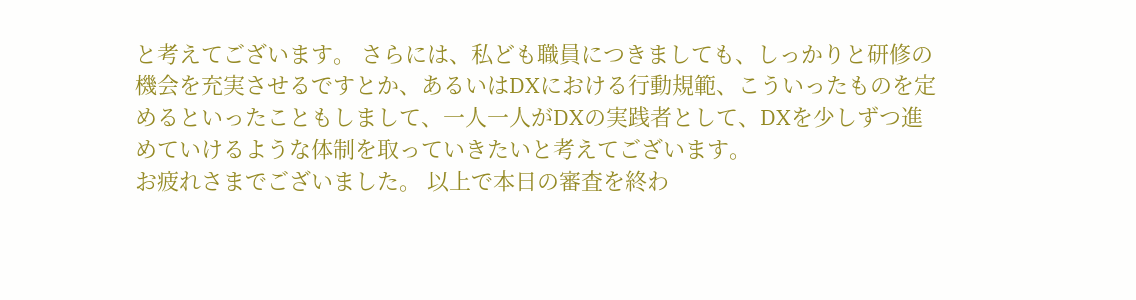と考えてございます。 さらには、私ども職員につきましても、しっかりと研修の機会を充実させるですとか、あるいはDXにおける行動規範、こういったものを定めるといったこともしまして、一人一人がDXの実践者として、DXを少しずつ進めていけるような体制を取っていきたいと考えてございます。
お疲れさまでございました。 以上で本日の審査を終わ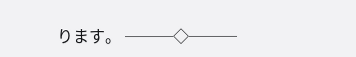ります。 ───◇───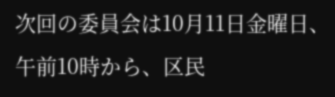次回の委員会は10月11日金曜日、午前10時から、区民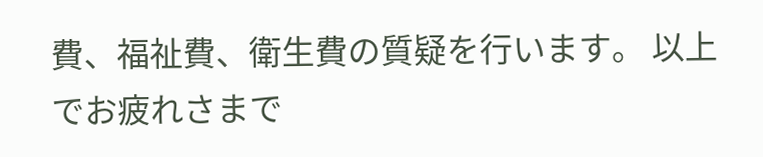費、福祉費、衛生費の質疑を行います。 以上でお疲れさまで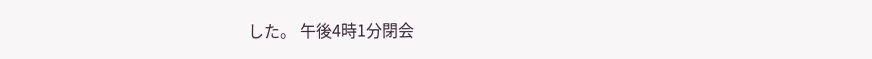した。 午後4時1分閉会